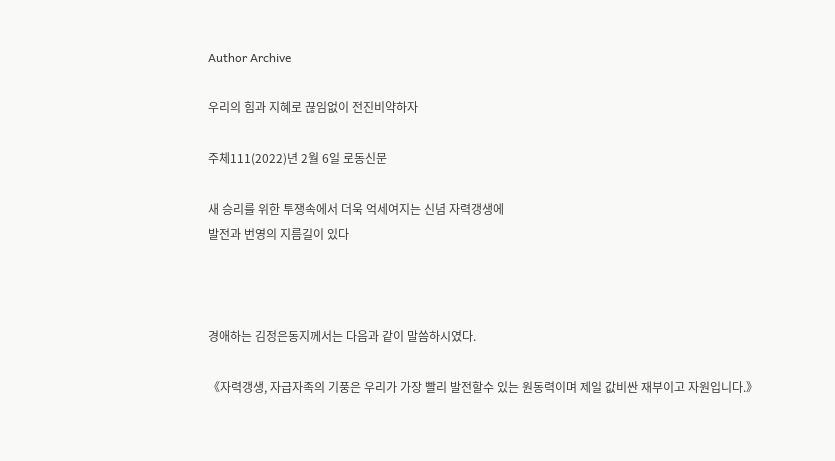Author Archive

우리의 힘과 지혜로 끊임없이 전진비약하자

주체111(2022)년 2월 6일 로동신문

새 승리를 위한 투쟁속에서 더욱 억세여지는 신념 자력갱생에
발전과 번영의 지름길이 있다



경애하는 김정은동지께서는 다음과 같이 말씀하시였다.

《자력갱생, 자급자족의 기풍은 우리가 가장 빨리 발전할수 있는 원동력이며 제일 값비싼 재부이고 자원입니다.》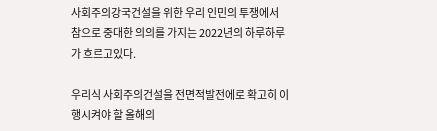사회주의강국건설을 위한 우리 인민의 투쟁에서 참으로 중대한 의의를 가지는 2022년의 하루하루가 흐르고있다.

우리식 사회주의건설을 전면적발전에로 확고히 이행시켜야 할 올해의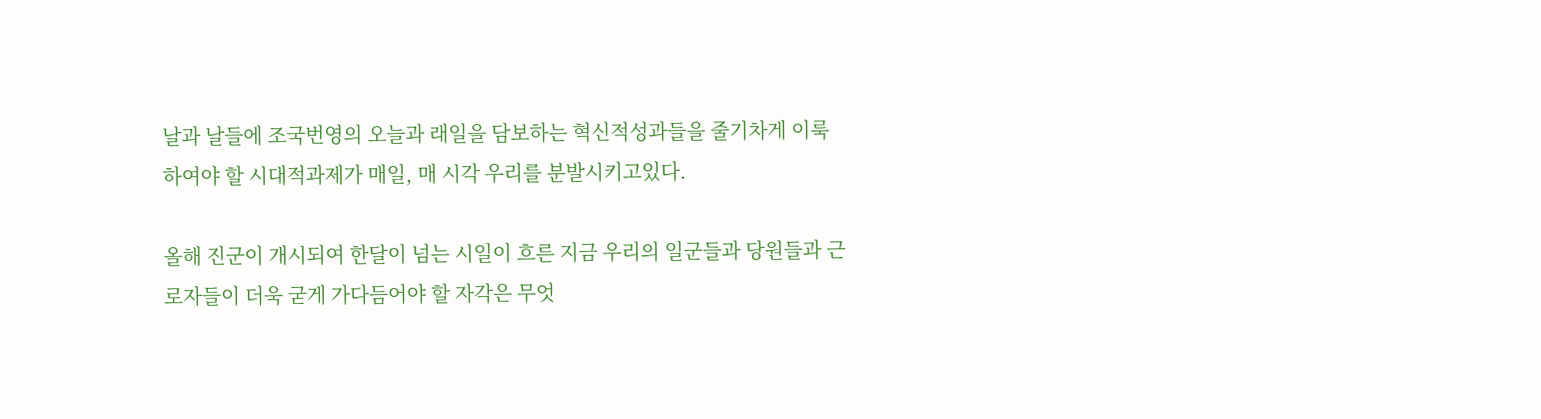날과 날들에 조국번영의 오늘과 래일을 담보하는 혁신적성과들을 줄기차게 이룩하여야 할 시대적과제가 매일, 매 시각 우리를 분발시키고있다.

올해 진군이 개시되여 한달이 넘는 시일이 흐른 지금 우리의 일군들과 당원들과 근로자들이 더욱 굳게 가다듬어야 할 자각은 무엇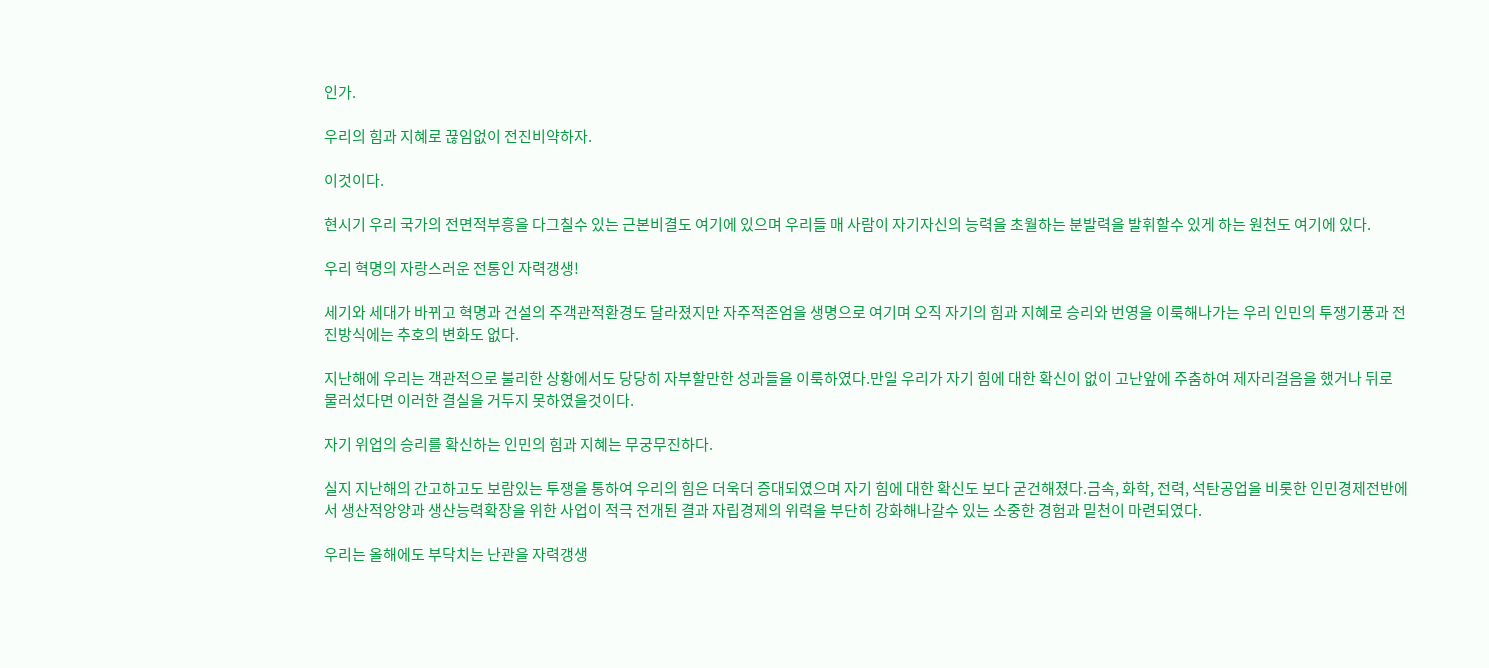인가.

우리의 힘과 지혜로 끊임없이 전진비약하자.

이것이다.

현시기 우리 국가의 전면적부흥을 다그칠수 있는 근본비결도 여기에 있으며 우리들 매 사람이 자기자신의 능력을 초월하는 분발력을 발휘할수 있게 하는 원천도 여기에 있다.

우리 혁명의 자랑스러운 전통인 자력갱생!

세기와 세대가 바뀌고 혁명과 건설의 주객관적환경도 달라졌지만 자주적존엄을 생명으로 여기며 오직 자기의 힘과 지혜로 승리와 번영을 이룩해나가는 우리 인민의 투쟁기풍과 전진방식에는 추호의 변화도 없다.

지난해에 우리는 객관적으로 불리한 상황에서도 당당히 자부할만한 성과들을 이룩하였다.만일 우리가 자기 힘에 대한 확신이 없이 고난앞에 주춤하여 제자리걸음을 했거나 뒤로 물러섰다면 이러한 결실을 거두지 못하였을것이다.

자기 위업의 승리를 확신하는 인민의 힘과 지혜는 무궁무진하다.

실지 지난해의 간고하고도 보람있는 투쟁을 통하여 우리의 힘은 더욱더 증대되였으며 자기 힘에 대한 확신도 보다 굳건해졌다.금속, 화학, 전력, 석탄공업을 비롯한 인민경제전반에서 생산적앙양과 생산능력확장을 위한 사업이 적극 전개된 결과 자립경제의 위력을 부단히 강화해나갈수 있는 소중한 경험과 밑천이 마련되였다.

우리는 올해에도 부닥치는 난관을 자력갱생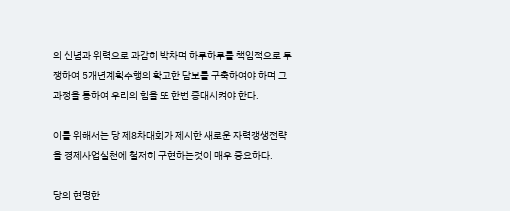의 신념과 위력으로 과감히 박차며 하루하루를 책임적으로 투쟁하여 5개년계획수행의 확고한 담보를 구축하여야 하며 그 과정을 통하여 우리의 힘을 또 한번 증대시켜야 한다.

이를 위해서는 당 제8차대회가 제시한 새로운 자력갱생전략을 경제사업실천에 철저히 구현하는것이 매우 중요하다.

당의 현명한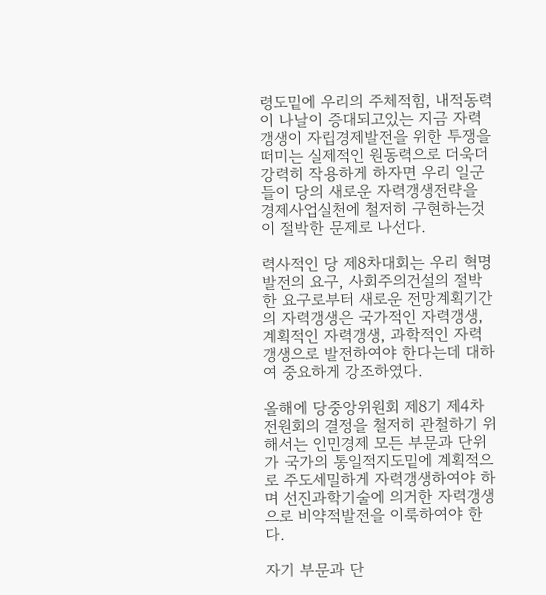령도밑에 우리의 주체적힘, 내적동력이 나날이 증대되고있는 지금 자력갱생이 자립경제발전을 위한 투쟁을 떠미는 실제적인 원동력으로 더욱더 강력히 작용하게 하자면 우리 일군들이 당의 새로운 자력갱생전략을 경제사업실천에 철저히 구현하는것이 절박한 문제로 나선다.

력사적인 당 제8차대회는 우리 혁명발전의 요구, 사회주의건설의 절박한 요구로부터 새로운 전망계획기간의 자력갱생은 국가적인 자력갱생, 계획적인 자력갱생, 과학적인 자력갱생으로 발전하여야 한다는데 대하여 중요하게 강조하였다.

올해에 당중앙위원회 제8기 제4차전원회의 결정을 철저히 관철하기 위해서는 인민경제 모든 부문과 단위가 국가의 통일적지도밑에 계획적으로 주도세밀하게 자력갱생하여야 하며 선진과학기술에 의거한 자력갱생으로 비약적발전을 이룩하여야 한다.

자기 부문과 단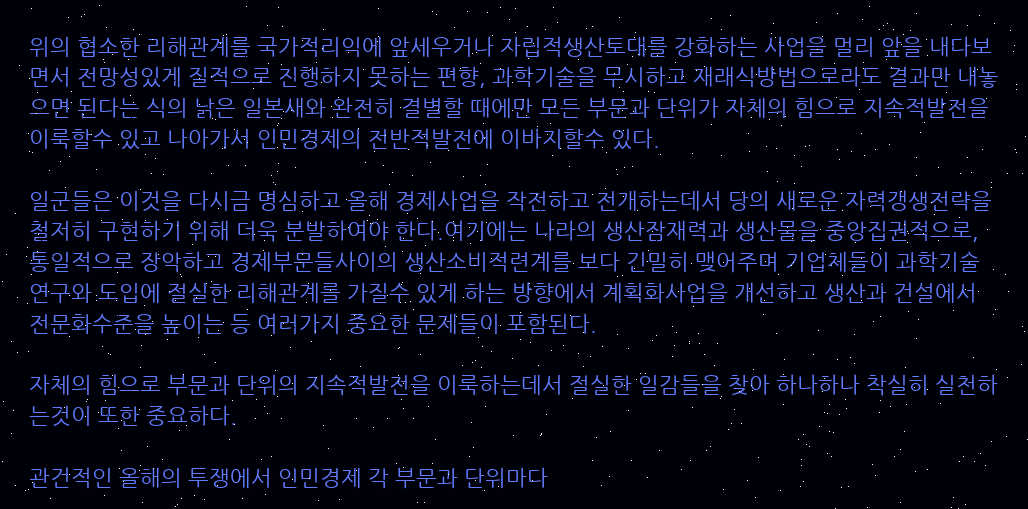위의 협소한 리해관계를 국가적리익에 앞세우거나 자립적생산토대를 강화하는 사업을 멀리 앞을 내다보면서 전망성있게 질적으로 진행하지 못하는 편향, 과학기술을 무시하고 재래식방법으로라도 결과만 내놓으면 된다는 식의 낡은 일본새와 완전히 결별할 때에만 모든 부문과 단위가 자체의 힘으로 지속적발전을 이룩할수 있고 나아가서 인민경제의 전반적발전에 이바지할수 있다.

일군들은 이것을 다시금 명심하고 올해 경제사업을 작전하고 전개하는데서 당의 새로운 자력갱생전략을 철저히 구현하기 위해 더욱 분발하여야 한다.여기에는 나라의 생산잠재력과 생산물을 중앙집권적으로, 통일적으로 장악하고 경제부문들사이의 생산소비적련계를 보다 긴밀히 맺어주며 기업체들이 과학기술연구와 도입에 절실한 리해관계를 가질수 있게 하는 방향에서 계획화사업을 개선하고 생산과 건설에서 전문화수준을 높이는 등 여러가지 중요한 문제들이 포함된다.

자체의 힘으로 부문과 단위의 지속적발전을 이룩하는데서 절실한 일감들을 찾아 하나하나 착실히 실천하는것이 또한 중요하다.

관건적인 올해의 투쟁에서 인민경제 각 부문과 단위마다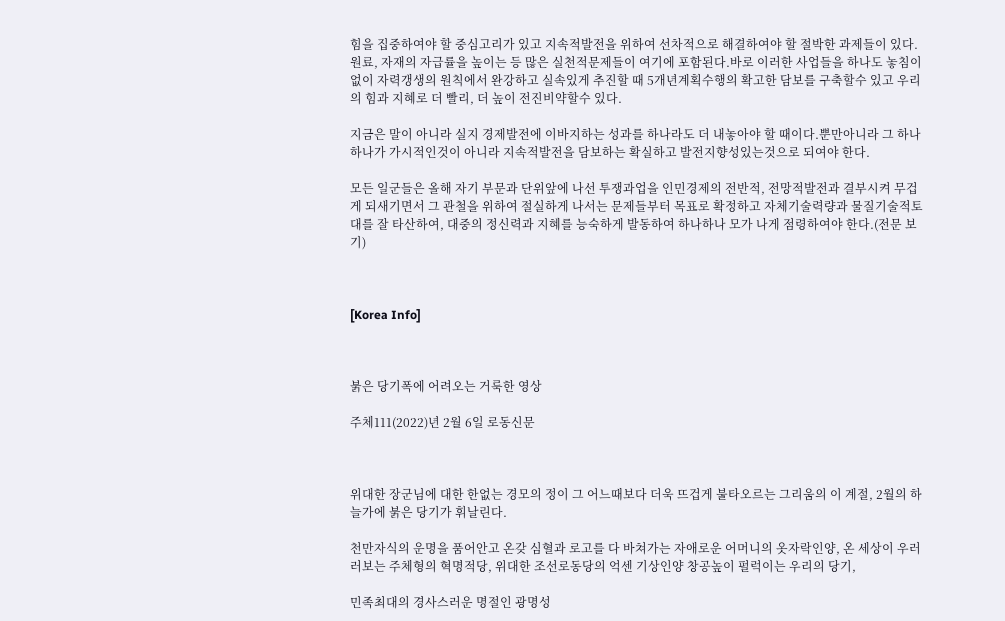힘을 집중하여야 할 중심고리가 있고 지속적발전을 위하여 선차적으로 해결하여야 할 절박한 과제들이 있다.원료, 자재의 자급률을 높이는 등 많은 실천적문제들이 여기에 포함된다.바로 이러한 사업들을 하나도 놓침이 없이 자력갱생의 원칙에서 완강하고 실속있게 추진할 때 5개년계획수행의 확고한 담보를 구축할수 있고 우리의 힘과 지혜로 더 빨리, 더 높이 전진비약할수 있다.

지금은 말이 아니라 실지 경제발전에 이바지하는 성과를 하나라도 더 내놓아야 할 때이다.뿐만아니라 그 하나하나가 가시적인것이 아니라 지속적발전을 담보하는 확실하고 발전지향성있는것으로 되여야 한다.

모든 일군들은 올해 자기 부문과 단위앞에 나선 투쟁과업을 인민경제의 전반적, 전망적발전과 결부시켜 무겁게 되새기면서 그 관철을 위하여 절실하게 나서는 문제들부터 목표로 확정하고 자체기술력량과 물질기술적토대를 잘 타산하여, 대중의 정신력과 지혜를 능숙하게 발동하여 하나하나 모가 나게 점령하여야 한다.(전문 보기)



[Korea Info]



붉은 당기폭에 어려오는 거룩한 영상

주체111(2022)년 2월 6일 로동신문



위대한 장군님에 대한 한없는 경모의 정이 그 어느때보다 더욱 뜨겁게 불타오르는 그리움의 이 계절, 2월의 하늘가에 붉은 당기가 휘날린다.

천만자식의 운명을 품어안고 온갖 심혈과 로고를 다 바쳐가는 자애로운 어머니의 옷자락인양, 온 세상이 우러러보는 주체형의 혁명적당, 위대한 조선로동당의 억센 기상인양 창공높이 펄럭이는 우리의 당기,

민족최대의 경사스러운 명절인 광명성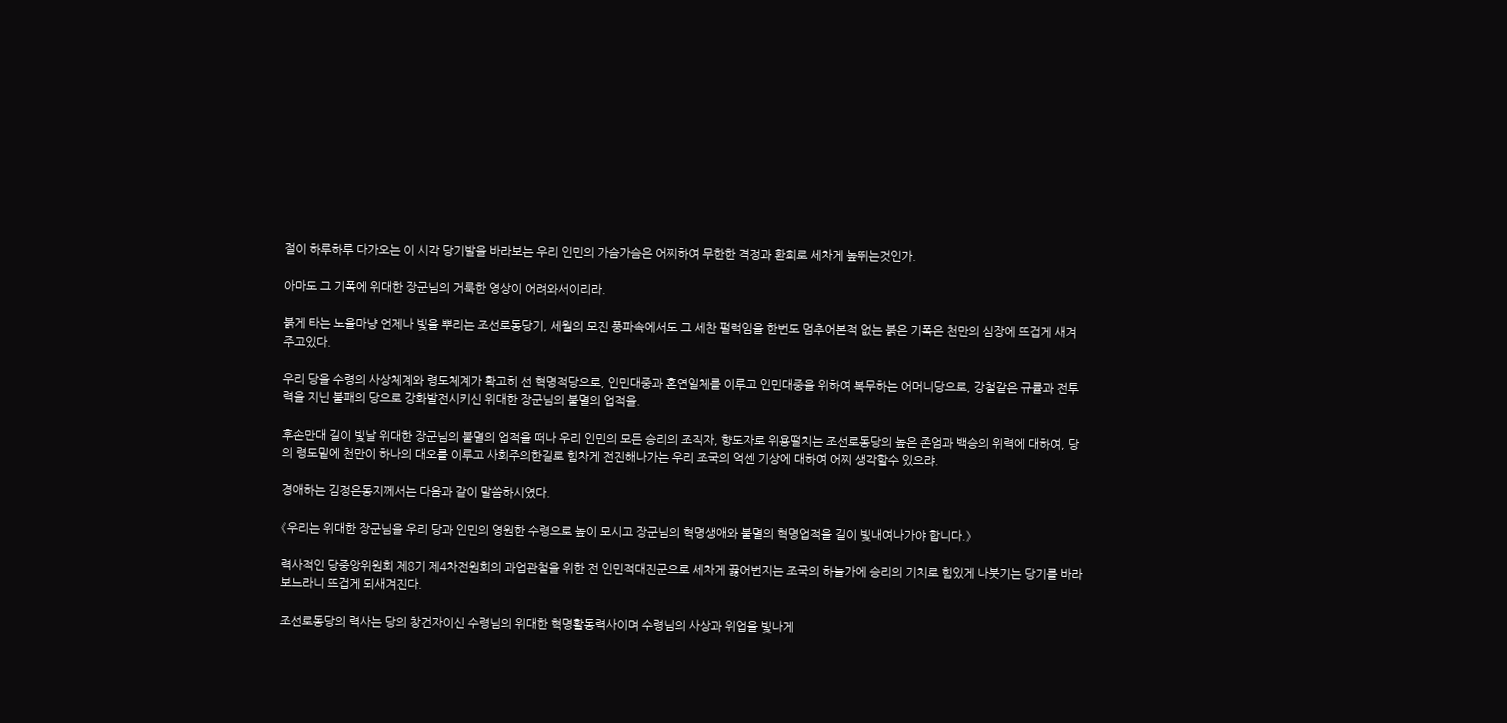절이 하루하루 다가오는 이 시각 당기발을 바라보는 우리 인민의 가슴가슴은 어찌하여 무한한 격정과 환희로 세차게 높뛰는것인가.

아마도 그 기폭에 위대한 장군님의 거룩한 영상이 어려와서이리라.

붉게 타는 노을마냥 언제나 빛을 뿌리는 조선로동당기, 세월의 모진 풍파속에서도 그 세찬 펄럭임을 한번도 멈추어본적 없는 붉은 기폭은 천만의 심장에 뜨겁게 새겨주고있다.

우리 당을 수령의 사상체계와 령도체계가 확고히 선 혁명적당으로, 인민대중과 혼연일체를 이루고 인민대중을 위하여 복무하는 어머니당으로, 강철같은 규률과 전투력을 지닌 불패의 당으로 강화발전시키신 위대한 장군님의 불멸의 업적을.

후손만대 길이 빛날 위대한 장군님의 불멸의 업적을 떠나 우리 인민의 모든 승리의 조직자, 향도자로 위용떨치는 조선로동당의 높은 존엄과 백승의 위력에 대하여, 당의 령도밑에 천만이 하나의 대오를 이루고 사회주의한길로 힘차게 전진해나가는 우리 조국의 억센 기상에 대하여 어찌 생각할수 있으랴.

경애하는 김정은동지께서는 다음과 같이 말씀하시였다.

《우리는 위대한 장군님을 우리 당과 인민의 영원한 수령으로 높이 모시고 장군님의 혁명생애와 불멸의 혁명업적을 길이 빛내여나가야 합니다.》

력사적인 당중앙위원회 제8기 제4차전원회의 과업관철을 위한 전 인민적대진군으로 세차게 끓어번지는 조국의 하늘가에 승리의 기치로 힘있게 나붓기는 당기를 바라보느라니 뜨겁게 되새겨진다.

조선로동당의 력사는 당의 창건자이신 수령님의 위대한 혁명활동력사이며 수령님의 사상과 위업을 빛나게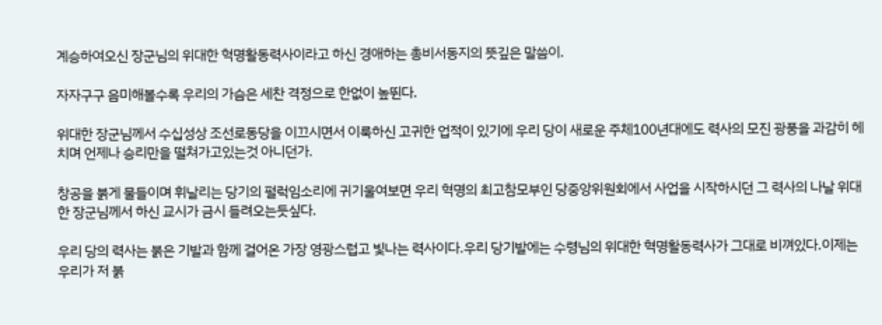계승하여오신 장군님의 위대한 혁명활동력사이라고 하신 경애하는 총비서동지의 뜻깊은 말씀이.

자자구구 음미해볼수록 우리의 가슴은 세찬 격정으로 한없이 높뛴다.

위대한 장군님께서 수십성상 조선로동당을 이끄시면서 이룩하신 고귀한 업적이 있기에 우리 당이 새로운 주체100년대에도 력사의 모진 광풍을 과감히 헤치며 언제나 승리만을 떨쳐가고있는것 아니던가.

창공을 붉게 물들이며 휘날리는 당기의 펄럭임소리에 귀기울여보면 우리 혁명의 최고참모부인 당중앙위원회에서 사업을 시작하시던 그 력사의 나날 위대한 장군님께서 하신 교시가 금시 들려오는듯싶다.

우리 당의 력사는 붉은 기발과 함께 걸어온 가장 영광스럽고 빛나는 력사이다.우리 당기발에는 수령님의 위대한 혁명활동력사가 그대로 비껴있다.이제는 우리가 저 붉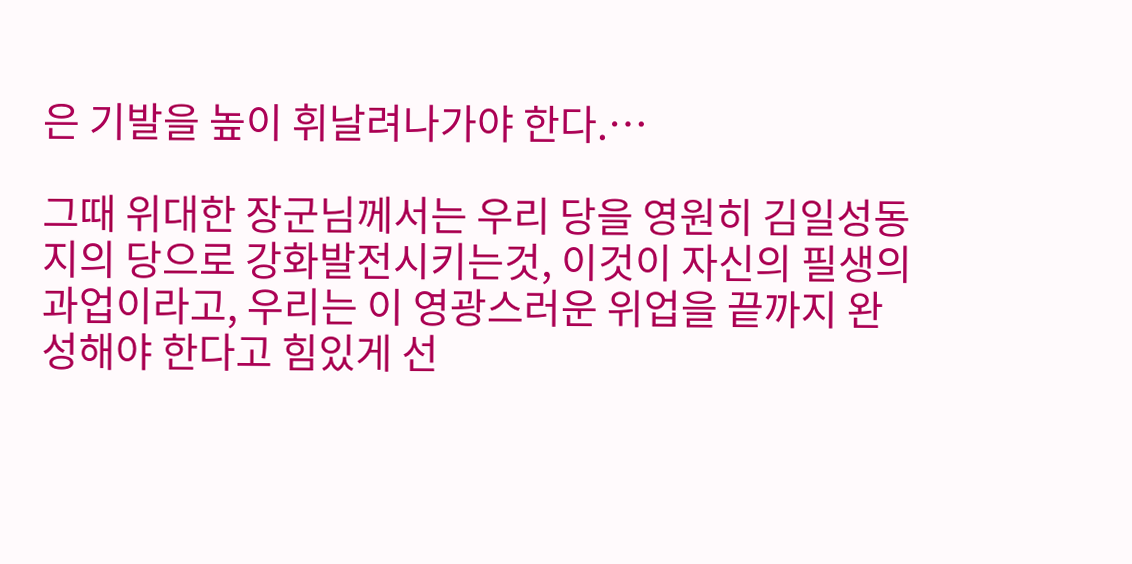은 기발을 높이 휘날려나가야 한다.…

그때 위대한 장군님께서는 우리 당을 영원히 김일성동지의 당으로 강화발전시키는것, 이것이 자신의 필생의 과업이라고, 우리는 이 영광스러운 위업을 끝까지 완성해야 한다고 힘있게 선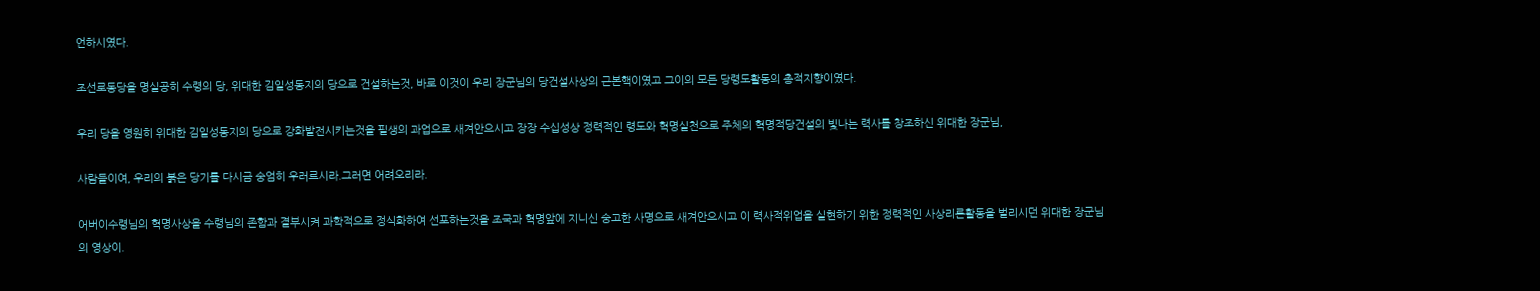언하시였다.

조선로동당을 명실공히 수령의 당, 위대한 김일성동지의 당으로 건설하는것, 바로 이것이 우리 장군님의 당건설사상의 근본핵이였고 그이의 모든 당령도활동의 총적지향이였다.

우리 당을 영원히 위대한 김일성동지의 당으로 강화발전시키는것을 필생의 과업으로 새겨안으시고 장장 수십성상 정력적인 령도와 혁명실천으로 주체의 혁명적당건설의 빛나는 력사를 창조하신 위대한 장군님,

사람들이여, 우리의 붉은 당기를 다시금 숭엄히 우러르시라.그러면 어려오리라.

어버이수령님의 혁명사상을 수령님의 존함과 결부시켜 과학적으로 정식화하여 선포하는것을 조국과 혁명앞에 지니신 숭고한 사명으로 새겨안으시고 이 력사적위업을 실현하기 위한 정력적인 사상리론활동을 벌리시던 위대한 장군님의 영상이.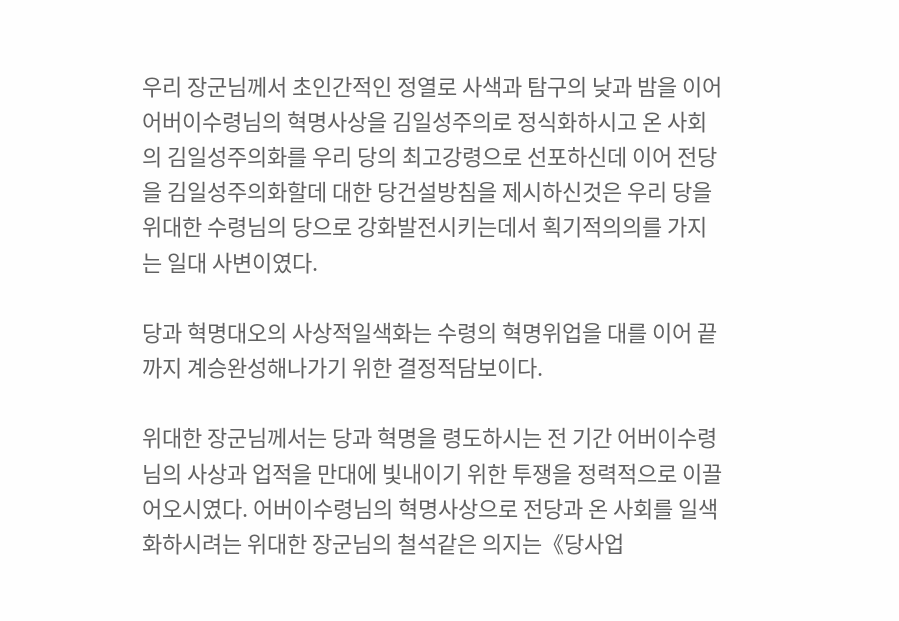우리 장군님께서 초인간적인 정열로 사색과 탐구의 낮과 밤을 이어 어버이수령님의 혁명사상을 김일성주의로 정식화하시고 온 사회의 김일성주의화를 우리 당의 최고강령으로 선포하신데 이어 전당을 김일성주의화할데 대한 당건설방침을 제시하신것은 우리 당을 위대한 수령님의 당으로 강화발전시키는데서 획기적의의를 가지는 일대 사변이였다.

당과 혁명대오의 사상적일색화는 수령의 혁명위업을 대를 이어 끝까지 계승완성해나가기 위한 결정적담보이다.

위대한 장군님께서는 당과 혁명을 령도하시는 전 기간 어버이수령님의 사상과 업적을 만대에 빛내이기 위한 투쟁을 정력적으로 이끌어오시였다. 어버이수령님의 혁명사상으로 전당과 온 사회를 일색화하시려는 위대한 장군님의 철석같은 의지는《당사업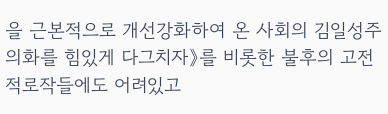을 근본적으로 개선강화하여 온 사회의 김일성주의화를 힘있게 다그치자》를 비롯한 불후의 고전적로작들에도 어려있고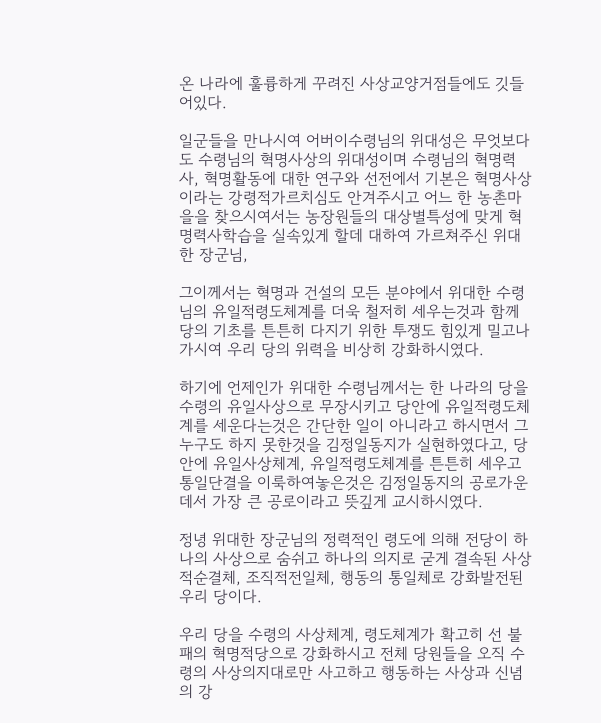온 나라에 훌륭하게 꾸려진 사상교양거점들에도 깃들어있다.

일군들을 만나시여 어버이수령님의 위대성은 무엇보다도 수령님의 혁명사상의 위대성이며 수령님의 혁명력사, 혁명활동에 대한 연구와 선전에서 기본은 혁명사상이라는 강령적가르치심도 안겨주시고 어느 한 농촌마을을 찾으시여서는 농장원들의 대상별특성에 맞게 혁명력사학습을 실속있게 할데 대하여 가르쳐주신 위대한 장군님,

그이께서는 혁명과 건설의 모든 분야에서 위대한 수령님의 유일적령도체계를 더욱 철저히 세우는것과 함께 당의 기초를 튼튼히 다지기 위한 투쟁도 힘있게 밀고나가시여 우리 당의 위력을 비상히 강화하시였다.

하기에 언제인가 위대한 수령님께서는 한 나라의 당을 수령의 유일사상으로 무장시키고 당안에 유일적령도체계를 세운다는것은 간단한 일이 아니라고 하시면서 그 누구도 하지 못한것을 김정일동지가 실현하였다고, 당안에 유일사상체계, 유일적령도체계를 튼튼히 세우고 통일단결을 이룩하여놓은것은 김정일동지의 공로가운데서 가장 큰 공로이라고 뜻깊게 교시하시였다.

정녕 위대한 장군님의 정력적인 령도에 의해 전당이 하나의 사상으로 숨쉬고 하나의 의지로 굳게 결속된 사상적순결체, 조직적전일체, 행동의 통일체로 강화발전된 우리 당이다.

우리 당을 수령의 사상체계, 령도체계가 확고히 선 불패의 혁명적당으로 강화하시고 전체 당원들을 오직 수령의 사상의지대로만 사고하고 행동하는 사상과 신념의 강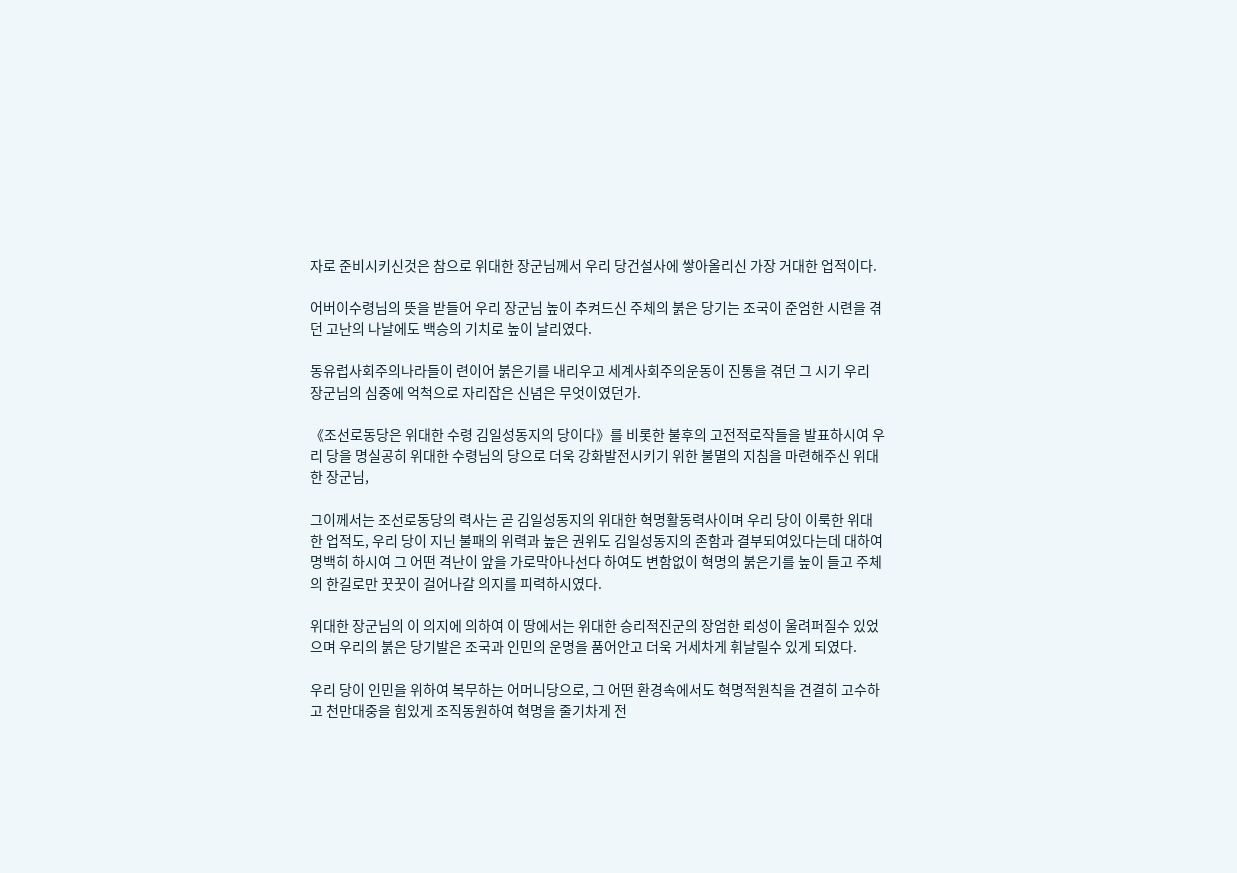자로 준비시키신것은 참으로 위대한 장군님께서 우리 당건설사에 쌓아올리신 가장 거대한 업적이다.

어버이수령님의 뜻을 받들어 우리 장군님 높이 추켜드신 주체의 붉은 당기는 조국이 준엄한 시련을 겪던 고난의 나날에도 백승의 기치로 높이 날리였다.

동유럽사회주의나라들이 련이어 붉은기를 내리우고 세계사회주의운동이 진통을 겪던 그 시기 우리 장군님의 심중에 억척으로 자리잡은 신념은 무엇이였던가.

《조선로동당은 위대한 수령 김일성동지의 당이다》를 비롯한 불후의 고전적로작들을 발표하시여 우리 당을 명실공히 위대한 수령님의 당으로 더욱 강화발전시키기 위한 불멸의 지침을 마련해주신 위대한 장군님,

그이께서는 조선로동당의 력사는 곧 김일성동지의 위대한 혁명활동력사이며 우리 당이 이룩한 위대한 업적도, 우리 당이 지닌 불패의 위력과 높은 권위도 김일성동지의 존함과 결부되여있다는데 대하여 명백히 하시여 그 어떤 격난이 앞을 가로막아나선다 하여도 변함없이 혁명의 붉은기를 높이 들고 주체의 한길로만 꿋꿋이 걸어나갈 의지를 피력하시였다.

위대한 장군님의 이 의지에 의하여 이 땅에서는 위대한 승리적진군의 장엄한 뢰성이 울려퍼질수 있었으며 우리의 붉은 당기발은 조국과 인민의 운명을 품어안고 더욱 거세차게 휘날릴수 있게 되였다.

우리 당이 인민을 위하여 복무하는 어머니당으로, 그 어떤 환경속에서도 혁명적원칙을 견결히 고수하고 천만대중을 힘있게 조직동원하여 혁명을 줄기차게 전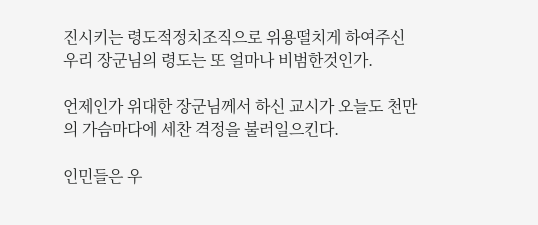진시키는 령도적정치조직으로 위용떨치게 하여주신 우리 장군님의 령도는 또 얼마나 비범한것인가.

언제인가 위대한 장군님께서 하신 교시가 오늘도 천만의 가슴마다에 세찬 격정을 불러일으킨다.

인민들은 우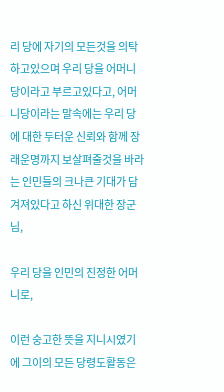리 당에 자기의 모든것을 의탁하고있으며 우리 당을 어머니당이라고 부르고있다고, 어머니당이라는 말속에는 우리 당에 대한 두터운 신뢰와 함께 장래운명까지 보살펴줄것을 바라는 인민들의 크나큰 기대가 담겨져있다고 하신 위대한 장군님,

우리 당을 인민의 진정한 어머니로,

이런 숭고한 뜻을 지니시였기에 그이의 모든 당령도활동은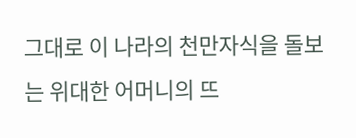그대로 이 나라의 천만자식을 돌보는 위대한 어머니의 뜨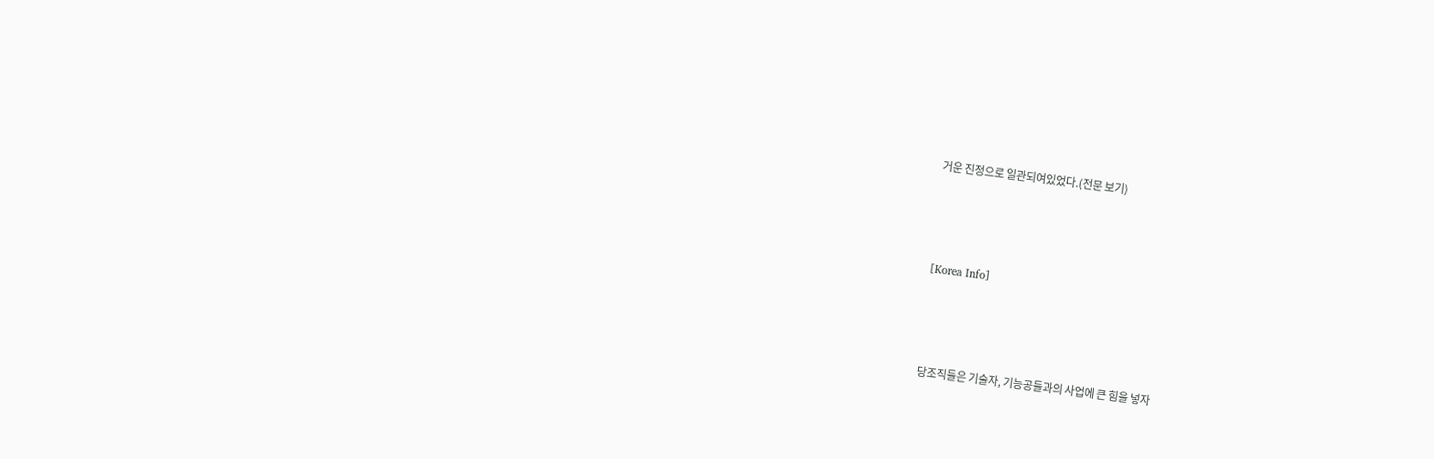거운 진정으로 일관되여있었다.(전문 보기)



[Korea Info]



당조직들은 기술자, 기능공들과의 사업에 큰 힘을 넣자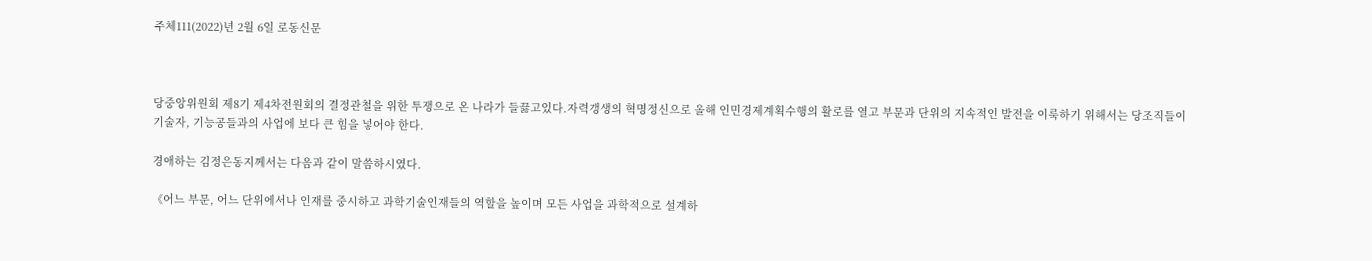주체111(2022)년 2월 6일 로동신문



당중앙위원회 제8기 제4차전원회의 결정관철을 위한 투쟁으로 온 나라가 들끓고있다.자력갱생의 혁명정신으로 올해 인민경제계획수행의 활로를 열고 부문과 단위의 지속적인 발전을 이룩하기 위해서는 당조직들이 기술자, 기능공들과의 사업에 보다 큰 힘을 넣어야 한다.

경애하는 김정은동지께서는 다음과 같이 말씀하시였다.

《어느 부문, 어느 단위에서나 인재를 중시하고 과학기술인재들의 역할을 높이며 모든 사업을 과학적으로 설계하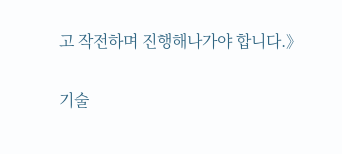고 작전하며 진행해나가야 합니다.》

기술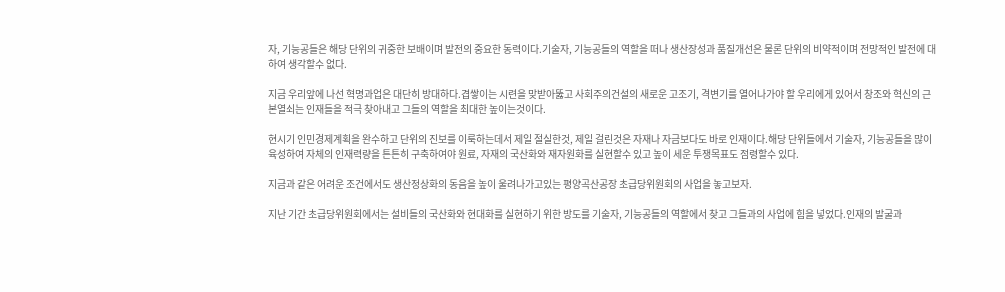자, 기능공들은 해당 단위의 귀중한 보배이며 발전의 중요한 동력이다.기술자, 기능공들의 역할을 떠나 생산장성과 품질개선은 물론 단위의 비약적이며 전망적인 발전에 대하여 생각할수 없다.

지금 우리앞에 나선 혁명과업은 대단히 방대하다.겹쌓이는 시련을 맞받아뚫고 사회주의건설의 새로운 고조기, 격변기를 열어나가야 할 우리에게 있어서 창조와 혁신의 근본열쇠는 인재들을 적극 찾아내고 그들의 역할을 최대한 높이는것이다.

현시기 인민경제계획을 완수하고 단위의 진보를 이룩하는데서 제일 절실한것, 제일 걸린것은 자재나 자금보다도 바로 인재이다.해당 단위들에서 기술자, 기능공들을 많이 육성하여 자체의 인재력량을 튼튼히 구축하여야 원료, 자재의 국산화와 재자원화를 실현할수 있고 높이 세운 투쟁목표도 점령할수 있다.

지금과 같은 어려운 조건에서도 생산정상화의 동음을 높이 울려나가고있는 평양곡산공장 초급당위원회의 사업을 놓고보자.

지난 기간 초급당위원회에서는 설비들의 국산화와 현대화를 실현하기 위한 방도를 기술자, 기능공들의 역할에서 찾고 그들과의 사업에 힘을 넣었다.인재의 발굴과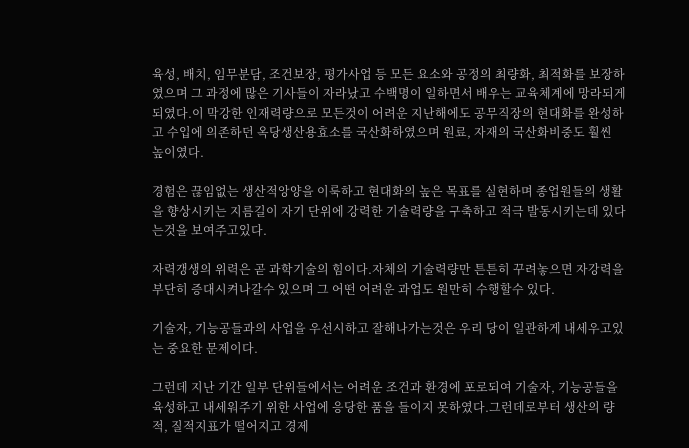육성, 배치, 임무분담, 조건보장, 평가사업 등 모든 요소와 공정의 최량화, 최적화를 보장하였으며 그 과정에 많은 기사들이 자라났고 수백명이 일하면서 배우는 교육체계에 망라되게 되였다.이 막강한 인재력량으로 모든것이 어려운 지난해에도 공무직장의 현대화를 완성하고 수입에 의존하던 옥당생산용효소를 국산화하였으며 원료, 자재의 국산화비중도 훨씬 높이였다.

경험은 끊임없는 생산적앙양을 이룩하고 현대화의 높은 목표를 실현하며 종업원들의 생활을 향상시키는 지름길이 자기 단위에 강력한 기술력량을 구축하고 적극 발동시키는데 있다는것을 보여주고있다.

자력갱생의 위력은 곧 과학기술의 힘이다.자체의 기술력량만 튼튼히 꾸려놓으면 자강력을 부단히 증대시켜나갈수 있으며 그 어떤 어려운 과업도 원만히 수행할수 있다.

기술자, 기능공들과의 사업을 우선시하고 잘해나가는것은 우리 당이 일관하게 내세우고있는 중요한 문제이다.

그런데 지난 기간 일부 단위들에서는 어려운 조건과 환경에 포로되여 기술자, 기능공들을 육성하고 내세워주기 위한 사업에 응당한 품을 들이지 못하였다.그런데로부터 생산의 량적, 질적지표가 떨어지고 경제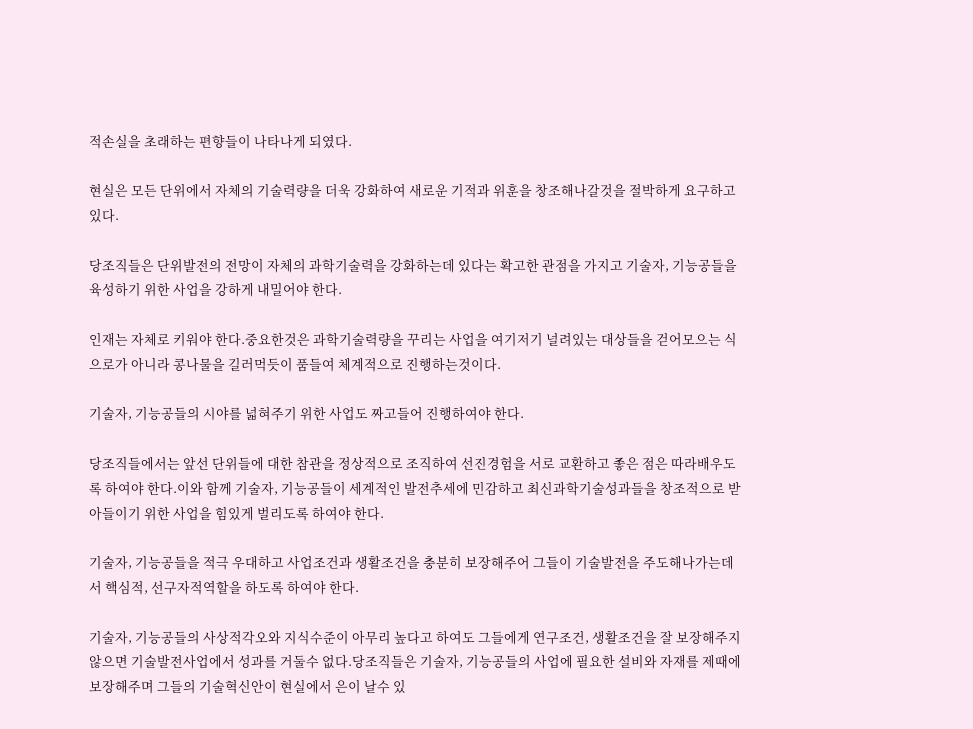적손실을 초래하는 편향들이 나타나게 되였다.

현실은 모든 단위에서 자체의 기술력량을 더욱 강화하여 새로운 기적과 위훈을 창조해나갈것을 절박하게 요구하고있다.

당조직들은 단위발전의 전망이 자체의 과학기술력을 강화하는데 있다는 확고한 관점을 가지고 기술자, 기능공들을 육성하기 위한 사업을 강하게 내밀어야 한다.

인재는 자체로 키워야 한다.중요한것은 과학기술력량을 꾸리는 사업을 여기저기 널려있는 대상들을 걷어모으는 식으로가 아니라 콩나물을 길러먹듯이 품들여 체계적으로 진행하는것이다.

기술자, 기능공들의 시야를 넓혀주기 위한 사업도 짜고들어 진행하여야 한다.

당조직들에서는 앞선 단위들에 대한 참관을 정상적으로 조직하여 선진경험을 서로 교환하고 좋은 점은 따라배우도록 하여야 한다.이와 함께 기술자, 기능공들이 세계적인 발전추세에 민감하고 최신과학기술성과들을 창조적으로 받아들이기 위한 사업을 힘있게 벌리도록 하여야 한다.

기술자, 기능공들을 적극 우대하고 사업조건과 생활조건을 충분히 보장해주어 그들이 기술발전을 주도해나가는데서 핵심적, 선구자적역할을 하도록 하여야 한다.

기술자, 기능공들의 사상적각오와 지식수준이 아무리 높다고 하여도 그들에게 연구조건, 생활조건을 잘 보장해주지 않으면 기술발전사업에서 성과를 거둘수 없다.당조직들은 기술자, 기능공들의 사업에 필요한 설비와 자재를 제때에 보장해주며 그들의 기술혁신안이 현실에서 은이 날수 있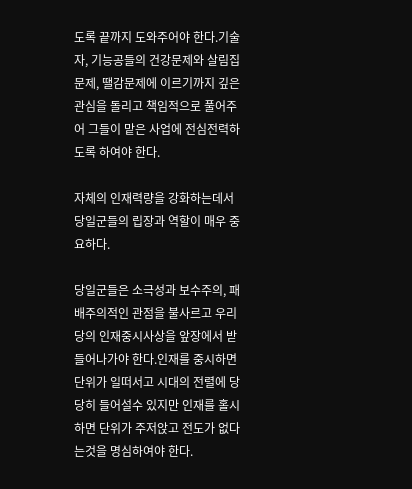도록 끝까지 도와주어야 한다.기술자, 기능공들의 건강문제와 살림집문제, 땔감문제에 이르기까지 깊은 관심을 돌리고 책임적으로 풀어주어 그들이 맡은 사업에 전심전력하도록 하여야 한다.

자체의 인재력량을 강화하는데서 당일군들의 립장과 역할이 매우 중요하다.

당일군들은 소극성과 보수주의, 패배주의적인 관점을 불사르고 우리 당의 인재중시사상을 앞장에서 받들어나가야 한다.인재를 중시하면 단위가 일떠서고 시대의 전렬에 당당히 들어설수 있지만 인재를 홀시하면 단위가 주저앉고 전도가 없다는것을 명심하여야 한다.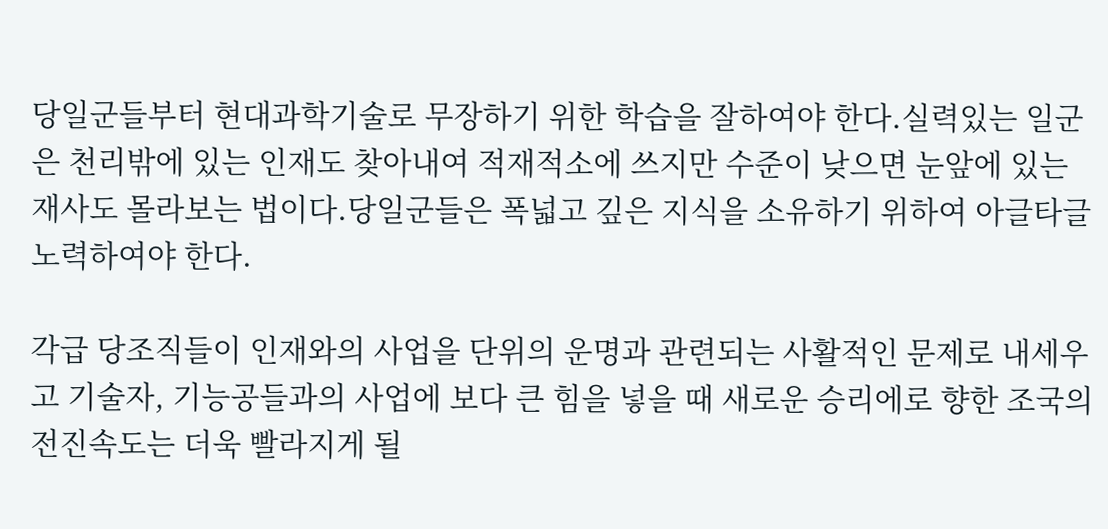당일군들부터 현대과학기술로 무장하기 위한 학습을 잘하여야 한다.실력있는 일군은 천리밖에 있는 인재도 찾아내여 적재적소에 쓰지만 수준이 낮으면 눈앞에 있는 재사도 몰라보는 법이다.당일군들은 폭넓고 깊은 지식을 소유하기 위하여 아글타글 노력하여야 한다.

각급 당조직들이 인재와의 사업을 단위의 운명과 관련되는 사활적인 문제로 내세우고 기술자, 기능공들과의 사업에 보다 큰 힘을 넣을 때 새로운 승리에로 향한 조국의 전진속도는 더욱 빨라지게 될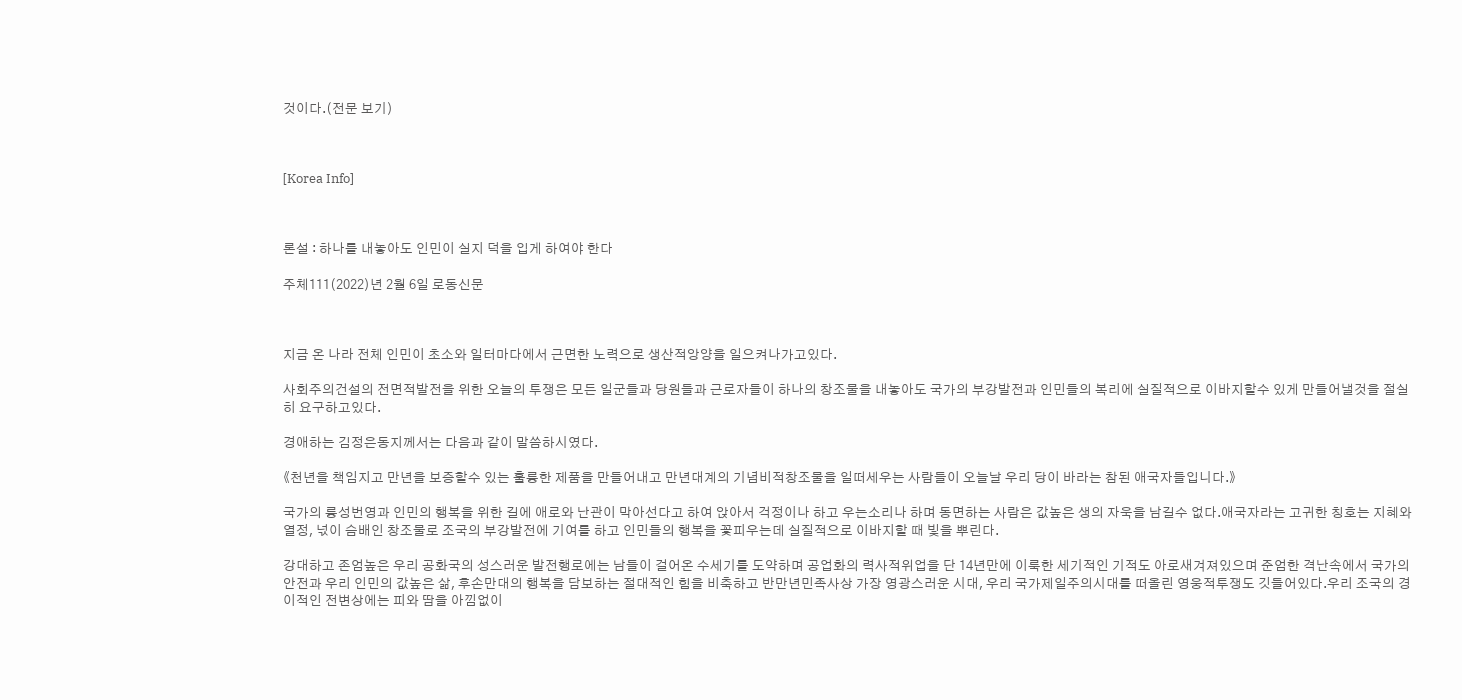것이다.(전문 보기)



[Korea Info]



론설 : 하나를 내놓아도 인민이 실지 덕을 입게 하여야 한다

주체111(2022)년 2월 6일 로동신문



지금 온 나라 전체 인민이 초소와 일터마다에서 근면한 노력으로 생산적앙양을 일으켜나가고있다.

사회주의건설의 전면적발전을 위한 오늘의 투쟁은 모든 일군들과 당원들과 근로자들이 하나의 창조물을 내놓아도 국가의 부강발전과 인민들의 복리에 실질적으로 이바지할수 있게 만들어낼것을 절실히 요구하고있다.

경애하는 김정은동지께서는 다음과 같이 말씀하시였다.

《천년을 책임지고 만년을 보증할수 있는 훌륭한 제품을 만들어내고 만년대계의 기념비적창조물을 일떠세우는 사람들이 오늘날 우리 당이 바라는 참된 애국자들입니다.》

국가의 륭성번영과 인민의 행복을 위한 길에 애로와 난관이 막아선다고 하여 앉아서 걱정이나 하고 우는소리나 하며 동면하는 사람은 값높은 생의 자욱을 남길수 없다.애국자라는 고귀한 칭호는 지혜와 열정, 넋이 슴배인 창조물로 조국의 부강발전에 기여를 하고 인민들의 행복을 꽃피우는데 실질적으로 이바지할 때 빛을 뿌린다.

강대하고 존엄높은 우리 공화국의 성스러운 발전행로에는 남들이 걸어온 수세기를 도약하며 공업화의 력사적위업을 단 14년만에 이룩한 세기적인 기적도 아로새겨져있으며 준엄한 격난속에서 국가의 안전과 우리 인민의 값높은 삶, 후손만대의 행복을 담보하는 절대적인 힘을 비축하고 반만년민족사상 가장 영광스러운 시대, 우리 국가제일주의시대를 떠올린 영웅적투쟁도 깃들어있다.우리 조국의 경이적인 전변상에는 피와 땀을 아낌없이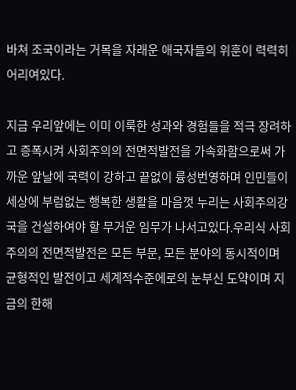바쳐 조국이라는 거목을 자래운 애국자들의 위훈이 력력히 어리여있다.

지금 우리앞에는 이미 이룩한 성과와 경험들을 적극 장려하고 증폭시켜 사회주의의 전면적발전을 가속화함으로써 가까운 앞날에 국력이 강하고 끝없이 륭성번영하며 인민들이 세상에 부럼없는 행복한 생활을 마음껏 누리는 사회주의강국을 건설하여야 할 무거운 임무가 나서고있다.우리식 사회주의의 전면적발전은 모든 부문, 모든 분야의 동시적이며 균형적인 발전이고 세계적수준에로의 눈부신 도약이며 지금의 한해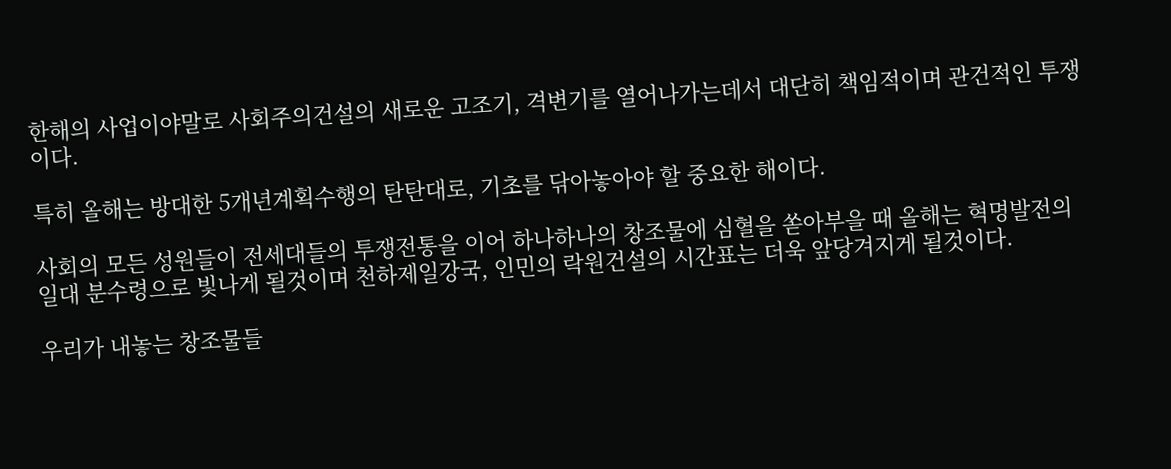한해의 사업이야말로 사회주의건설의 새로운 고조기, 격변기를 열어나가는데서 대단히 책임적이며 관건적인 투쟁이다.

특히 올해는 방대한 5개년계획수행의 탄탄대로, 기초를 닦아놓아야 할 중요한 해이다.

사회의 모든 성원들이 전세대들의 투쟁전통을 이어 하나하나의 창조물에 심혈을 쏟아부을 때 올해는 혁명발전의 일대 분수령으로 빛나게 될것이며 천하제일강국, 인민의 락원건설의 시간표는 더욱 앞당겨지게 될것이다.

우리가 내놓는 창조물들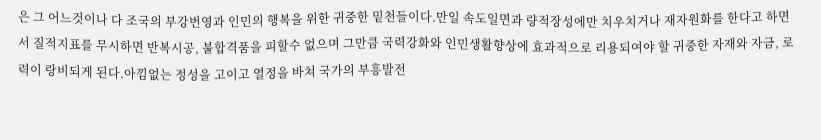은 그 어느것이나 다 조국의 부강번영과 인민의 행복을 위한 귀중한 밑천들이다.만일 속도일면과 량적장성에만 치우치거나 재자원화를 한다고 하면서 질적지표를 무시하면 반복시공, 불합격품을 피할수 없으며 그만큼 국력강화와 인민생활향상에 효과적으로 리용되여야 할 귀중한 자재와 자금, 로력이 랑비되게 된다.아낌없는 정성을 고이고 열정을 바쳐 국가의 부흥발전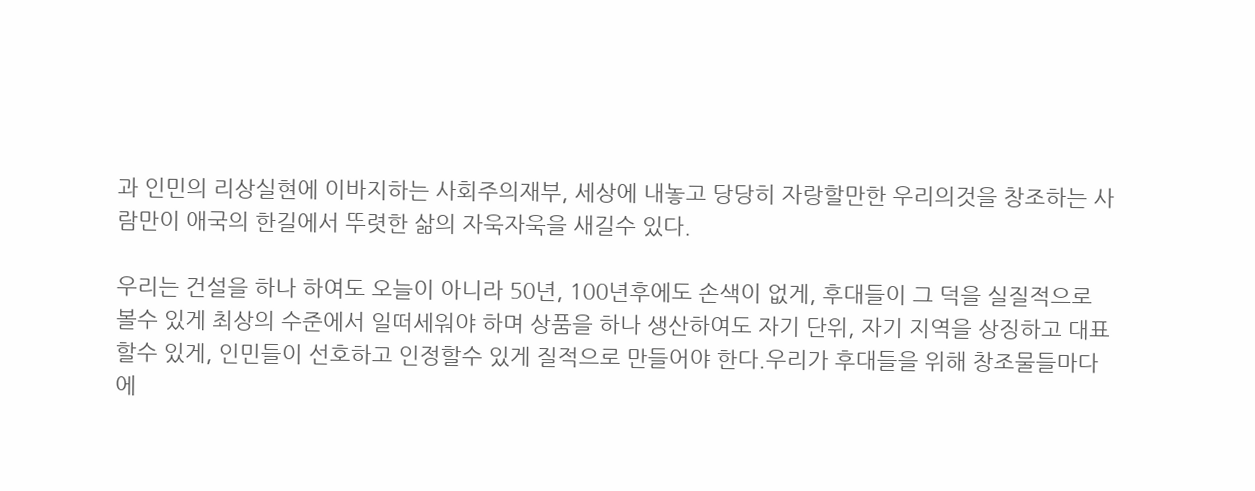과 인민의 리상실현에 이바지하는 사회주의재부, 세상에 내놓고 당당히 자랑할만한 우리의것을 창조하는 사람만이 애국의 한길에서 뚜렷한 삶의 자욱자욱을 새길수 있다.

우리는 건설을 하나 하여도 오늘이 아니라 50년, 100년후에도 손색이 없게, 후대들이 그 덕을 실질적으로 볼수 있게 최상의 수준에서 일떠세워야 하며 상품을 하나 생산하여도 자기 단위, 자기 지역을 상징하고 대표할수 있게, 인민들이 선호하고 인정할수 있게 질적으로 만들어야 한다.우리가 후대들을 위해 창조물들마다에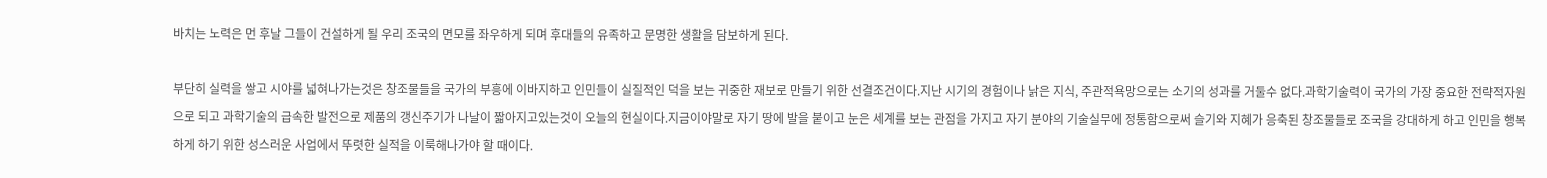바치는 노력은 먼 후날 그들이 건설하게 될 우리 조국의 면모를 좌우하게 되며 후대들의 유족하고 문명한 생활을 담보하게 된다.

부단히 실력을 쌓고 시야를 넓혀나가는것은 창조물들을 국가의 부흥에 이바지하고 인민들이 실질적인 덕을 보는 귀중한 재보로 만들기 위한 선결조건이다.지난 시기의 경험이나 낡은 지식, 주관적욕망으로는 소기의 성과를 거둘수 없다.과학기술력이 국가의 가장 중요한 전략적자원으로 되고 과학기술의 급속한 발전으로 제품의 갱신주기가 나날이 짧아지고있는것이 오늘의 현실이다.지금이야말로 자기 땅에 발을 붙이고 눈은 세계를 보는 관점을 가지고 자기 분야의 기술실무에 정통함으로써 슬기와 지혜가 응축된 창조물들로 조국을 강대하게 하고 인민을 행복하게 하기 위한 성스러운 사업에서 뚜렷한 실적을 이룩해나가야 할 때이다.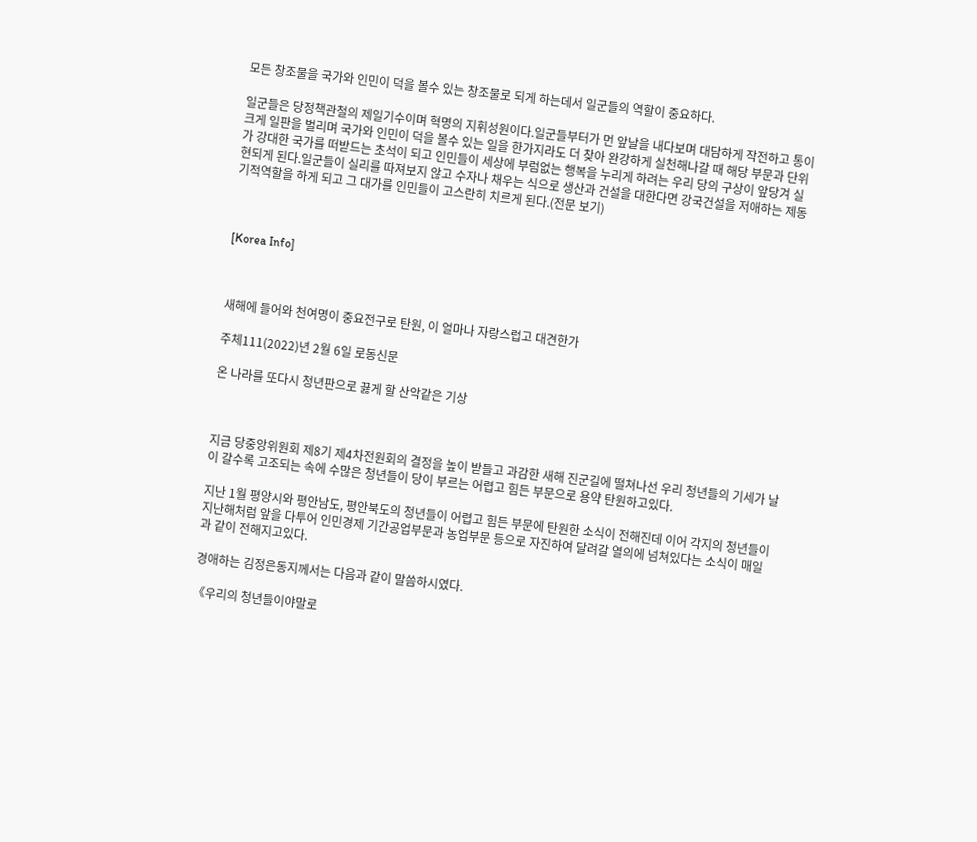모든 창조물을 국가와 인민이 덕을 볼수 있는 창조물로 되게 하는데서 일군들의 역할이 중요하다.

일군들은 당정책관철의 제일기수이며 혁명의 지휘성원이다.일군들부터가 먼 앞날을 내다보며 대담하게 작전하고 통이 크게 일판을 벌리며 국가와 인민이 덕을 볼수 있는 일을 한가지라도 더 찾아 완강하게 실천해나갈 때 해당 부문과 단위가 강대한 국가를 떠받드는 초석이 되고 인민들이 세상에 부럼없는 행복을 누리게 하려는 우리 당의 구상이 앞당겨 실현되게 된다.일군들이 실리를 따져보지 않고 수자나 채우는 식으로 생산과 건설을 대한다면 강국건설을 저애하는 제동기적역할을 하게 되고 그 대가를 인민들이 고스란히 치르게 된다.(전문 보기)



[Korea Info]



새해에 들어와 천여명이 중요전구로 탄원, 이 얼마나 자랑스럽고 대견한가

주체111(2022)년 2월 6일 로동신문

온 나라를 또다시 청년판으로 끓게 할 산악같은 기상



지금 당중앙위원회 제8기 제4차전원회의 결정을 높이 받들고 과감한 새해 진군길에 떨쳐나선 우리 청년들의 기세가 날이 갈수록 고조되는 속에 수많은 청년들이 당이 부르는 어렵고 힘든 부문으로 용약 탄원하고있다.

지난 1월 평양시와 평안남도, 평안북도의 청년들이 어렵고 힘든 부문에 탄원한 소식이 전해진데 이어 각지의 청년들이 지난해처럼 앞을 다투어 인민경제 기간공업부문과 농업부문 등으로 자진하여 달려갈 열의에 넘쳐있다는 소식이 매일과 같이 전해지고있다.

경애하는 김정은동지께서는 다음과 같이 말씀하시였다.

《우리의 청년들이야말로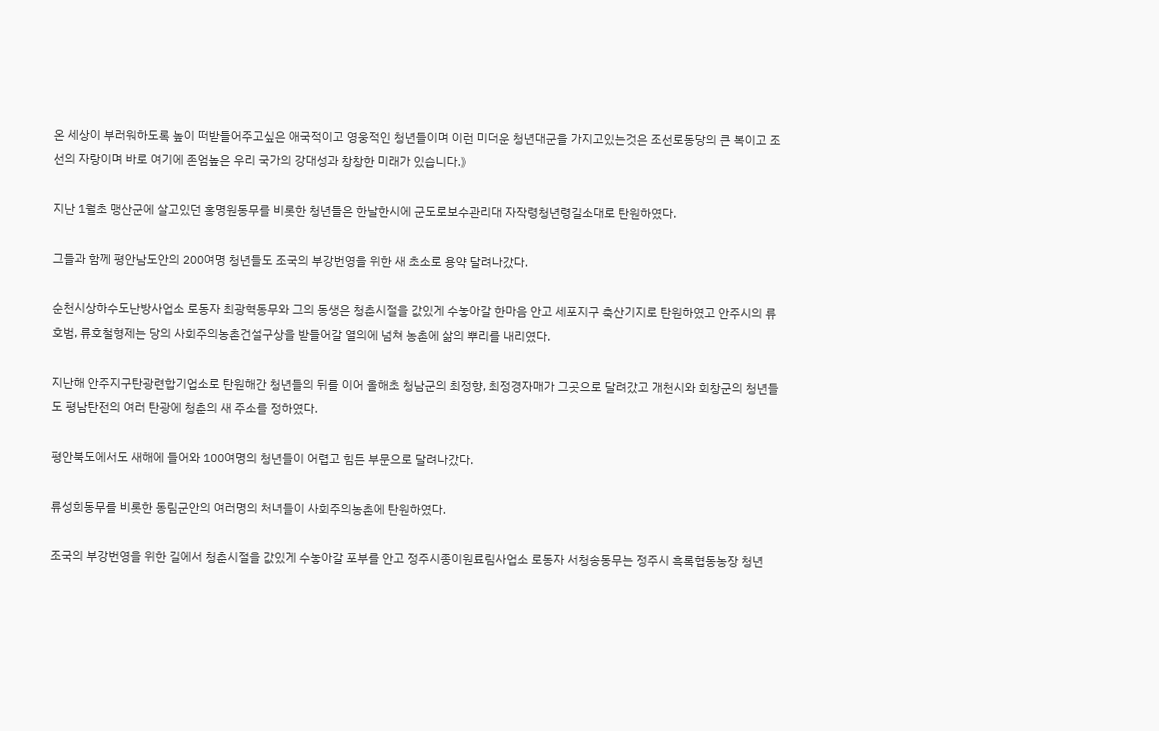온 세상이 부러워하도록 높이 떠받들어주고싶은 애국적이고 영웅적인 청년들이며 이런 미더운 청년대군을 가지고있는것은 조선로동당의 큰 복이고 조선의 자랑이며 바로 여기에 존엄높은 우리 국가의 강대성과 창창한 미래가 있습니다.》

지난 1월초 맹산군에 살고있던 홍명원동무를 비롯한 청년들은 한날한시에 군도로보수관리대 자작령청년령길소대로 탄원하였다.

그들과 함께 평안남도안의 200여명 청년들도 조국의 부강번영을 위한 새 초소로 용약 달려나갔다.

순천시상하수도난방사업소 로동자 최광혁동무와 그의 동생은 청춘시절을 값있게 수놓아갈 한마음 안고 세포지구 축산기지로 탄원하였고 안주시의 류호범, 류호철형제는 당의 사회주의농촌건설구상을 받들어갈 열의에 넘쳐 농촌에 삶의 뿌리를 내리였다.

지난해 안주지구탄광련합기업소로 탄원해간 청년들의 뒤를 이어 올해초 청남군의 최정향, 최정경자매가 그곳으로 달려갔고 개천시와 회창군의 청년들도 평남탄전의 여러 탄광에 청춘의 새 주소를 정하였다.

평안북도에서도 새해에 들어와 100여명의 청년들이 어렵고 힘든 부문으로 달려나갔다.

류성희동무를 비롯한 동림군안의 여러명의 처녀들이 사회주의농촌에 탄원하였다.

조국의 부강번영을 위한 길에서 청춘시절을 값있게 수놓아갈 포부를 안고 정주시종이원료림사업소 로동자 서청송동무는 정주시 흑록협동농장 청년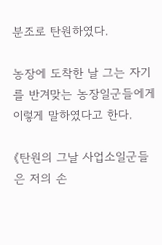분조로 탄원하였다.

농장에 도착한 날 그는 자기를 반겨맞는 농장일군들에게 이렇게 말하였다고 한다.

《탄원의 그날 사업소일군들은 저의 손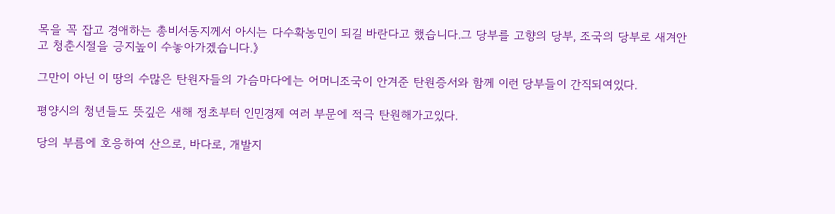목을 꼭 잡고 경애하는 총비서동지께서 아시는 다수확농민이 되길 바란다고 했습니다.그 당부를 고향의 당부, 조국의 당부로 새겨안고 청춘시절을 긍지높이 수놓아가겠습니다.》

그만이 아닌 이 땅의 수많은 탄원자들의 가슴마다에는 어머니조국이 안겨준 탄원증서와 함께 이런 당부들이 간직되여있다.

평양시의 청년들도 뜻깊은 새해 정초부터 인민경제 여러 부문에 적극 탄원해가고있다.

당의 부름에 호응하여 산으로, 바다로, 개발지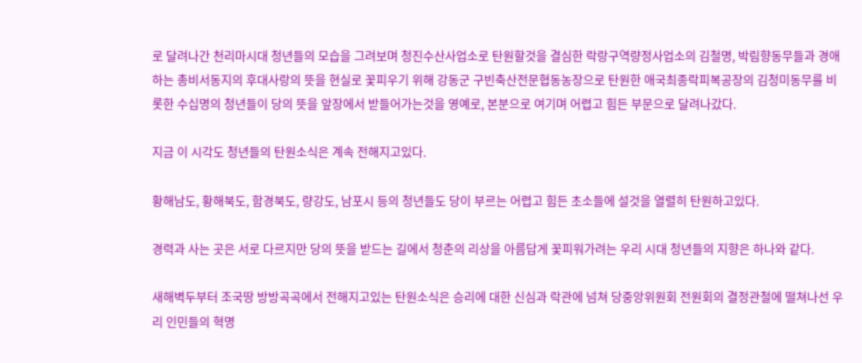로 달려나간 천리마시대 청년들의 모습을 그려보며 청진수산사업소로 탄원할것을 결심한 락랑구역량정사업소의 김철명, 박림향동무들과 경애하는 총비서동지의 후대사랑의 뜻을 현실로 꽃피우기 위해 강동군 구빈축산전문협동농장으로 탄원한 애국최종락피복공장의 김청미동무를 비롯한 수십명의 청년들이 당의 뜻을 앞장에서 받들어가는것을 영예로, 본분으로 여기며 어렵고 힘든 부문으로 달려나갔다.

지금 이 시각도 청년들의 탄원소식은 계속 전해지고있다.

황해남도, 황해북도, 함경북도, 량강도, 남포시 등의 청년들도 당이 부르는 어렵고 힘든 초소들에 설것을 열렬히 탄원하고있다.

경력과 사는 곳은 서로 다르지만 당의 뜻을 받드는 길에서 청춘의 리상을 아름답게 꽃피워가려는 우리 시대 청년들의 지향은 하나와 같다.

새해벽두부터 조국땅 방방곡곡에서 전해지고있는 탄원소식은 승리에 대한 신심과 락관에 넘쳐 당중앙위원회 전원회의 결정관철에 떨쳐나선 우리 인민들의 혁명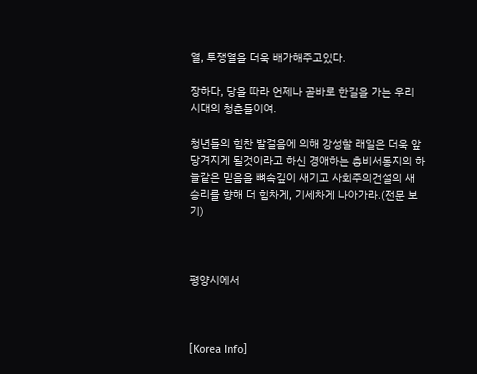열, 투쟁열을 더욱 배가해주고있다.

장하다, 당을 따라 언제나 곧바로 한길을 가는 우리 시대의 청춘들이여.

청년들의 힘찬 발걸음에 의해 강성할 래일은 더욱 앞당겨지게 될것이라고 하신 경애하는 총비서동지의 하늘같은 믿음을 뼈속깊이 새기고 사회주의건설의 새 승리를 향해 더 힘차게, 기세차게 나아가라.(전문 보기)



평양시에서



[Korea Info]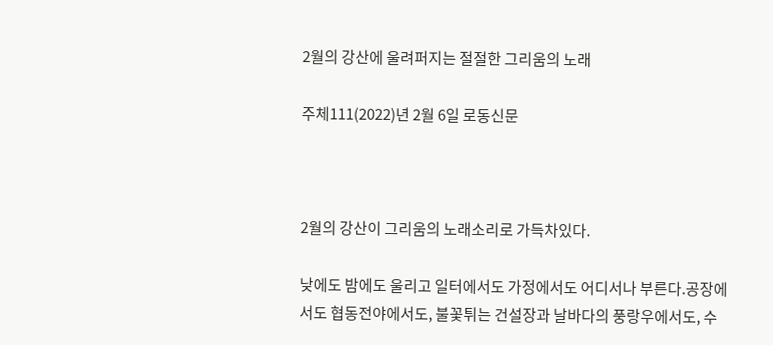2월의 강산에 울려퍼지는 절절한 그리움의 노래

주체111(2022)년 2월 6일 로동신문



2월의 강산이 그리움의 노래소리로 가득차있다.

낮에도 밤에도 울리고 일터에서도 가정에서도 어디서나 부른다.공장에서도 협동전야에서도, 불꽃튀는 건설장과 날바다의 풍랑우에서도, 수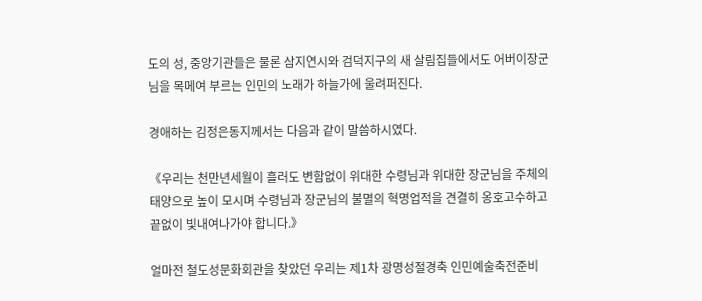도의 성, 중앙기관들은 물론 삼지연시와 검덕지구의 새 살림집들에서도 어버이장군님을 목메여 부르는 인민의 노래가 하늘가에 울려퍼진다.

경애하는 김정은동지께서는 다음과 같이 말씀하시였다.

《우리는 천만년세월이 흘러도 변함없이 위대한 수령님과 위대한 장군님을 주체의 태양으로 높이 모시며 수령님과 장군님의 불멸의 혁명업적을 견결히 옹호고수하고 끝없이 빛내여나가야 합니다.》

얼마전 철도성문화회관을 찾았던 우리는 제1차 광명성절경축 인민예술축전준비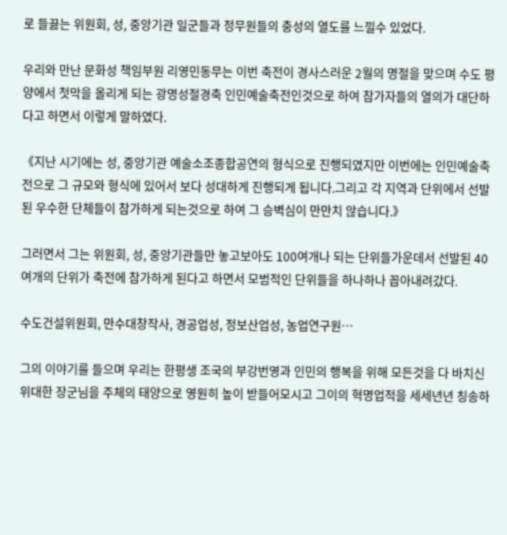로 들끓는 위원회, 성, 중앙기관 일군들과 정무원들의 충성의 열도를 느낄수 있었다.

우리와 만난 문화성 책임부원 리영민동무는 이번 축전이 경사스러운 2월의 명절을 맞으며 수도 평양에서 첫막을 올리게 되는 광명성절경축 인민예술축전인것으로 하여 참가자들의 열의가 대단하다고 하면서 이렇게 말하였다.

《지난 시기에는 성, 중앙기관 예술소조종합공연의 형식으로 진행되였지만 이번에는 인민예술축전으로 그 규모와 형식에 있어서 보다 성대하게 진행되게 됩니다.그리고 각 지역과 단위에서 선발된 우수한 단체들이 참가하게 되는것으로 하여 그 승벽심이 만만치 않습니다.》

그러면서 그는 위원회, 성, 중앙기관들만 놓고보아도 100여개나 되는 단위들가운데서 선발된 40여개의 단위가 축전에 참가하게 된다고 하면서 모범적인 단위들을 하나하나 꼽아내려갔다.

수도건설위원회, 만수대창작사, 경공업성, 정보산업성, 농업연구원…

그의 이야기를 들으며 우리는 한평생 조국의 부강번영과 인민의 행복을 위해 모든것을 다 바치신 위대한 장군님을 주체의 태양으로 영원히 높이 받들어모시고 그이의 혁명업적을 세세년년 칭송하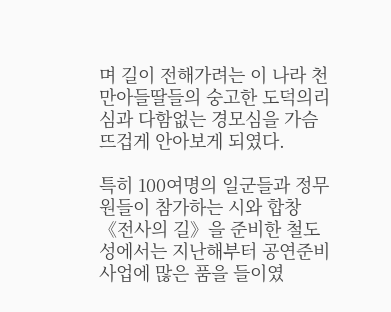며 길이 전해가려는 이 나라 천만아들딸들의 숭고한 도덕의리심과 다함없는 경모심을 가슴뜨겁게 안아보게 되였다.

특히 100여명의 일군들과 정무원들이 참가하는 시와 합창 《전사의 길》을 준비한 철도성에서는 지난해부터 공연준비사업에 많은 품을 들이였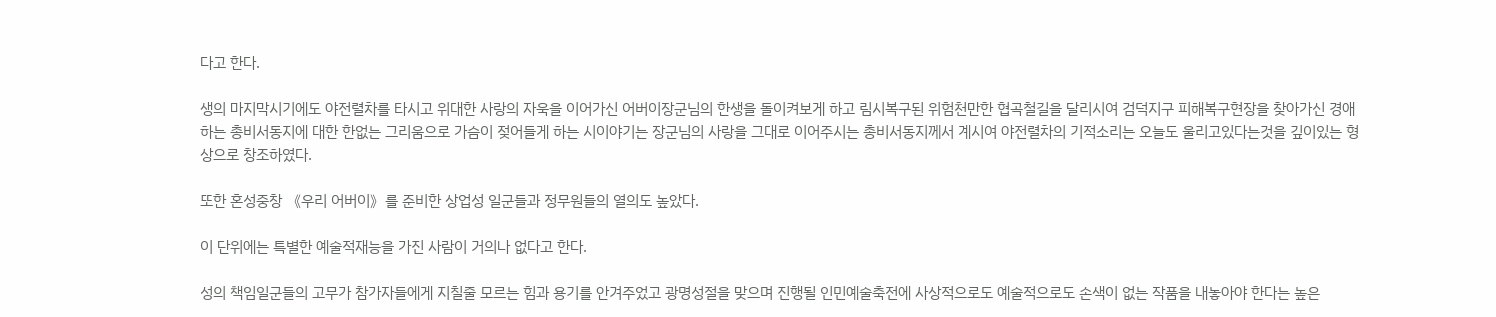다고 한다.

생의 마지막시기에도 야전렬차를 타시고 위대한 사랑의 자욱을 이어가신 어버이장군님의 한생을 돌이켜보게 하고 림시복구된 위험천만한 협곡철길을 달리시여 검덕지구 피해복구현장을 찾아가신 경애하는 총비서동지에 대한 한없는 그리움으로 가슴이 젖어들게 하는 시이야기는 장군님의 사랑을 그대로 이어주시는 총비서동지께서 계시여 야전렬차의 기적소리는 오늘도 울리고있다는것을 깊이있는 형상으로 창조하였다.

또한 혼성중창 《우리 어버이》를 준비한 상업성 일군들과 정무원들의 열의도 높았다.

이 단위에는 특별한 예술적재능을 가진 사람이 거의나 없다고 한다.

성의 책임일군들의 고무가 참가자들에게 지칠줄 모르는 힘과 용기를 안겨주었고 광명성절을 맞으며 진행될 인민예술축전에 사상적으로도 예술적으로도 손색이 없는 작품을 내놓아야 한다는 높은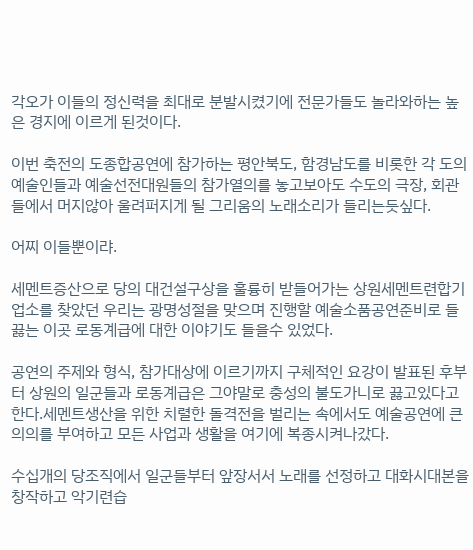각오가 이들의 정신력을 최대로 분발시켰기에 전문가들도 놀라와하는 높은 경지에 이르게 된것이다.

이번 축전의 도종합공연에 참가하는 평안북도, 함경남도를 비롯한 각 도의 예술인들과 예술선전대원들의 참가열의를 놓고보아도 수도의 극장, 회관들에서 머지않아 울려퍼지게 될 그리움의 노래소리가 들리는듯싶다.

어찌 이들뿐이랴.

세멘트증산으로 당의 대건설구상을 훌륭히 받들어가는 상원세멘트련합기업소를 찾았던 우리는 광명성절을 맞으며 진행할 예술소품공연준비로 들끓는 이곳 로동계급에 대한 이야기도 들을수 있었다.

공연의 주제와 형식, 참가대상에 이르기까지 구체적인 요강이 발표된 후부터 상원의 일군들과 로동계급은 그야말로 충성의 불도가니로 끓고있다고 한다.세멘트생산을 위한 치렬한 돌격전을 벌리는 속에서도 예술공연에 큰 의의를 부여하고 모든 사업과 생활을 여기에 복종시켜나갔다.

수십개의 당조직에서 일군들부터 앞장서서 노래를 선정하고 대화시대본을 창작하고 악기련습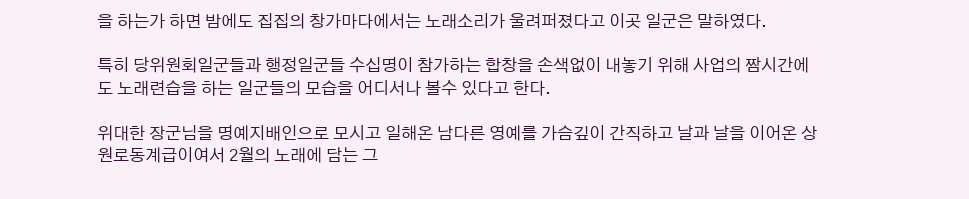을 하는가 하면 밤에도 집집의 창가마다에서는 노래소리가 울려퍼졌다고 이곳 일군은 말하였다.

특히 당위원회일군들과 행정일군들 수십명이 참가하는 합창을 손색없이 내놓기 위해 사업의 짬시간에도 노래련습을 하는 일군들의 모습을 어디서나 볼수 있다고 한다.

위대한 장군님을 명예지배인으로 모시고 일해온 남다른 영예를 가슴깊이 간직하고 날과 날을 이어온 상원로동계급이여서 2월의 노래에 담는 그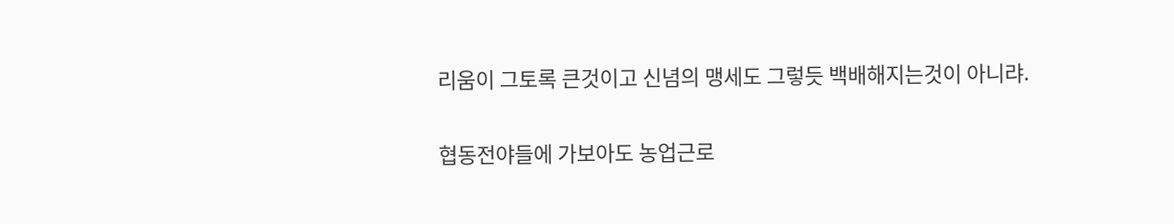리움이 그토록 큰것이고 신념의 맹세도 그렇듯 백배해지는것이 아니랴.

협동전야들에 가보아도 농업근로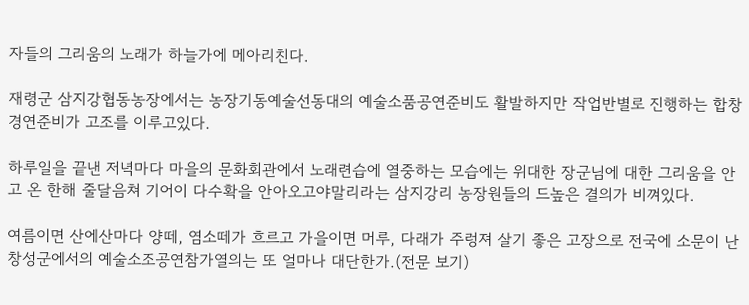자들의 그리움의 노래가 하늘가에 메아리친다.

재령군 삼지강협동농장에서는 농장기동예술선동대의 예술소품공연준비도 활발하지만 작업반별로 진행하는 합창경연준비가 고조를 이루고있다.

하루일을 끝낸 저녁마다 마을의 문화회관에서 노래련습에 열중하는 모습에는 위대한 장군님에 대한 그리움을 안고 온 한해 줄달음쳐 기어이 다수확을 안아오고야말리라는 삼지강리 농장원들의 드높은 결의가 비껴있다.

여름이면 산에산마다 양떼, 염소떼가 흐르고 가을이면 머루, 다래가 주렁져 살기 좋은 고장으로 전국에 소문이 난 창성군에서의 예술소조공연참가열의는 또 얼마나 대단한가.(전문 보기)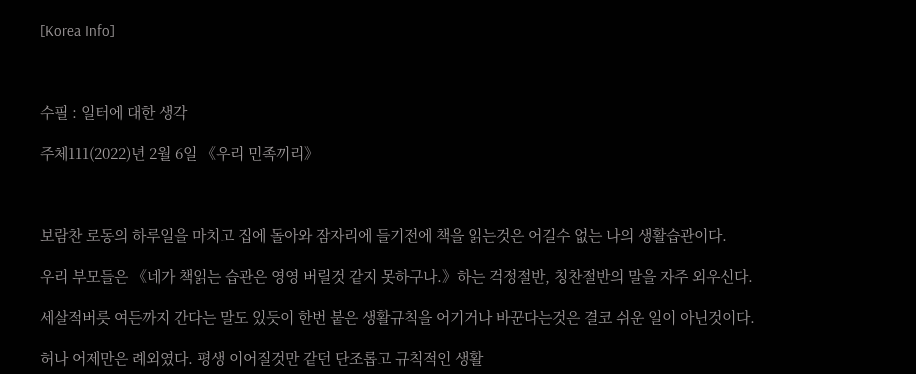[Korea Info]



수필 : 일터에 대한 생각

주체111(2022)년 2월 6일 《우리 민족끼리》



보람찬 로동의 하루일을 마치고 집에 돌아와 잠자리에 들기전에 책을 읽는것은 어길수 없는 나의 생활습관이다.

우리 부모들은 《네가 책읽는 습관은 영영 버릴것 같지 못하구나.》하는 걱정절반, 칭찬절반의 말을 자주 외우신다.

세살적버릇 여든까지 간다는 말도 있듯이 한번 붙은 생활규칙을 어기거나 바꾼다는것은 결코 쉬운 일이 아닌것이다.

허나 어제만은 례외였다. 평생 이어질것만 같던 단조롭고 규칙적인 생활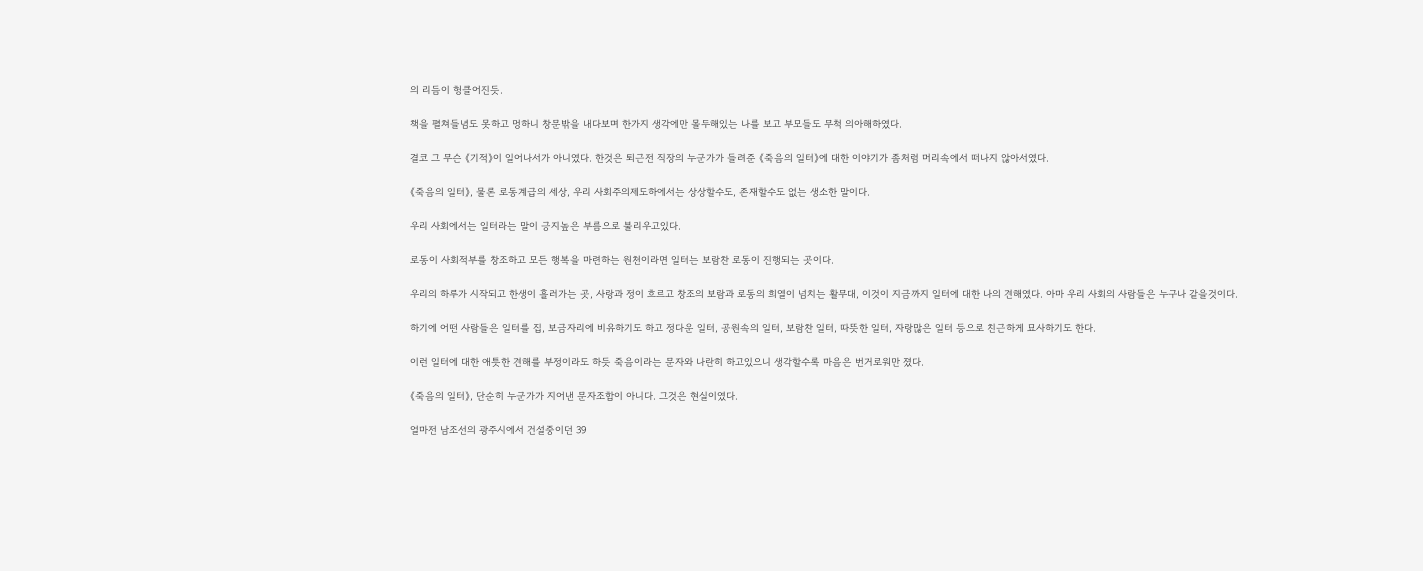의 리듬이 헝클어진듯.

책을 펼쳐들념도 못하고 멍하니 창문밖을 내다보며 한가지 생각에만 몰두해있는 나를 보고 부모들도 무척 의아해하였다.

결코 그 무슨 《기적》이 일어나서가 아니였다. 한것은 퇴근전 직장의 누군가가 들려준 《죽음의 일터》에 대한 이야기가 좀처럼 머리속에서 떠나지 않아서였다.

《죽음의 일터》, 물론 로동계급의 세상, 우리 사회주의제도하에서는 상상할수도, 존재할수도 없는 생소한 말이다.

우리 사회에서는 일터라는 말이 긍지높은 부름으로 불리우고있다.

로동이 사회적부를 창조하고 모든 행복을 마련하는 원천이라면 일터는 보람찬 로동이 진행되는 곳이다.

우리의 하루가 시작되고 한생이 흘러가는 곳, 사랑과 정이 흐르고 창조의 보람과 로동의 희열이 넘치는 활무대, 이것이 지금까지 일터에 대한 나의 견해였다. 아마 우리 사회의 사람들은 누구나 같을것이다.

하기에 어떤 사람들은 일터를 집, 보금자리에 비유하기도 하고 정다운 일터, 공원속의 일터, 보람찬 일터, 따뜻한 일터, 자랑많은 일터 등으로 친근하게 묘사하기도 한다.

이런 일터에 대한 애틋한 견해를 부정이라도 하듯 죽음이라는 문자와 나란히 하고있으니 생각할수록 마음은 번거로워만 졌다.

《죽음의 일터》, 단순히 누군가가 지어낸 문자조합이 아니다. 그것은 현실이였다.

얼마전 남조선의 광주시에서 건설중이던 39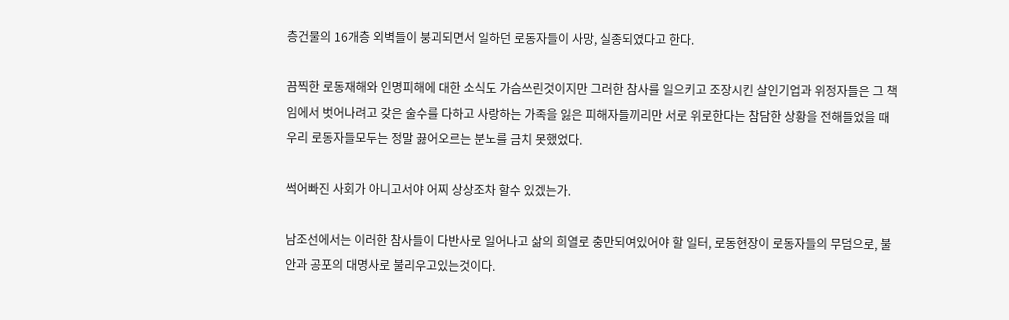층건물의 16개층 외벽들이 붕괴되면서 일하던 로동자들이 사망, 실종되였다고 한다.

끔찍한 로동재해와 인명피해에 대한 소식도 가슴쓰린것이지만 그러한 참사를 일으키고 조장시킨 살인기업과 위정자들은 그 책임에서 벗어나려고 갖은 술수를 다하고 사랑하는 가족을 잃은 피해자들끼리만 서로 위로한다는 참담한 상황을 전해들었을 때 우리 로동자들모두는 정말 끓어오르는 분노를 금치 못했었다.

썩어빠진 사회가 아니고서야 어찌 상상조차 할수 있겠는가.

남조선에서는 이러한 참사들이 다반사로 일어나고 삶의 희열로 충만되여있어야 할 일터, 로동현장이 로동자들의 무덤으로, 불안과 공포의 대명사로 불리우고있는것이다.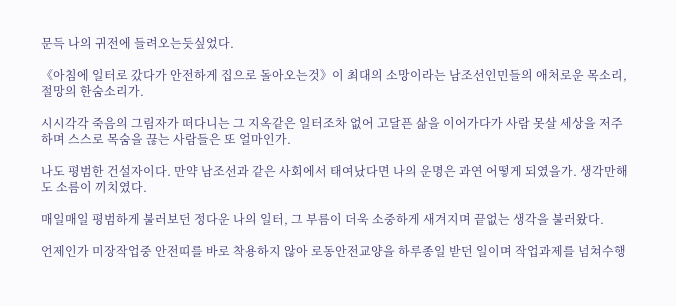문득 나의 귀전에 들려오는듯싶었다.

《아침에 일터로 갔다가 안전하게 집으로 돌아오는것》이 최대의 소망이라는 남조선인민들의 애처로운 목소리, 절망의 한숨소리가.

시시각각 죽음의 그림자가 떠다니는 그 지옥같은 일터조차 없어 고달픈 삶을 이어가다가 사람 못살 세상을 저주하며 스스로 목숨을 끊는 사람들은 또 얼마인가.

나도 평범한 건설자이다. 만약 남조선과 같은 사회에서 태여났다면 나의 운명은 과연 어떻게 되였을가. 생각만해도 소름이 끼치였다.

매일매일 평범하게 불러보던 정다운 나의 일터, 그 부름이 더욱 소중하게 새겨지며 끝없는 생각을 불러왔다.

언제인가 미장작업중 안전띠를 바로 착용하지 않아 로동안전교양을 하루종일 받던 일이며 작업과제를 넘쳐수행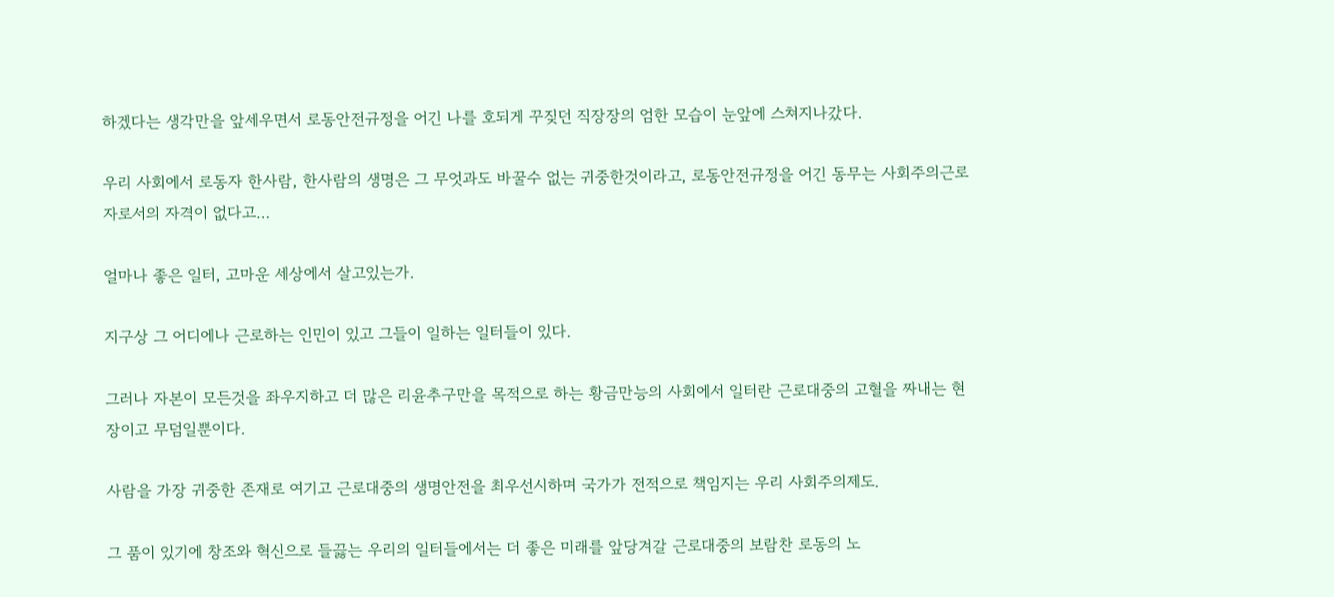하겠다는 생각만을 앞세우면서 로동안전규정을 어긴 나를 호되게 꾸짖던 직장장의 엄한 모습이 눈앞에 스쳐지나갔다.

우리 사회에서 로동자 한사람, 한사람의 생명은 그 무엇과도 바꿀수 없는 귀중한것이라고, 로동안전규정을 어긴 동무는 사회주의근로자로서의 자격이 없다고…

얼마나 좋은 일터, 고마운 세상에서 살고있는가.

지구상 그 어디에나 근로하는 인민이 있고 그들이 일하는 일터들이 있다.

그러나 자본이 모든것을 좌우지하고 더 많은 리윤추구만을 목적으로 하는 황금만능의 사회에서 일터란 근로대중의 고혈을 짜내는 현장이고 무덤일뿐이다.

사람을 가장 귀중한 존재로 여기고 근로대중의 생명안전을 최우선시하며 국가가 전적으로 책임지는 우리 사회주의제도.

그 품이 있기에 창조와 혁신으로 들끓는 우리의 일터들에서는 더 좋은 미래를 앞당겨갈 근로대중의 보람찬 로동의 노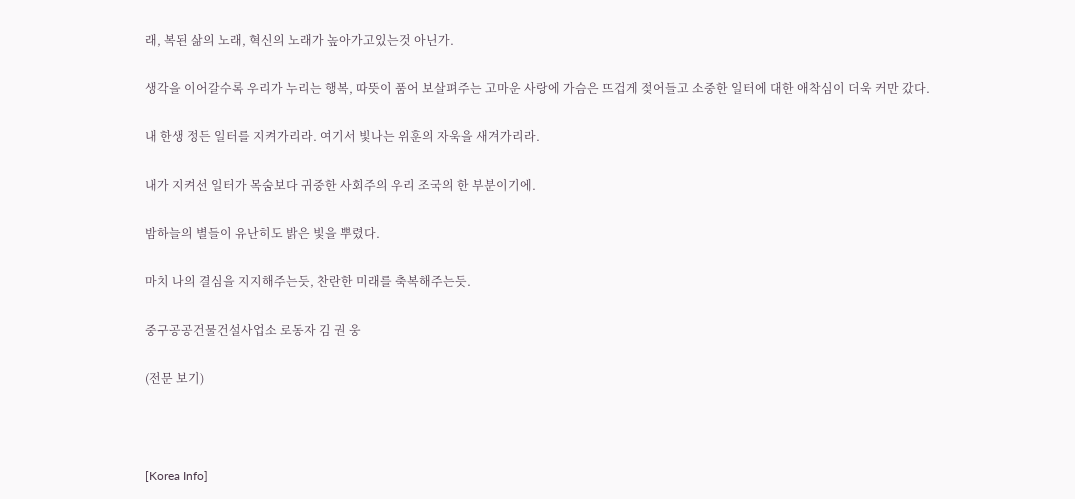래, 복된 삶의 노래, 혁신의 노래가 높아가고있는것 아닌가.

생각을 이어갈수록 우리가 누리는 행복, 따뜻이 품어 보살펴주는 고마운 사랑에 가슴은 뜨겁게 젖어들고 소중한 일터에 대한 애착심이 더욱 커만 갔다.

내 한생 정든 일터를 지켜가리라. 여기서 빛나는 위훈의 자욱을 새겨가리라.

내가 지켜선 일터가 목숨보다 귀중한 사회주의 우리 조국의 한 부분이기에.

밤하늘의 별들이 유난히도 밝은 빛을 뿌렸다.

마치 나의 결심을 지지해주는듯, 찬란한 미래를 축복해주는듯.

중구공공건물건설사업소 로동자 김 권 웅

(전문 보기)



[Korea Info]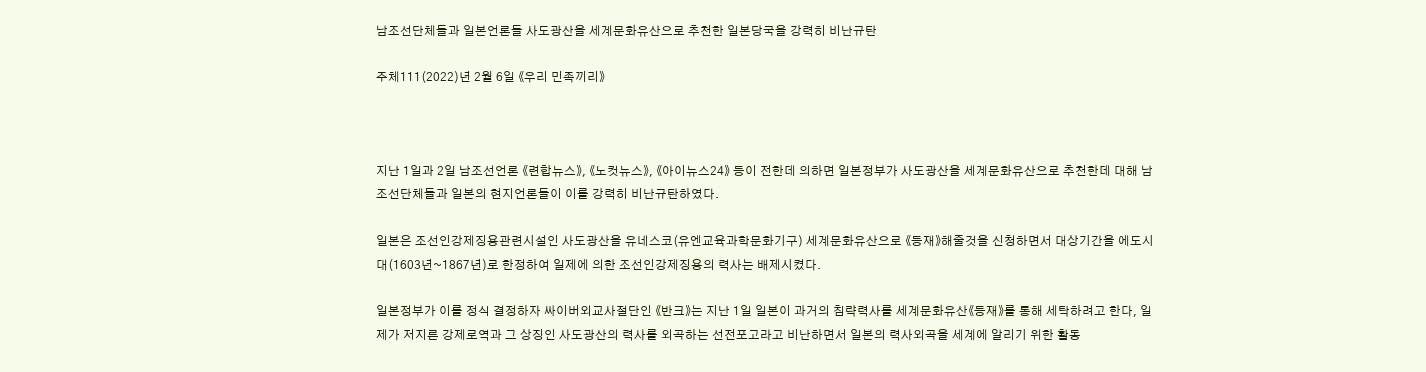남조선단체들과 일본언론들 사도광산을 세계문화유산으로 추천한 일본당국을 강력히 비난규탄

주체111(2022)년 2월 6일 《우리 민족끼리》



지난 1일과 2일 남조선언론 《련합뉴스》, 《노컷뉴스》, 《아이뉴스24》 등이 전한데 의하면 일본정부가 사도광산을 세계문화유산으로 추천한데 대해 남조선단체들과 일본의 현지언론들이 이를 강력히 비난규탄하였다.

일본은 조선인강제징용관련시설인 사도광산을 유네스코(유엔교육과학문화기구) 세계문화유산으로 《등재》해줄것을 신청하면서 대상기간을 에도시대(1603년~1867년)로 한정하여 일제에 의한 조선인강제징용의 력사는 배제시켰다.

일본정부가 이를 정식 결정하자 싸이버외교사절단인 《반크》는 지난 1일 일본이 과거의 침략력사를 세계문화유산《등재》를 통해 세탁하려고 한다, 일제가 저지른 강제로역과 그 상징인 사도광산의 력사를 외곡하는 선전포고라고 비난하면서 일본의 력사외곡을 세계에 알리기 위한 활동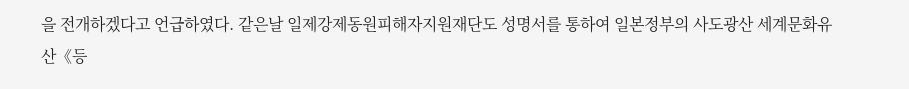을 전개하겠다고 언급하였다. 같은날 일제강제동원피해자지원재단도 성명서를 통하여 일본정부의 사도광산 세계문화유산《등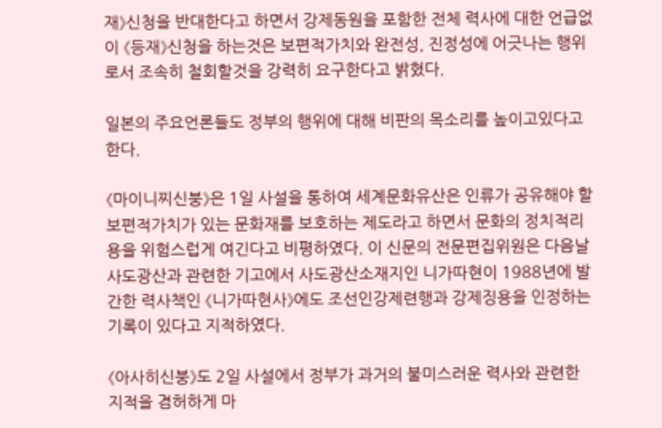재》신청을 반대한다고 하면서 강제동원을 포함한 전체 력사에 대한 언급없이 《등재》신청을 하는것은 보편적가치와 완전성, 진정성에 어긋나는 행위로서 조속히 철회할것을 강력히 요구한다고 밝혔다.

일본의 주요언론들도 정부의 행위에 대해 비판의 목소리를 높이고있다고 한다.

《마이니찌신붕》은 1일 사설을 통하여 세계문화유산은 인류가 공유해야 할 보편적가치가 있는 문화재를 보호하는 제도라고 하면서 문화의 정치적리용을 위험스럽게 여긴다고 비평하였다. 이 신문의 전문편집위원은 다음날 사도광산과 관련한 기고에서 사도광산소재지인 니가따현이 1988년에 발간한 력사책인 《니가따현사》에도 조선인강제련행과 강제징용을 인정하는 기록이 있다고 지적하였다.

《아사히신붕》도 2일 사설에서 정부가 과거의 불미스러운 력사와 관련한 지적을 겸허하게 마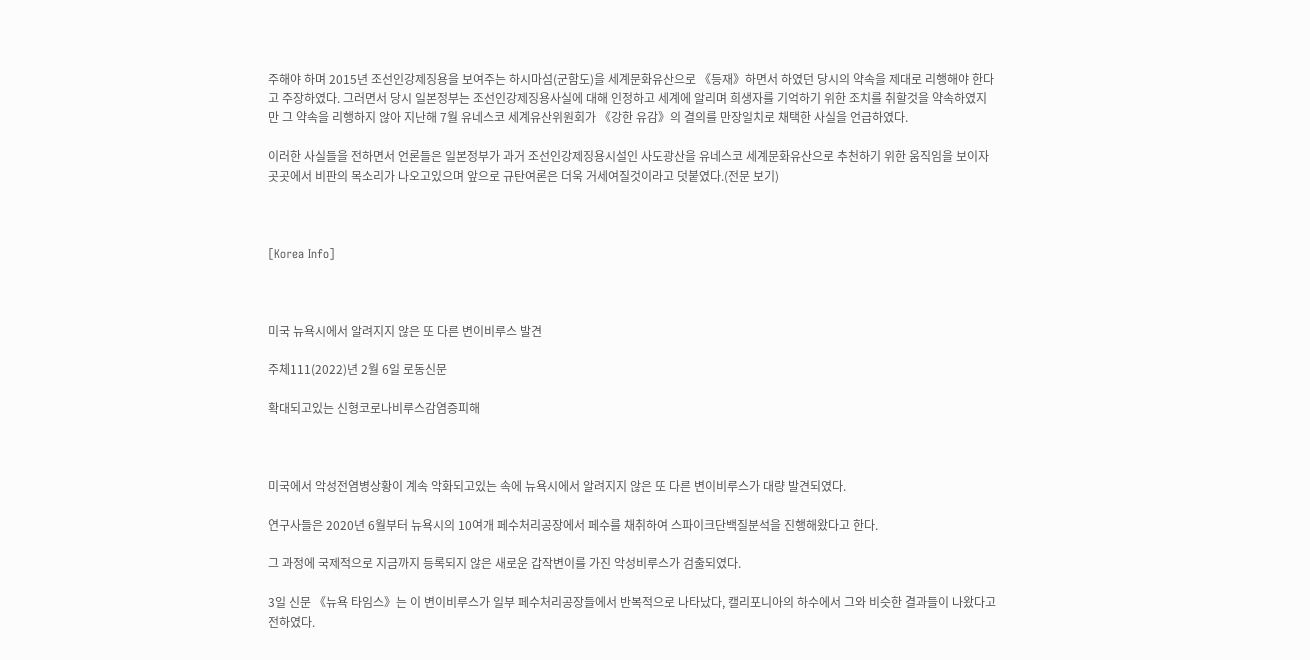주해야 하며 2015년 조선인강제징용을 보여주는 하시마섬(군함도)을 세계문화유산으로 《등재》하면서 하였던 당시의 약속을 제대로 리행해야 한다고 주장하였다. 그러면서 당시 일본정부는 조선인강제징용사실에 대해 인정하고 세계에 알리며 희생자를 기억하기 위한 조치를 취할것을 약속하였지만 그 약속을 리행하지 않아 지난해 7월 유네스코 세계유산위원회가 《강한 유감》의 결의를 만장일치로 채택한 사실을 언급하였다.

이러한 사실들을 전하면서 언론들은 일본정부가 과거 조선인강제징용시설인 사도광산을 유네스코 세계문화유산으로 추천하기 위한 움직임을 보이자 곳곳에서 비판의 목소리가 나오고있으며 앞으로 규탄여론은 더욱 거세여질것이라고 덧붙였다.(전문 보기)



[Korea Info]



미국 뉴욕시에서 알려지지 않은 또 다른 변이비루스 발견

주체111(2022)년 2월 6일 로동신문

확대되고있는 신형코로나비루스감염증피해



미국에서 악성전염병상황이 계속 악화되고있는 속에 뉴욕시에서 알려지지 않은 또 다른 변이비루스가 대량 발견되였다.

연구사들은 2020년 6월부터 뉴욕시의 10여개 페수처리공장에서 페수를 채취하여 스파이크단백질분석을 진행해왔다고 한다.

그 과정에 국제적으로 지금까지 등록되지 않은 새로운 갑작변이를 가진 악성비루스가 검출되였다.

3일 신문 《뉴욕 타임스》는 이 변이비루스가 일부 페수처리공장들에서 반복적으로 나타났다, 캘리포니아의 하수에서 그와 비슷한 결과들이 나왔다고 전하였다.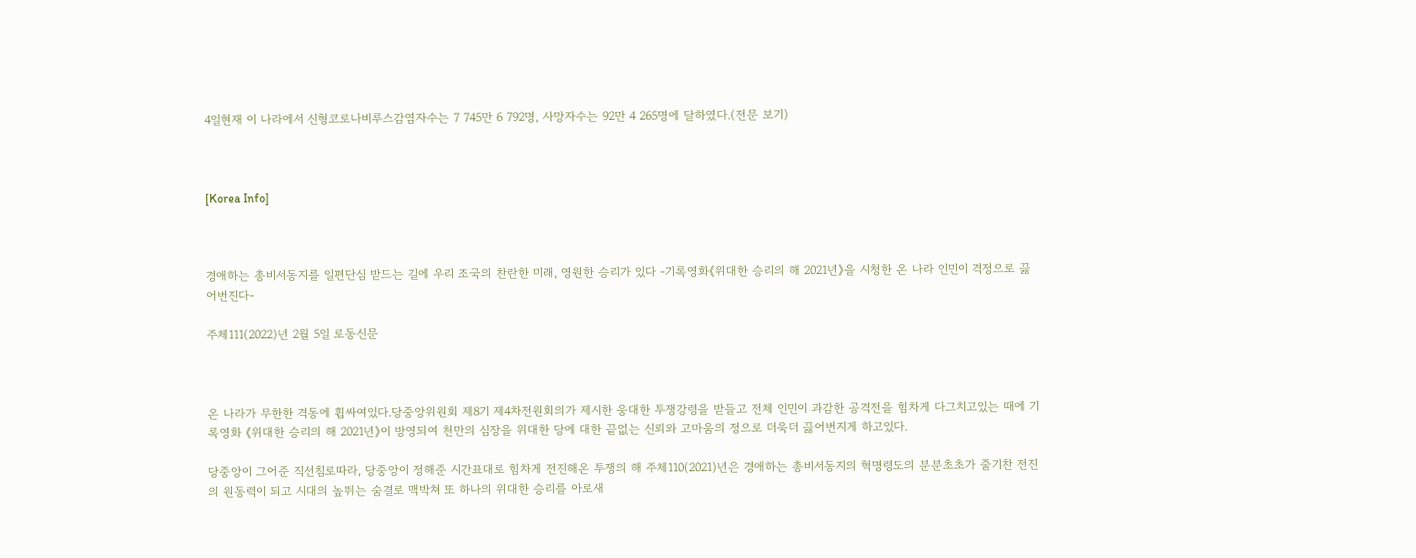4일현재 이 나라에서 신형코로나비루스감염자수는 7 745만 6 792명, 사망자수는 92만 4 265명에 달하였다.(전문 보기)



[Korea Info]



경애하는 총비서동지를 일편단심 받드는 길에 우리 조국의 찬란한 미래, 영원한 승리가 있다 -기록영화《위대한 승리의 해 2021년》을 시청한 온 나라 인민이 격정으로 끓어번진다-

주체111(2022)년 2월 5일 로동신문



온 나라가 무한한 격동에 휩싸여있다.당중앙위원회 제8기 제4차전원회의가 제시한 웅대한 투쟁강령을 받들고 전체 인민이 과감한 공격전을 힘차게 다그치고있는 때에 기록영화 《위대한 승리의 해 2021년》이 방영되여 천만의 심장을 위대한 당에 대한 끝없는 신뢰와 고마움의 정으로 더욱더 끓어번지게 하고있다.

당중앙이 그어준 직선침로따라, 당중앙이 정해준 시간표대로 힘차게 전진해온 투쟁의 해 주체110(2021)년은 경애하는 총비서동지의 혁명령도의 분분초초가 줄기찬 전진의 원동력이 되고 시대의 높뛰는 숨결로 맥박쳐 또 하나의 위대한 승리를 아로새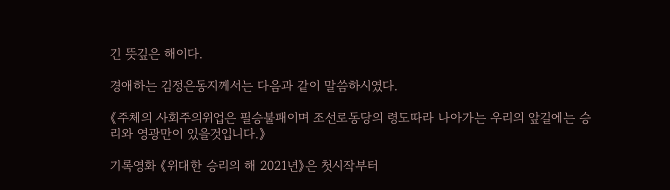긴 뜻깊은 해이다.

경애하는 김정은동지께서는 다음과 같이 말씀하시였다.

《주체의 사회주의위업은 필승불패이며 조선로동당의 령도따라 나아가는 우리의 앞길에는 승리와 영광만이 있을것입니다.》

기록영화 《위대한 승리의 해 2021년》은 첫시작부터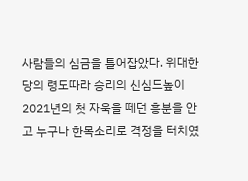사람들의 심금을 틀어잡았다. 위대한 당의 령도따라 승리의 신심드높이 2021년의 첫 자욱을 떼던 흥분을 안고 누구나 한목소리로 격정을 터치였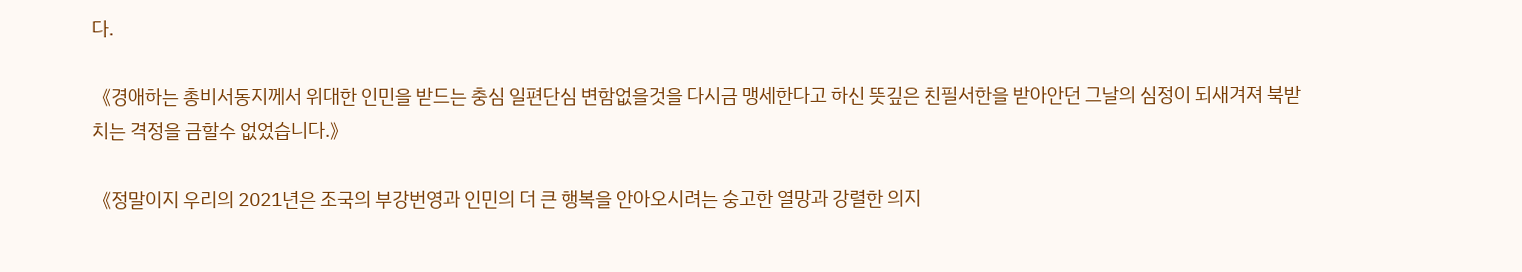다.

《경애하는 총비서동지께서 위대한 인민을 받드는 충심 일편단심 변함없을것을 다시금 맹세한다고 하신 뜻깊은 친필서한을 받아안던 그날의 심정이 되새겨져 북받치는 격정을 금할수 없었습니다.》

《정말이지 우리의 2021년은 조국의 부강번영과 인민의 더 큰 행복을 안아오시려는 숭고한 열망과 강렬한 의지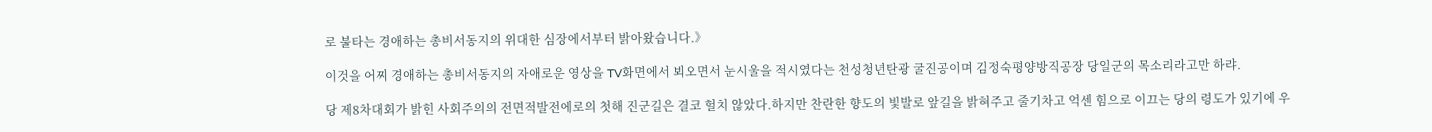로 불타는 경애하는 총비서동지의 위대한 심장에서부터 밝아왔습니다.》

이것을 어찌 경애하는 총비서동지의 자애로운 영상을 TV화면에서 뵈오면서 눈시울을 적시였다는 천성청년탄광 굴진공이며 김정숙평양방직공장 당일군의 목소리라고만 하랴.

당 제8차대회가 밝힌 사회주의의 전면적발전에로의 첫해 진군길은 결코 헐치 않았다.하지만 찬란한 향도의 빛발로 앞길을 밝혀주고 줄기차고 억센 힘으로 이끄는 당의 령도가 있기에 우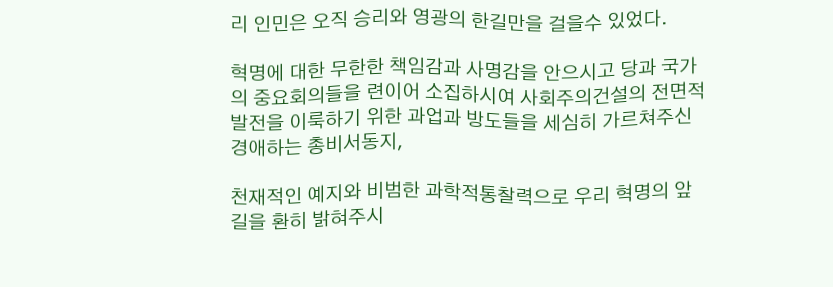리 인민은 오직 승리와 영광의 한길만을 걸을수 있었다.

혁명에 대한 무한한 책임감과 사명감을 안으시고 당과 국가의 중요회의들을 련이어 소집하시여 사회주의건설의 전면적발전을 이룩하기 위한 과업과 방도들을 세심히 가르쳐주신 경애하는 총비서동지,

천재적인 예지와 비범한 과학적통찰력으로 우리 혁명의 앞길을 환히 밝혀주시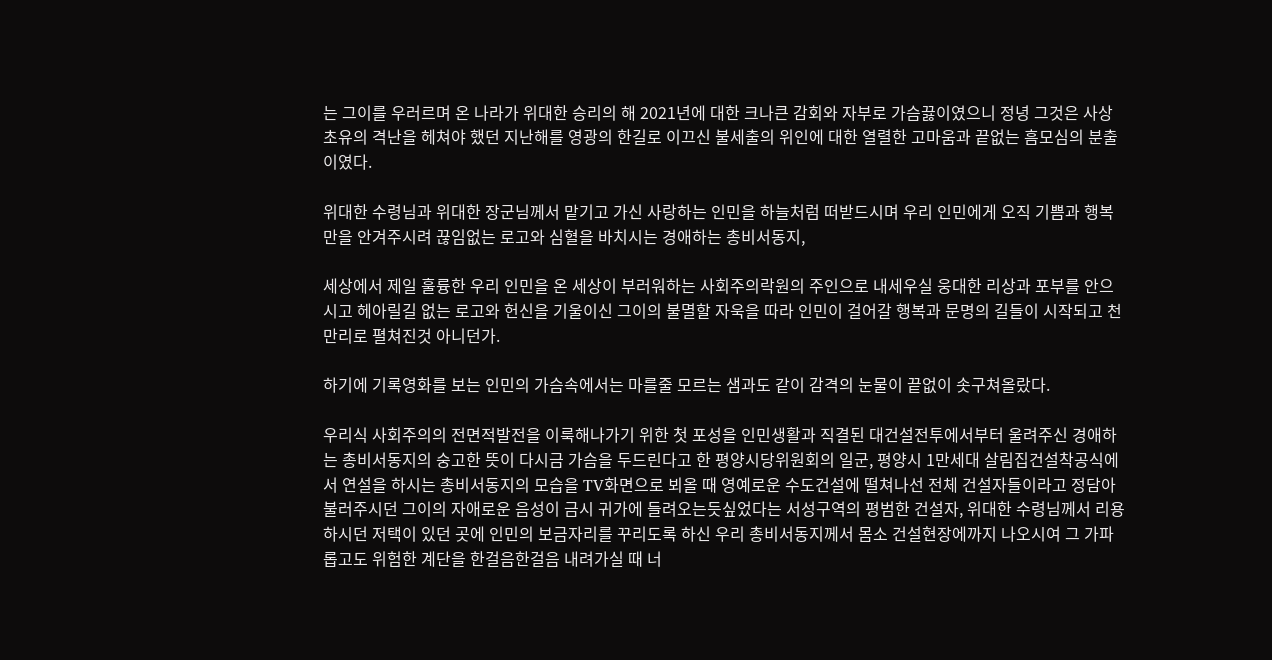는 그이를 우러르며 온 나라가 위대한 승리의 해 2021년에 대한 크나큰 감회와 자부로 가슴끓이였으니 정녕 그것은 사상초유의 격난을 헤쳐야 했던 지난해를 영광의 한길로 이끄신 불세출의 위인에 대한 열렬한 고마움과 끝없는 흠모심의 분출이였다.

위대한 수령님과 위대한 장군님께서 맡기고 가신 사랑하는 인민을 하늘처럼 떠받드시며 우리 인민에게 오직 기쁨과 행복만을 안겨주시려 끊임없는 로고와 심혈을 바치시는 경애하는 총비서동지,

세상에서 제일 훌륭한 우리 인민을 온 세상이 부러워하는 사회주의락원의 주인으로 내세우실 웅대한 리상과 포부를 안으시고 헤아릴길 없는 로고와 헌신을 기울이신 그이의 불멸할 자욱을 따라 인민이 걸어갈 행복과 문명의 길들이 시작되고 천만리로 펼쳐진것 아니던가.

하기에 기록영화를 보는 인민의 가슴속에서는 마를줄 모르는 샘과도 같이 감격의 눈물이 끝없이 솟구쳐올랐다.

우리식 사회주의의 전면적발전을 이룩해나가기 위한 첫 포성을 인민생활과 직결된 대건설전투에서부터 울려주신 경애하는 총비서동지의 숭고한 뜻이 다시금 가슴을 두드린다고 한 평양시당위원회의 일군, 평양시 1만세대 살림집건설착공식에서 연설을 하시는 총비서동지의 모습을 TV화면으로 뵈올 때 영예로운 수도건설에 떨쳐나선 전체 건설자들이라고 정담아 불러주시던 그이의 자애로운 음성이 금시 귀가에 들려오는듯싶었다는 서성구역의 평범한 건설자, 위대한 수령님께서 리용하시던 저택이 있던 곳에 인민의 보금자리를 꾸리도록 하신 우리 총비서동지께서 몸소 건설현장에까지 나오시여 그 가파롭고도 위험한 계단을 한걸음한걸음 내려가실 때 너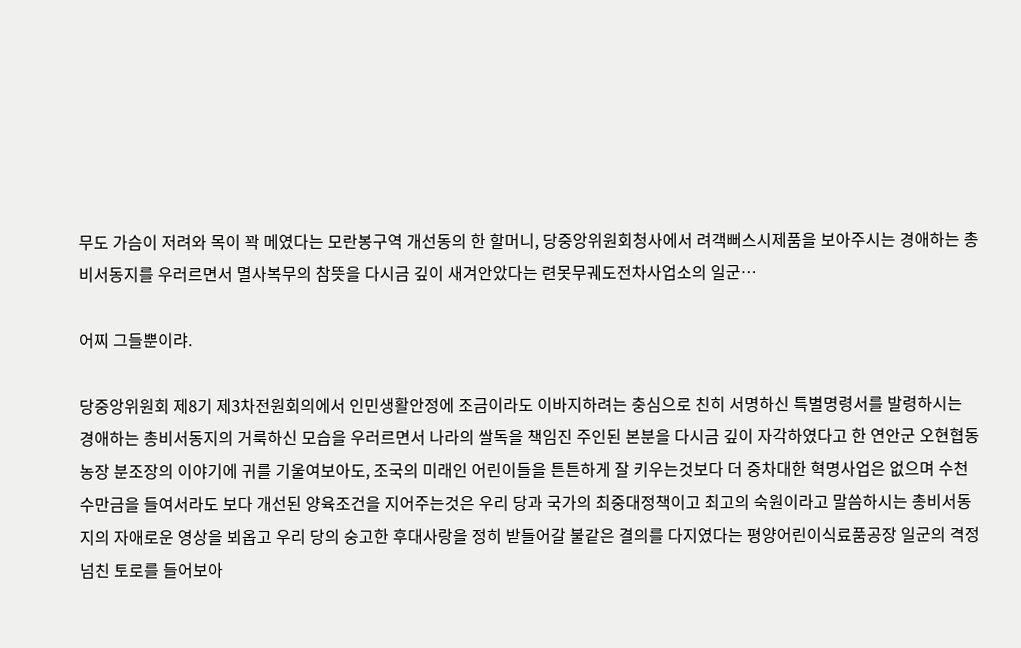무도 가슴이 저려와 목이 꽉 메였다는 모란봉구역 개선동의 한 할머니, 당중앙위원회청사에서 려객뻐스시제품을 보아주시는 경애하는 총비서동지를 우러르면서 멸사복무의 참뜻을 다시금 깊이 새겨안았다는 련못무궤도전차사업소의 일군…

어찌 그들뿐이랴.

당중앙위원회 제8기 제3차전원회의에서 인민생활안정에 조금이라도 이바지하려는 충심으로 친히 서명하신 특별명령서를 발령하시는 경애하는 총비서동지의 거룩하신 모습을 우러르면서 나라의 쌀독을 책임진 주인된 본분을 다시금 깊이 자각하였다고 한 연안군 오현협동농장 분조장의 이야기에 귀를 기울여보아도, 조국의 미래인 어린이들을 튼튼하게 잘 키우는것보다 더 중차대한 혁명사업은 없으며 수천수만금을 들여서라도 보다 개선된 양육조건을 지어주는것은 우리 당과 국가의 최중대정책이고 최고의 숙원이라고 말씀하시는 총비서동지의 자애로운 영상을 뵈옵고 우리 당의 숭고한 후대사랑을 정히 받들어갈 불같은 결의를 다지였다는 평양어린이식료품공장 일군의 격정넘친 토로를 들어보아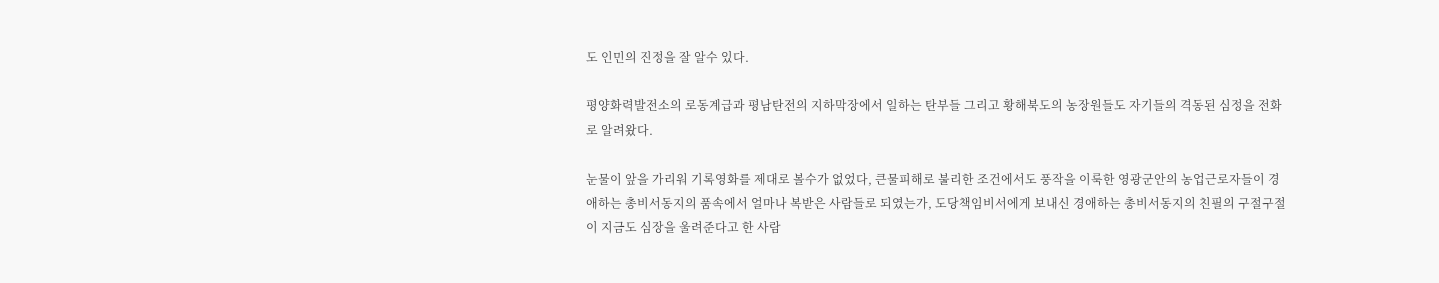도 인민의 진정을 잘 알수 있다.

평양화력발전소의 로동계급과 평남탄전의 지하막장에서 일하는 탄부들 그리고 황해북도의 농장원들도 자기들의 격동된 심정을 전화로 알려왔다.

눈물이 앞을 가리워 기록영화를 제대로 볼수가 없었다, 큰물피해로 불리한 조건에서도 풍작을 이룩한 영광군안의 농업근로자들이 경애하는 총비서동지의 품속에서 얼마나 복받은 사람들로 되였는가, 도당책임비서에게 보내신 경애하는 총비서동지의 친필의 구절구절이 지금도 심장을 울려준다고 한 사람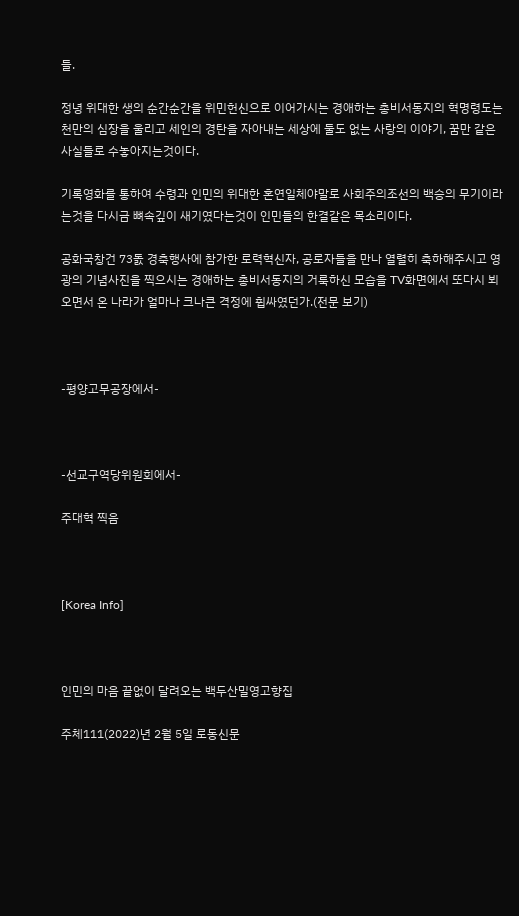들.

정녕 위대한 생의 순간순간을 위민헌신으로 이어가시는 경애하는 총비서동지의 혁명령도는 천만의 심장을 울리고 세인의 경탄을 자아내는 세상에 둘도 없는 사랑의 이야기, 꿈만 같은 사실들로 수놓아지는것이다.

기록영화를 통하여 수령과 인민의 위대한 혼연일체야말로 사회주의조선의 백승의 무기이라는것을 다시금 뼈속깊이 새기였다는것이 인민들의 한결같은 목소리이다.

공화국창건 73돐 경축행사에 참가한 로력혁신자, 공로자들을 만나 열렬히 축하해주시고 영광의 기념사진을 찍으시는 경애하는 총비서동지의 거룩하신 모습을 TV화면에서 또다시 뵈오면서 온 나라가 얼마나 크나큰 격정에 휩싸였던가.(전문 보기)



-평양고무공장에서-



-선교구역당위원회에서-

주대혁 찍음



[Korea Info]



인민의 마음 끝없이 달려오는 백두산밀영고향집

주체111(2022)년 2월 5일 로동신문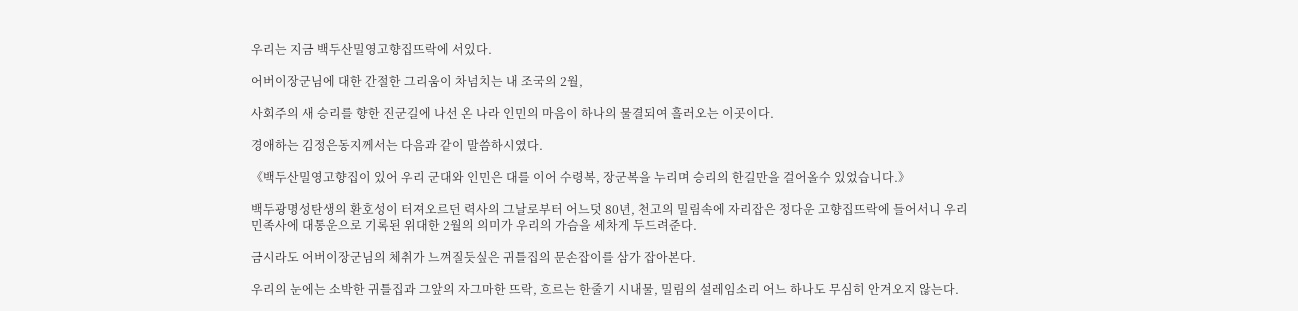우리는 지금 백두산밀영고향집뜨락에 서있다.

어버이장군님에 대한 간절한 그리움이 차넘치는 내 조국의 2월,

사회주의 새 승리를 향한 진군길에 나선 온 나라 인민의 마음이 하나의 물결되여 흘러오는 이곳이다.

경애하는 김정은동지께서는 다음과 같이 말씀하시였다.

《백두산밀영고향집이 있어 우리 군대와 인민은 대를 이어 수령복, 장군복을 누리며 승리의 한길만을 걸어올수 있었습니다.》

백두광명성탄생의 환호성이 터져오르던 력사의 그날로부터 어느덧 80년, 천고의 밀림속에 자리잡은 정다운 고향집뜨락에 들어서니 우리 민족사에 대통운으로 기록된 위대한 2월의 의미가 우리의 가슴을 세차게 두드려준다.

금시라도 어버이장군님의 체취가 느껴질듯싶은 귀틀집의 문손잡이를 삼가 잡아본다.

우리의 눈에는 소박한 귀틀집과 그앞의 자그마한 뜨락, 흐르는 한줄기 시내물, 밀림의 설레임소리 어느 하나도 무심히 안겨오지 않는다.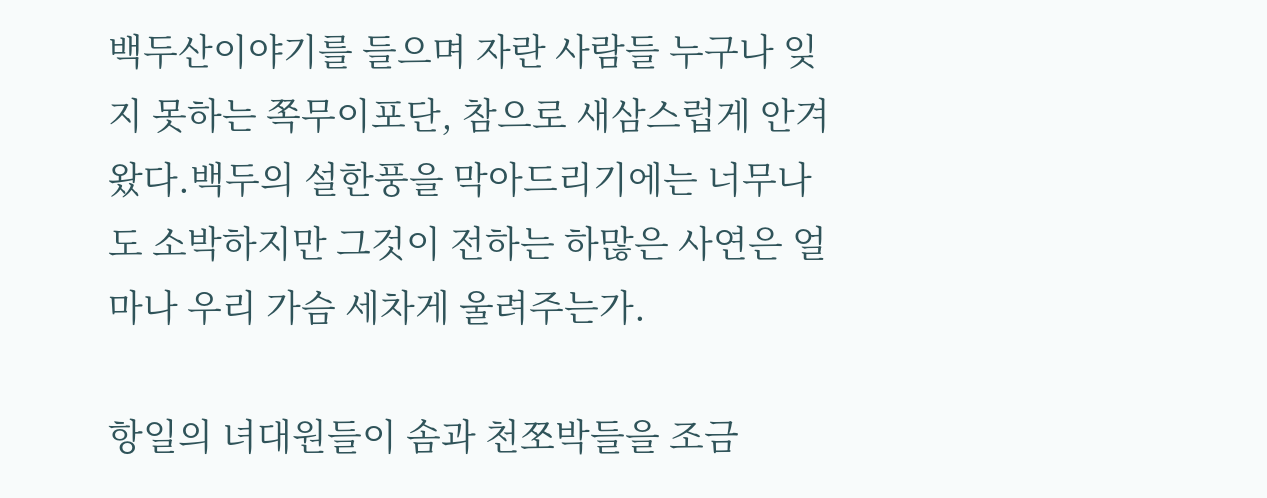백두산이야기를 들으며 자란 사람들 누구나 잊지 못하는 쪽무이포단, 참으로 새삼스럽게 안겨왔다.백두의 설한풍을 막아드리기에는 너무나도 소박하지만 그것이 전하는 하많은 사연은 얼마나 우리 가슴 세차게 울려주는가.

항일의 녀대원들이 솜과 천쪼박들을 조금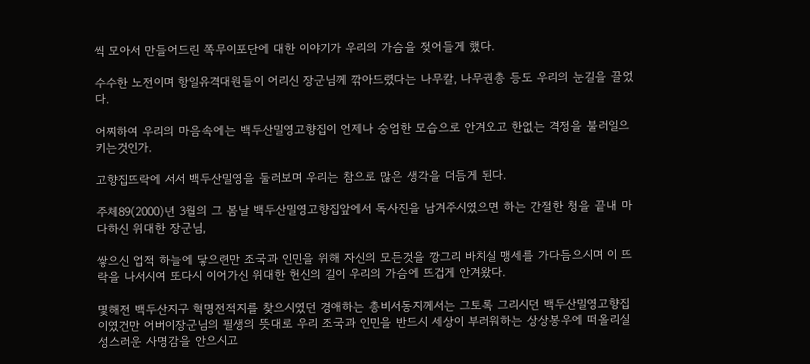씩 모아서 만들어드린 쪽무이포단에 대한 이야기가 우리의 가슴을 젖어들게 했다.

수수한 노전이며 항일유격대원들이 어리신 장군님께 깎아드렸다는 나무칼, 나무권총 등도 우리의 눈길을 끌었다.

어찌하여 우리의 마음속에는 백두산밀영고향집이 언제나 숭엄한 모습으로 안겨오고 한없는 격정을 불러일으키는것인가.

고향집뜨락에 서서 백두산밀영을 둘러보며 우리는 참으로 많은 생각을 더듬게 된다.

주체89(2000)년 3월의 그 봄날 백두산밀영고향집앞에서 독사진을 남겨주시였으면 하는 간절한 청을 끝내 마다하신 위대한 장군님,

쌓으신 업적 하늘에 닿으련만 조국과 인민을 위해 자신의 모든것을 깡그리 바치실 맹세를 가다듬으시며 이 뜨락을 나서시여 또다시 이어가신 위대한 헌신의 길이 우리의 가슴에 뜨겁게 안겨왔다.

몇해전 백두산지구 혁명전적지를 찾으시였던 경애하는 총비서동지께서는 그토록 그리시던 백두산밀영고향집이였건만 어버이장군님의 필생의 뜻대로 우리 조국과 인민을 반드시 세상이 부러워하는 상상봉우에 떠올리실 성스러운 사명감을 안으시고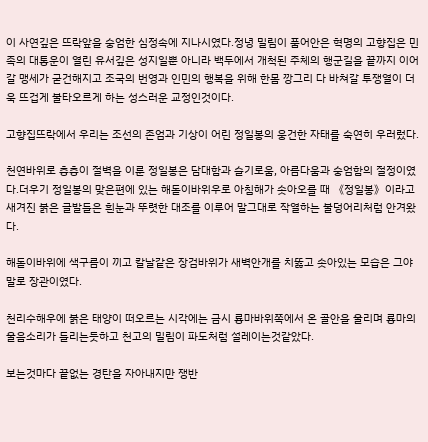이 사연깊은 뜨락앞을 숭엄한 심정속에 지나시였다.정녕 밀림이 품어안은 혁명의 고향집은 민족의 대통운이 열린 유서깊은 성지일뿐 아니라 백두에서 개척된 주체의 행군길을 끝까지 이어갈 맹세가 굳건해지고 조국의 번영과 인민의 행복을 위해 한몸 깡그리 다 바쳐갈 투쟁열이 더욱 뜨겁게 불타오르게 하는 성스러운 교정인것이다.

고향집뜨락에서 우리는 조선의 존엄과 기상이 어린 정일봉의 웅건한 자태를 숙연히 우러렀다.

천연바위로 층층이 절벽을 이룬 정일봉은 담대함과 슬기로움, 아름다움과 숭엄함의 절정이였다.더우기 정일봉의 맞은편에 있는 해돋이바위우로 아침해가 솟아오를 때 《정일봉》이라고 새겨진 붉은 글발들은 흰눈과 뚜렷한 대조를 이루어 말그대로 작열하는 불덩어리처럼 안겨왔다.

해돋이바위에 색구름이 끼고 칼날같은 장검바위가 새벽안개를 치뚫고 솟아있는 모습은 그야말로 장관이였다.

천리수해우에 붉은 태양이 떠오르는 시각에는 금시 룡마바위쪽에서 온 골안을 울리며 룡마의 울음소리가 들리는듯하고 천고의 밀림이 파도처럼 설레이는것같았다.

보는것마다 끝없는 경탄을 자아내지만 쟁반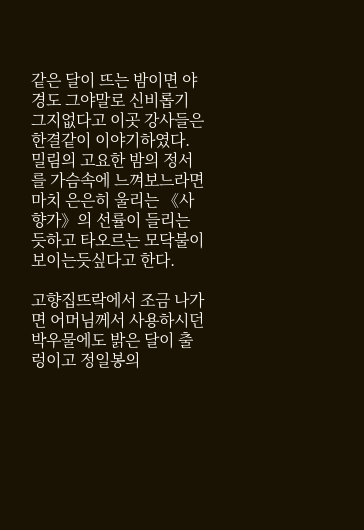같은 달이 뜨는 밤이면 야경도 그야말로 신비롭기 그지없다고 이곳 강사들은 한결같이 이야기하였다.밀림의 고요한 밤의 정서를 가슴속에 느껴보느라면 마치 은은히 울리는 《사향가》의 선률이 들리는듯하고 타오르는 모닥불이 보이는듯싶다고 한다.

고향집뜨락에서 조금 나가면 어머님께서 사용하시던 박우물에도 밝은 달이 출렁이고 정일봉의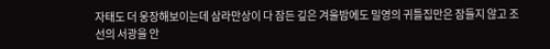자태도 더 웅장해보이는데 삼라만상이 다 잠든 깊은 겨울밤에도 밀영의 귀틀집만은 잠들지 않고 조선의 서광을 안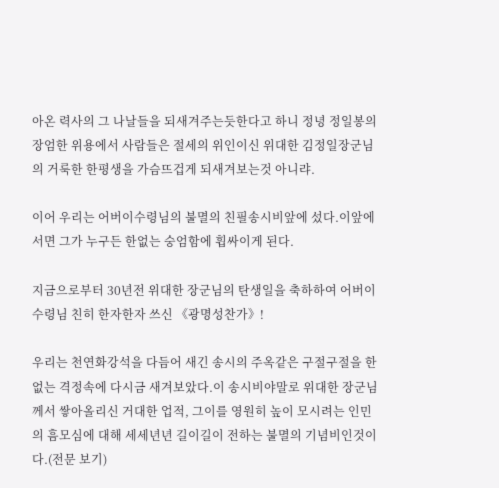아온 력사의 그 나날들을 되새겨주는듯한다고 하니 정녕 정일봉의 장엄한 위용에서 사람들은 절세의 위인이신 위대한 김정일장군님의 거룩한 한평생을 가슴뜨겁게 되새겨보는것 아니랴.

이어 우리는 어버이수령님의 불멸의 친필송시비앞에 섰다.이앞에 서면 그가 누구든 한없는 숭엄함에 휩싸이게 된다.

지금으로부터 30년전 위대한 장군님의 탄생일을 축하하여 어버이수령님 친히 한자한자 쓰신 《광명성찬가》!

우리는 천연화강석을 다듬어 새긴 송시의 주옥같은 구절구절을 한없는 격정속에 다시금 새겨보았다.이 송시비야말로 위대한 장군님께서 쌓아올리신 거대한 업적, 그이를 영원히 높이 모시려는 인민의 흠모심에 대해 세세년년 길이길이 전하는 불멸의 기념비인것이다.(전문 보기)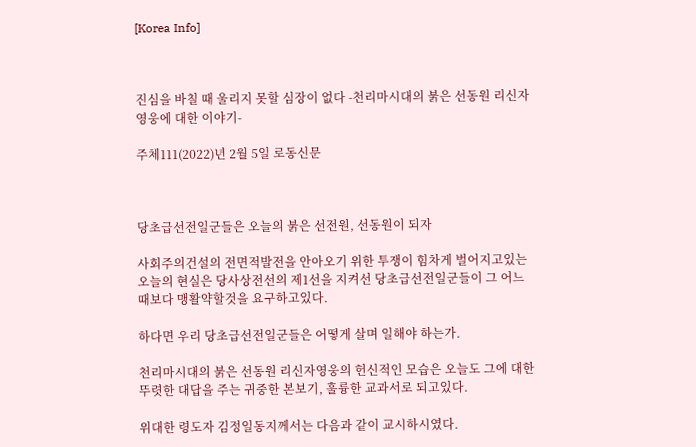[Korea Info]



진심을 바칠 때 울리지 못할 심장이 없다 -천리마시대의 붉은 선동원 리신자영웅에 대한 이야기-

주체111(2022)년 2월 5일 로동신문



당초급선전일군들은 오늘의 붉은 선전원, 선동원이 되자

사회주의건설의 전면적발전을 안아오기 위한 투쟁이 힘차게 벌어지고있는 오늘의 현실은 당사상전선의 제1선을 지켜선 당초급선전일군들이 그 어느때보다 맹활약할것을 요구하고있다.

하다면 우리 당초급선전일군들은 어떻게 살며 일해야 하는가.

천리마시대의 붉은 선동원 리신자영웅의 헌신적인 모습은 오늘도 그에 대한 뚜렷한 대답을 주는 귀중한 본보기, 훌륭한 교과서로 되고있다.

위대한 령도자 김정일동지께서는 다음과 같이 교시하시였다.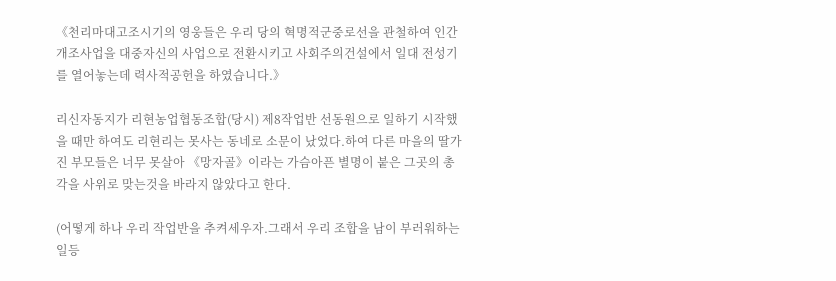《천리마대고조시기의 영웅들은 우리 당의 혁명적군중로선을 관철하여 인간개조사업을 대중자신의 사업으로 전환시키고 사회주의건설에서 일대 전성기를 열어놓는데 력사적공헌을 하였습니다.》

리신자동지가 리현농업협동조합(당시) 제8작업반 선동원으로 일하기 시작했을 때만 하여도 리현리는 못사는 동네로 소문이 났었다.하여 다른 마을의 딸가진 부모들은 너무 못살아 《망자골》이라는 가슴아픈 별명이 붙은 그곳의 총각을 사위로 맞는것을 바라지 않았다고 한다.

(어떻게 하나 우리 작업반을 추켜세우자.그래서 우리 조합을 남이 부러워하는 일등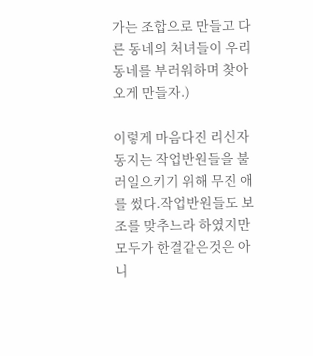가는 조합으로 만들고 다른 동네의 처녀들이 우리 동네를 부러워하며 찾아오게 만들자.)

이렇게 마음다진 리신자동지는 작업반원들을 불러일으키기 위해 무진 애를 썼다.작업반원들도 보조를 맞추느라 하였지만 모두가 한결같은것은 아니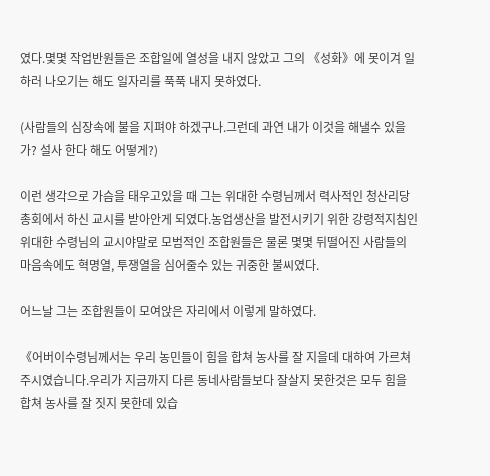였다.몇몇 작업반원들은 조합일에 열성을 내지 않았고 그의 《성화》에 못이겨 일하러 나오기는 해도 일자리를 푹푹 내지 못하였다.

(사람들의 심장속에 불을 지펴야 하겠구나.그런데 과연 내가 이것을 해낼수 있을가? 설사 한다 해도 어떻게?)

이런 생각으로 가슴을 태우고있을 때 그는 위대한 수령님께서 력사적인 청산리당총회에서 하신 교시를 받아안게 되였다.농업생산을 발전시키기 위한 강령적지침인 위대한 수령님의 교시야말로 모범적인 조합원들은 물론 몇몇 뒤떨어진 사람들의 마음속에도 혁명열, 투쟁열을 심어줄수 있는 귀중한 불씨였다.

어느날 그는 조합원들이 모여앉은 자리에서 이렇게 말하였다.

《어버이수령님께서는 우리 농민들이 힘을 합쳐 농사를 잘 지을데 대하여 가르쳐주시였습니다.우리가 지금까지 다른 동네사람들보다 잘살지 못한것은 모두 힘을 합쳐 농사를 잘 짓지 못한데 있습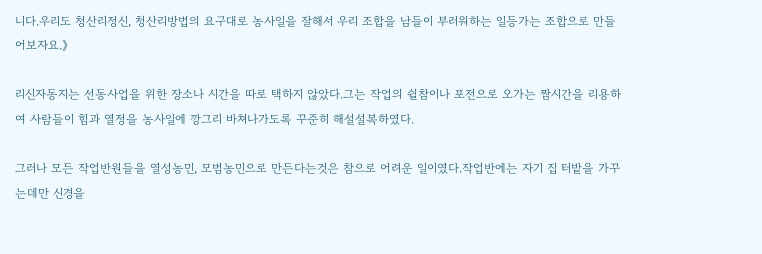니다.우리도 청산리정신, 청산리방법의 요구대로 농사일을 잘해서 우리 조합을 남들이 부러워하는 일등가는 조합으로 만들어보자요.》

리신자동지는 선동사업을 위한 장소나 시간을 따로 택하지 않았다.그는 작업의 쉴참이나 포전으로 오가는 짬시간을 리용하여 사람들이 힘과 열정을 농사일에 깡그리 바쳐나가도록 꾸준히 해설설복하였다.

그러나 모든 작업반원들을 열성농민, 모범농민으로 만든다는것은 참으로 어려운 일이였다.작업반에는 자기 집 터밭을 가꾸는데만 신경을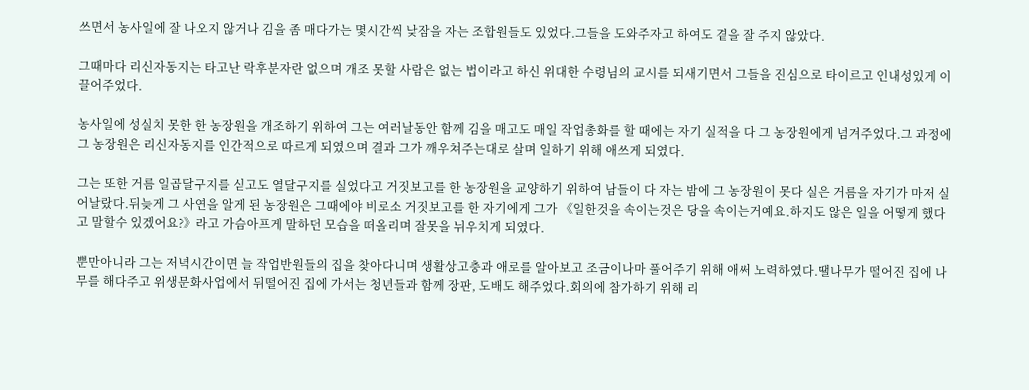쓰면서 농사일에 잘 나오지 않거나 김을 좀 매다가는 몇시간씩 낮잠을 자는 조합원들도 있었다.그들을 도와주자고 하여도 곁을 잘 주지 않았다.

그때마다 리신자동지는 타고난 락후분자란 없으며 개조 못할 사람은 없는 법이라고 하신 위대한 수령님의 교시를 되새기면서 그들을 진심으로 타이르고 인내성있게 이끌어주었다.

농사일에 성실치 못한 한 농장원을 개조하기 위하여 그는 여러날동안 함께 김을 매고도 매일 작업총화를 할 때에는 자기 실적을 다 그 농장원에게 넘겨주었다.그 과정에 그 농장원은 리신자동지를 인간적으로 따르게 되였으며 결과 그가 깨우쳐주는대로 살며 일하기 위해 애쓰게 되였다.

그는 또한 거름 일곱달구지를 싣고도 열달구지를 실었다고 거짓보고를 한 농장원을 교양하기 위하여 남들이 다 자는 밤에 그 농장원이 못다 실은 거름을 자기가 마저 실어날랐다.뒤늦게 그 사연을 알게 된 농장원은 그때에야 비로소 거짓보고를 한 자기에게 그가 《일한것을 속이는것은 당을 속이는거예요.하지도 않은 일을 어떻게 했다고 말할수 있겠어요?》라고 가슴아프게 말하던 모습을 떠올리며 잘못을 뉘우치게 되였다.

뿐만아니라 그는 저녁시간이면 늘 작업반원들의 집을 찾아다니며 생활상고충과 애로를 알아보고 조금이나마 풀어주기 위해 애써 노력하였다.땔나무가 떨어진 집에 나무를 해다주고 위생문화사업에서 뒤떨어진 집에 가서는 청년들과 함께 장판, 도배도 해주었다.회의에 참가하기 위해 리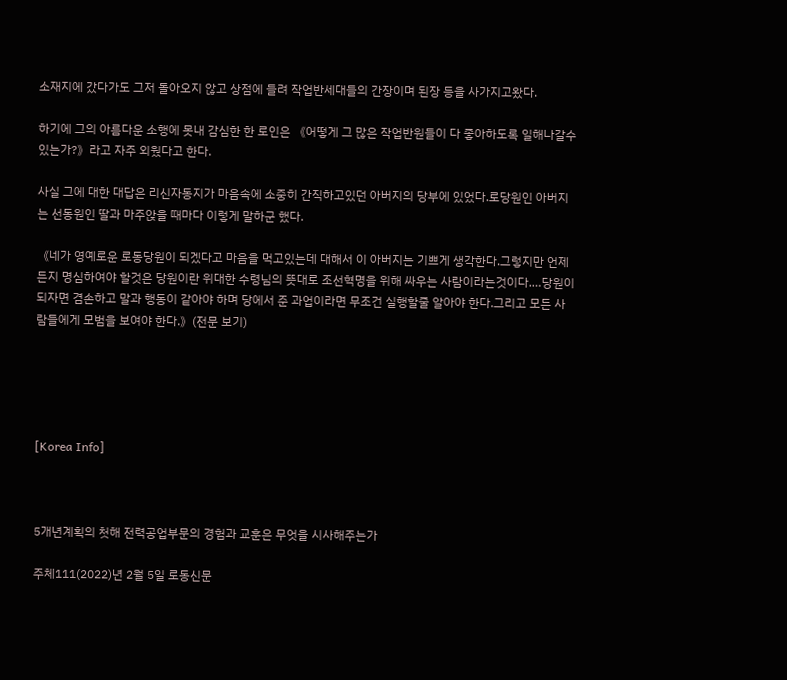소재지에 갔다가도 그저 돌아오지 않고 상점에 들려 작업반세대들의 간장이며 된장 등을 사가지고왔다.

하기에 그의 아름다운 소행에 못내 감심한 한 로인은 《어떻게 그 많은 작업반원들이 다 좋아하도록 일해나갈수 있는가?》라고 자주 외웠다고 한다.

사실 그에 대한 대답은 리신자동지가 마음속에 소중히 간직하고있던 아버지의 당부에 있었다.로당원인 아버지는 선동원인 딸과 마주앉을 때마다 이렇게 말하군 했다.

《네가 영예로운 로동당원이 되겠다고 마음을 먹고있는데 대해서 이 아버지는 기쁘게 생각한다.그렇지만 언제든지 명심하여야 할것은 당원이란 위대한 수령님의 뜻대로 조선혁명을 위해 싸우는 사람이라는것이다.…당원이 되자면 겸손하고 말과 행동이 같아야 하며 당에서 준 과업이라면 무조건 실행할줄 알아야 한다.그리고 모든 사람들에게 모범을 보여야 한다.》(전문 보기)





[Korea Info]



5개년계획의 첫해 전력공업부문의 경험과 교훈은 무엇을 시사해주는가

주체111(2022)년 2월 5일 로동신문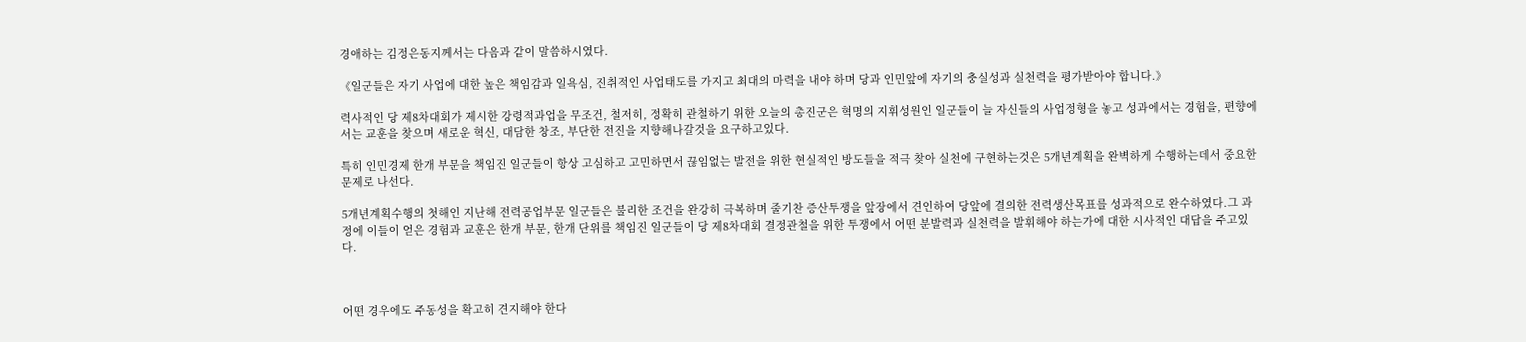경애하는 김정은동지께서는 다음과 같이 말씀하시였다.

《일군들은 자기 사업에 대한 높은 책임감과 일욕심, 진취적인 사업태도를 가지고 최대의 마력을 내야 하며 당과 인민앞에 자기의 충실성과 실천력을 평가받아야 합니다.》

력사적인 당 제8차대회가 제시한 강령적과업을 무조건, 철저히, 정확히 관철하기 위한 오늘의 총진군은 혁명의 지휘성원인 일군들이 늘 자신들의 사업정형을 놓고 성과에서는 경험을, 편향에서는 교훈을 찾으며 새로운 혁신, 대담한 창조, 부단한 전진을 지향해나갈것을 요구하고있다.

특히 인민경제 한개 부문을 책임진 일군들이 항상 고심하고 고민하면서 끊임없는 발전을 위한 현실적인 방도들을 적극 찾아 실천에 구현하는것은 5개년계획을 완벽하게 수행하는데서 중요한 문제로 나선다.

5개년계획수행의 첫해인 지난해 전력공업부문 일군들은 불리한 조건을 완강히 극복하며 줄기찬 증산투쟁을 앞장에서 견인하여 당앞에 결의한 전력생산목표를 성과적으로 완수하였다.그 과정에 이들이 얻은 경험과 교훈은 한개 부문, 한개 단위를 책임진 일군들이 당 제8차대회 결정관철을 위한 투쟁에서 어떤 분발력과 실천력을 발휘해야 하는가에 대한 시사적인 대답을 주고있다.



어떤 경우에도 주동성을 확고히 견지해야 한다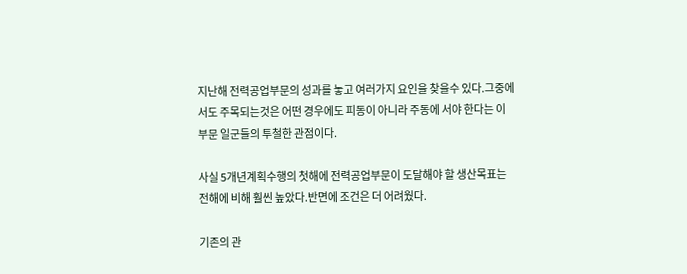지난해 전력공업부문의 성과를 놓고 여러가지 요인을 찾을수 있다.그중에서도 주목되는것은 어떤 경우에도 피동이 아니라 주동에 서야 한다는 이 부문 일군들의 투철한 관점이다.

사실 5개년계획수행의 첫해에 전력공업부문이 도달해야 할 생산목표는 전해에 비해 훨씬 높았다.반면에 조건은 더 어려웠다.

기존의 관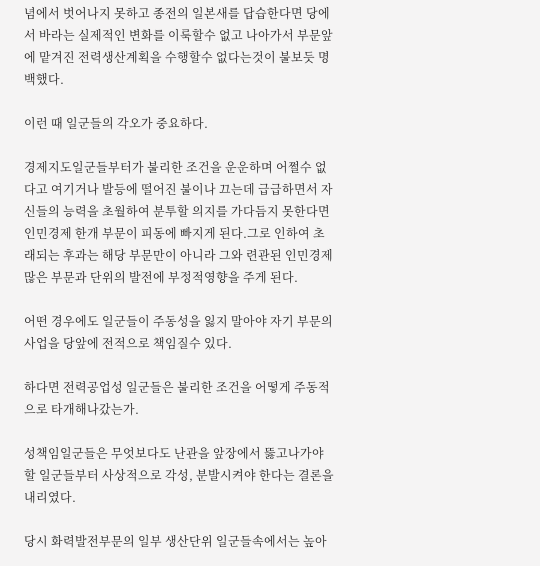념에서 벗어나지 못하고 종전의 일본새를 답습한다면 당에서 바라는 실제적인 변화를 이룩할수 없고 나아가서 부문앞에 맡겨진 전력생산계획을 수행할수 없다는것이 불보듯 명백했다.

이런 때 일군들의 각오가 중요하다.

경제지도일군들부터가 불리한 조건을 운운하며 어쩔수 없다고 여기거나 발등에 떨어진 불이나 끄는데 급급하면서 자신들의 능력을 초월하여 분투할 의지를 가다듬지 못한다면 인민경제 한개 부문이 피동에 빠지게 된다.그로 인하여 초래되는 후과는 해당 부문만이 아니라 그와 련관된 인민경제 많은 부문과 단위의 발전에 부정적영향을 주게 된다.

어떤 경우에도 일군들이 주동성을 잃지 말아야 자기 부문의 사업을 당앞에 전적으로 책임질수 있다.

하다면 전력공업성 일군들은 불리한 조건을 어떻게 주동적으로 타개해나갔는가.

성책임일군들은 무엇보다도 난관을 앞장에서 뚫고나가야 할 일군들부터 사상적으로 각성, 분발시켜야 한다는 결론을 내리였다.

당시 화력발전부문의 일부 생산단위 일군들속에서는 높아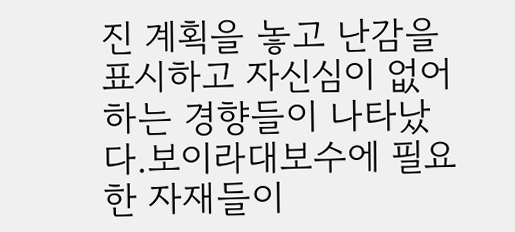진 계획을 놓고 난감을 표시하고 자신심이 없어하는 경향들이 나타났다.보이라대보수에 필요한 자재들이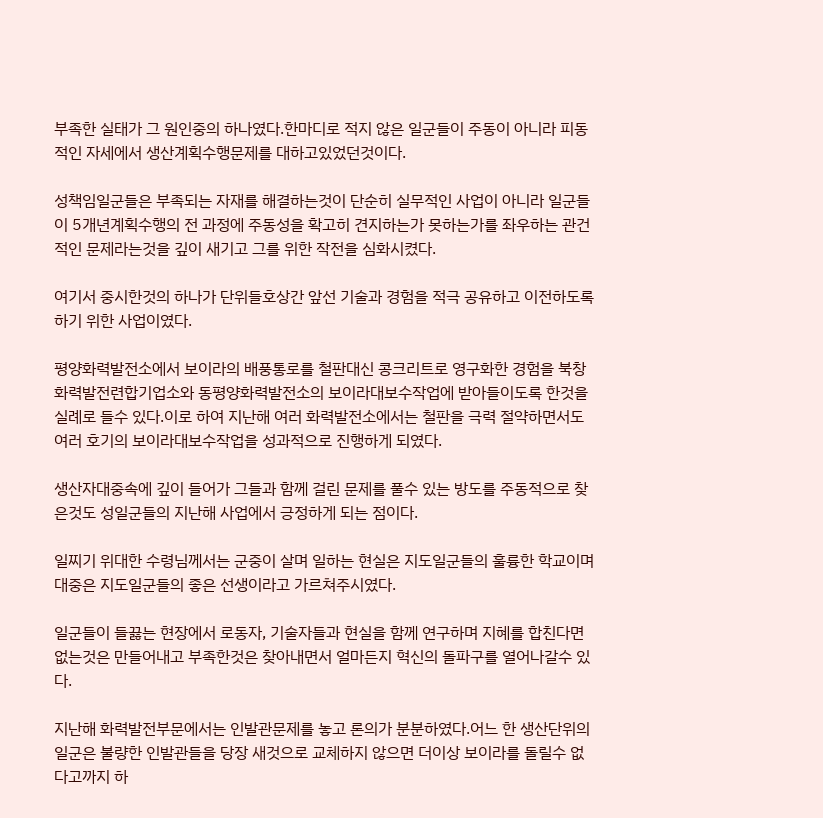부족한 실태가 그 원인중의 하나였다.한마디로 적지 않은 일군들이 주동이 아니라 피동적인 자세에서 생산계획수행문제를 대하고있었던것이다.

성책임일군들은 부족되는 자재를 해결하는것이 단순히 실무적인 사업이 아니라 일군들이 5개년계획수행의 전 과정에 주동성을 확고히 견지하는가 못하는가를 좌우하는 관건적인 문제라는것을 깊이 새기고 그를 위한 작전을 심화시켰다.

여기서 중시한것의 하나가 단위들호상간 앞선 기술과 경험을 적극 공유하고 이전하도록 하기 위한 사업이였다.

평양화력발전소에서 보이라의 배풍통로를 철판대신 콩크리트로 영구화한 경험을 북창화력발전련합기업소와 동평양화력발전소의 보이라대보수작업에 받아들이도록 한것을 실례로 들수 있다.이로 하여 지난해 여러 화력발전소에서는 철판을 극력 절약하면서도 여러 호기의 보이라대보수작업을 성과적으로 진행하게 되였다.

생산자대중속에 깊이 들어가 그들과 함께 걸린 문제를 풀수 있는 방도를 주동적으로 찾은것도 성일군들의 지난해 사업에서 긍정하게 되는 점이다.

일찌기 위대한 수령님께서는 군중이 살며 일하는 현실은 지도일군들의 훌륭한 학교이며 대중은 지도일군들의 좋은 선생이라고 가르쳐주시였다.

일군들이 들끓는 현장에서 로동자, 기술자들과 현실을 함께 연구하며 지혜를 합친다면 없는것은 만들어내고 부족한것은 찾아내면서 얼마든지 혁신의 돌파구를 열어나갈수 있다.

지난해 화력발전부문에서는 인발관문제를 놓고 론의가 분분하였다.어느 한 생산단위의 일군은 불량한 인발관들을 당장 새것으로 교체하지 않으면 더이상 보이라를 돌릴수 없다고까지 하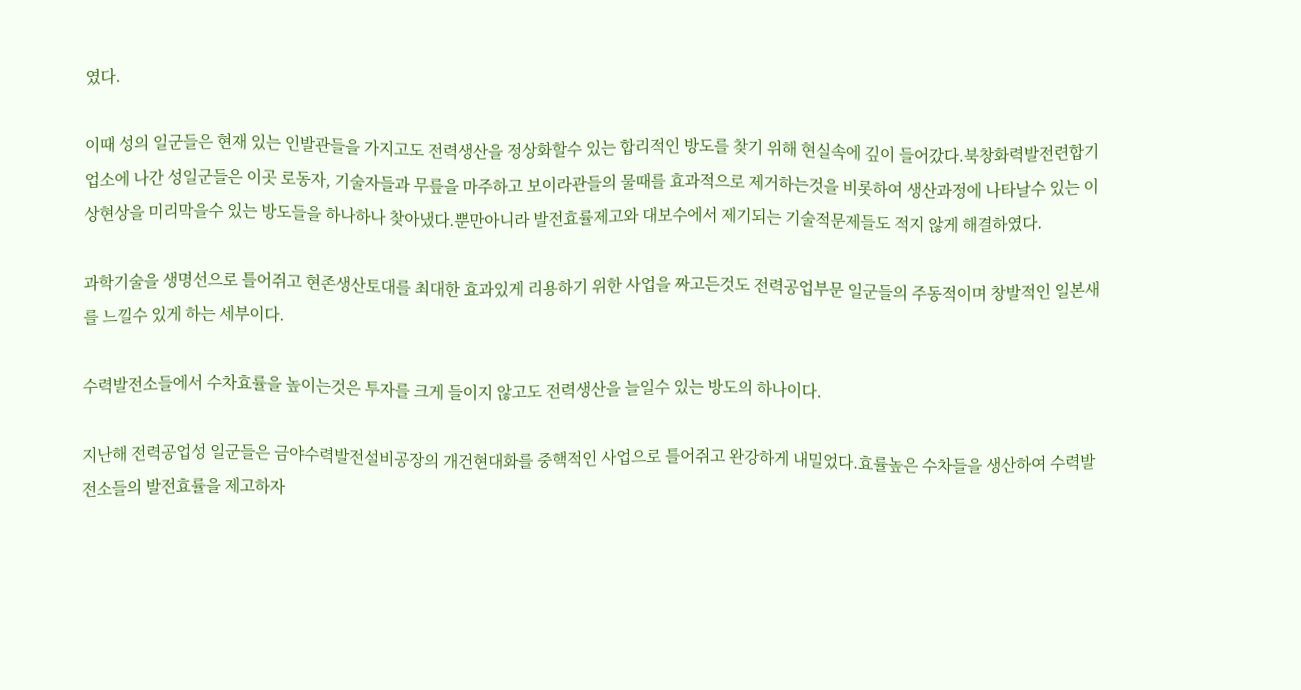였다.

이때 성의 일군들은 현재 있는 인발관들을 가지고도 전력생산을 정상화할수 있는 합리적인 방도를 찾기 위해 현실속에 깊이 들어갔다.북창화력발전련합기업소에 나간 성일군들은 이곳 로동자, 기술자들과 무릎을 마주하고 보이라관들의 물때를 효과적으로 제거하는것을 비롯하여 생산과정에 나타날수 있는 이상현상을 미리막을수 있는 방도들을 하나하나 찾아냈다.뿐만아니라 발전효률제고와 대보수에서 제기되는 기술적문제들도 적지 않게 해결하였다.

과학기술을 생명선으로 틀어쥐고 현존생산토대를 최대한 효과있게 리용하기 위한 사업을 짜고든것도 전력공업부문 일군들의 주동적이며 창발적인 일본새를 느낄수 있게 하는 세부이다.

수력발전소들에서 수차효률을 높이는것은 투자를 크게 들이지 않고도 전력생산을 늘일수 있는 방도의 하나이다.

지난해 전력공업성 일군들은 금야수력발전설비공장의 개건현대화를 중핵적인 사업으로 틀어쥐고 완강하게 내밀었다.효률높은 수차들을 생산하여 수력발전소들의 발전효률을 제고하자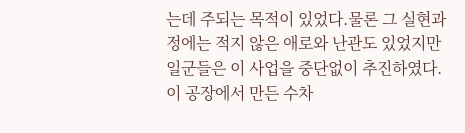는데 주되는 목적이 있었다.물론 그 실현과정에는 적지 않은 애로와 난관도 있었지만 일군들은 이 사업을 중단없이 추진하였다.이 공장에서 만든 수차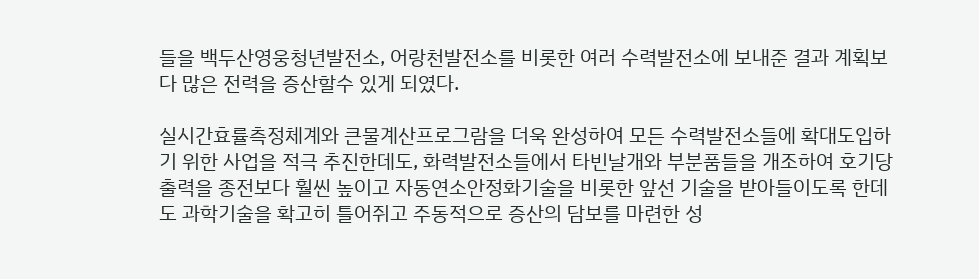들을 백두산영웅청년발전소, 어랑천발전소를 비롯한 여러 수력발전소에 보내준 결과 계획보다 많은 전력을 증산할수 있게 되였다.

실시간효률측정체계와 큰물계산프로그람을 더욱 완성하여 모든 수력발전소들에 확대도입하기 위한 사업을 적극 추진한데도, 화력발전소들에서 타빈날개와 부분품들을 개조하여 호기당출력을 종전보다 훨씬 높이고 자동연소안정화기술을 비롯한 앞선 기술을 받아들이도록 한데도 과학기술을 확고히 틀어쥐고 주동적으로 증산의 담보를 마련한 성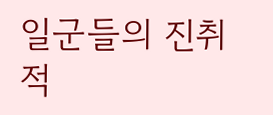일군들의 진취적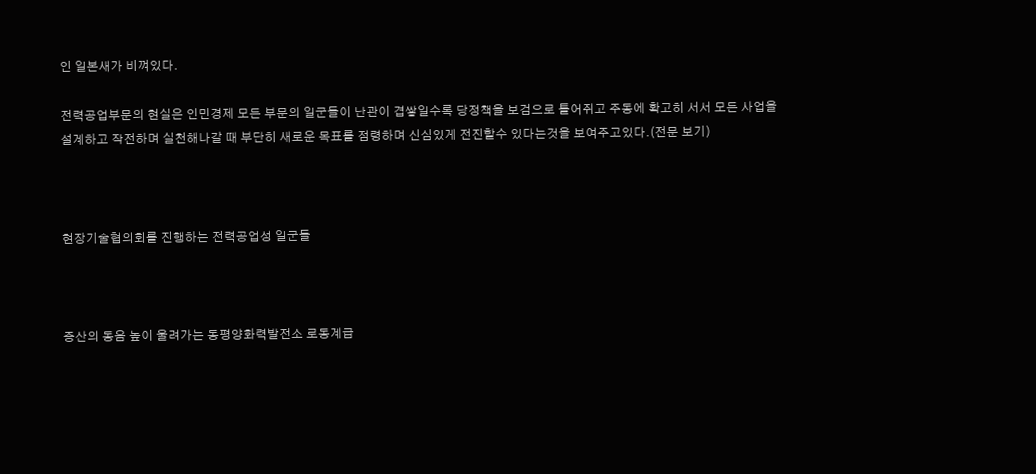인 일본새가 비껴있다.

전력공업부문의 현실은 인민경제 모든 부문의 일군들이 난관이 겹쌓일수록 당정책을 보검으로 틀어쥐고 주동에 확고히 서서 모든 사업을 설계하고 작전하며 실천해나갈 때 부단히 새로운 목표를 점령하며 신심있게 전진할수 있다는것을 보여주고있다.(전문 보기)



현장기술협의회를 진행하는 전력공업성 일군들



증산의 동음 높이 울려가는 동평양화력발전소 로동계급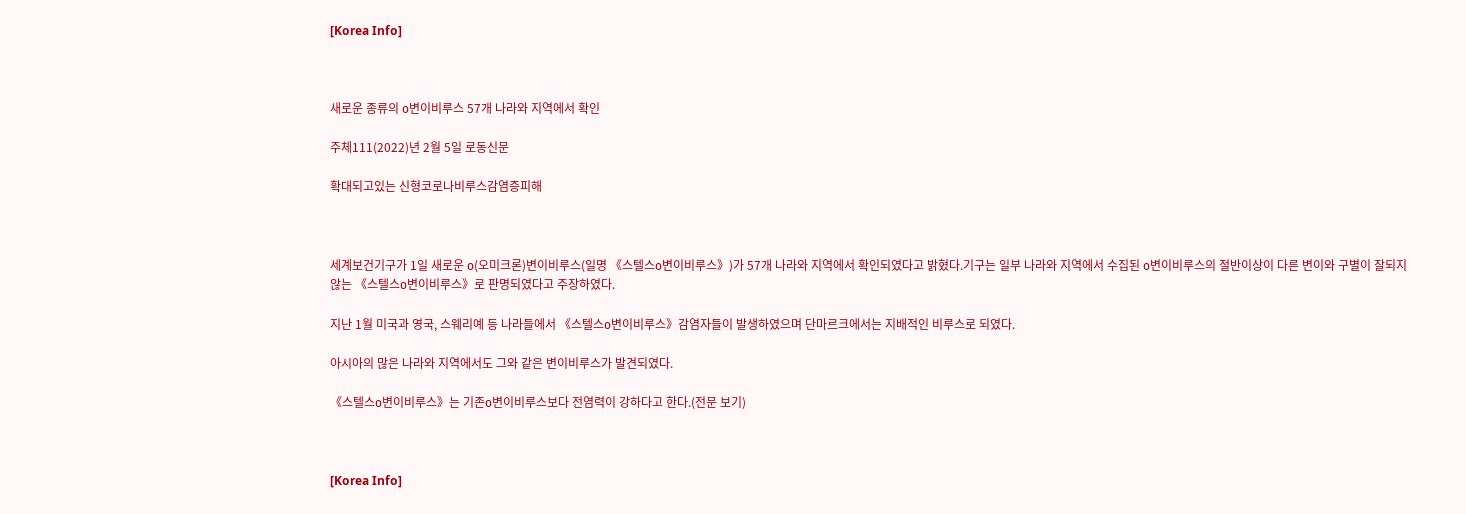[Korea Info]



새로운 종류의 ο변이비루스 57개 나라와 지역에서 확인

주체111(2022)년 2월 5일 로동신문

확대되고있는 신형코로나비루스감염증피해



세계보건기구가 1일 새로운 ο(오미크론)변이비루스(일명 《스텔스ο변이비루스》)가 57개 나라와 지역에서 확인되였다고 밝혔다.기구는 일부 나라와 지역에서 수집된 ο변이비루스의 절반이상이 다른 변이와 구별이 잘되지 않는 《스텔스ο변이비루스》로 판명되였다고 주장하였다.

지난 1월 미국과 영국, 스웨리예 등 나라들에서 《스텔스ο변이비루스》감염자들이 발생하였으며 단마르크에서는 지배적인 비루스로 되였다.

아시아의 많은 나라와 지역에서도 그와 같은 변이비루스가 발견되였다.

《스텔스ο변이비루스》는 기존ο변이비루스보다 전염력이 강하다고 한다.(전문 보기)



[Korea Info]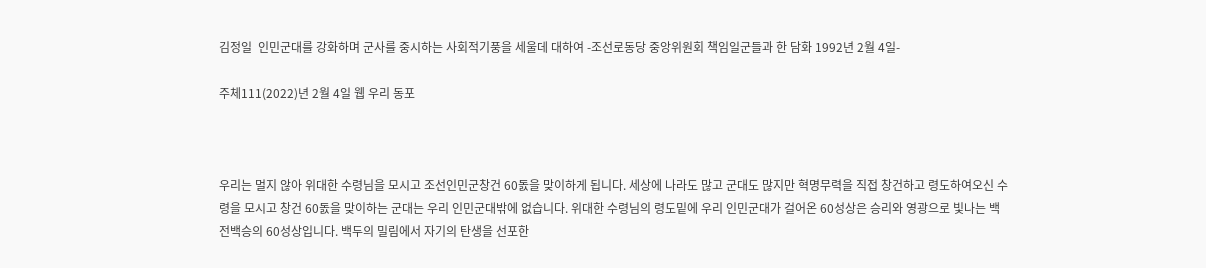김정일  인민군대를 강화하며 군사를 중시하는 사회적기풍을 세울데 대하여 -조선로동당 중앙위원회 책임일군들과 한 담화 1992년 2월 4일-

주체111(2022)년 2월 4일 웹 우리 동포



우리는 멀지 않아 위대한 수령님을 모시고 조선인민군창건 60돐을 맞이하게 됩니다. 세상에 나라도 많고 군대도 많지만 혁명무력을 직접 창건하고 령도하여오신 수령을 모시고 창건 60돐을 맞이하는 군대는 우리 인민군대밖에 없습니다. 위대한 수령님의 령도밑에 우리 인민군대가 걸어온 60성상은 승리와 영광으로 빛나는 백전백승의 60성상입니다. 백두의 밀림에서 자기의 탄생을 선포한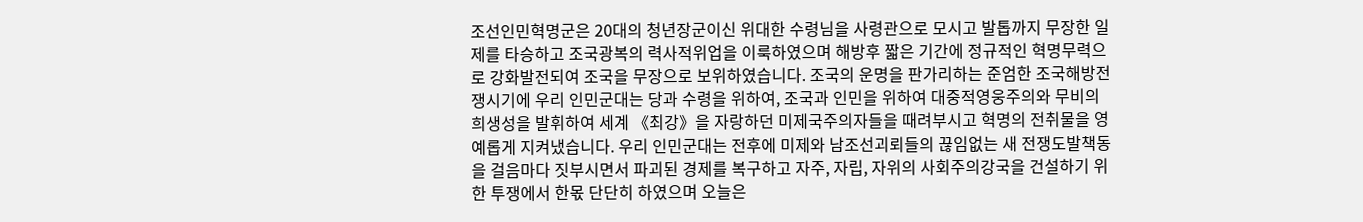조선인민혁명군은 20대의 청년장군이신 위대한 수령님을 사령관으로 모시고 발톱까지 무장한 일제를 타승하고 조국광복의 력사적위업을 이룩하였으며 해방후 짧은 기간에 정규적인 혁명무력으로 강화발전되여 조국을 무장으로 보위하였습니다. 조국의 운명을 판가리하는 준엄한 조국해방전쟁시기에 우리 인민군대는 당과 수령을 위하여, 조국과 인민을 위하여 대중적영웅주의와 무비의 희생성을 발휘하여 세계 《최강》을 자랑하던 미제국주의자들을 때려부시고 혁명의 전취물을 영예롭게 지켜냈습니다. 우리 인민군대는 전후에 미제와 남조선괴뢰들의 끊임없는 새 전쟁도발책동을 걸음마다 짓부시면서 파괴된 경제를 복구하고 자주, 자립, 자위의 사회주의강국을 건설하기 위한 투쟁에서 한몫 단단히 하였으며 오늘은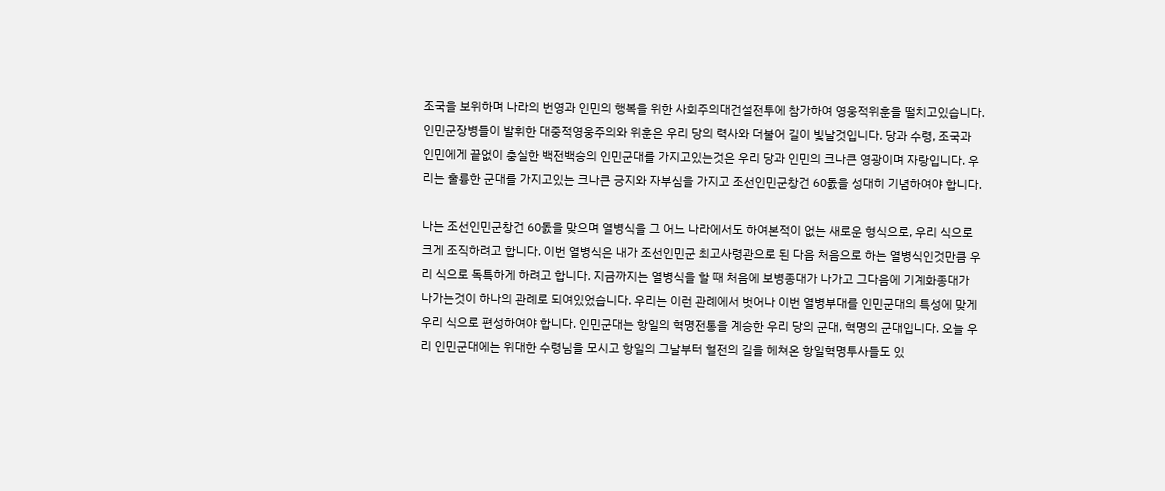조국을 보위하며 나라의 번영과 인민의 행복을 위한 사회주의대건설전투에 참가하여 영웅적위훈을 떨치고있습니다. 인민군장병들이 발휘한 대중적영웅주의와 위훈은 우리 당의 력사와 더불어 길이 빛날것입니다. 당과 수령, 조국과 인민에게 끝없이 충실한 백전백승의 인민군대를 가지고있는것은 우리 당과 인민의 크나큰 영광이며 자랑입니다. 우리는 훌륭한 군대를 가지고있는 크나큰 긍지와 자부심을 가지고 조선인민군창건 60돐을 성대히 기념하여야 합니다.

나는 조선인민군창건 60돐을 맞으며 열병식을 그 어느 나라에서도 하여본적이 없는 새로운 형식으로, 우리 식으로 크게 조직하려고 합니다. 이번 열병식은 내가 조선인민군 최고사령관으로 된 다음 처음으로 하는 열병식인것만큼 우리 식으로 독특하게 하려고 합니다. 지금까지는 열병식을 할 때 처음에 보병종대가 나가고 그다음에 기계화종대가 나가는것이 하나의 관례로 되여있었습니다. 우리는 이런 관례에서 벗어나 이번 열병부대를 인민군대의 특성에 맞게 우리 식으로 편성하여야 합니다. 인민군대는 항일의 혁명전통을 계승한 우리 당의 군대, 혁명의 군대입니다. 오늘 우리 인민군대에는 위대한 수령님을 모시고 항일의 그날부터 혈전의 길을 헤쳐온 항일혁명투사들도 있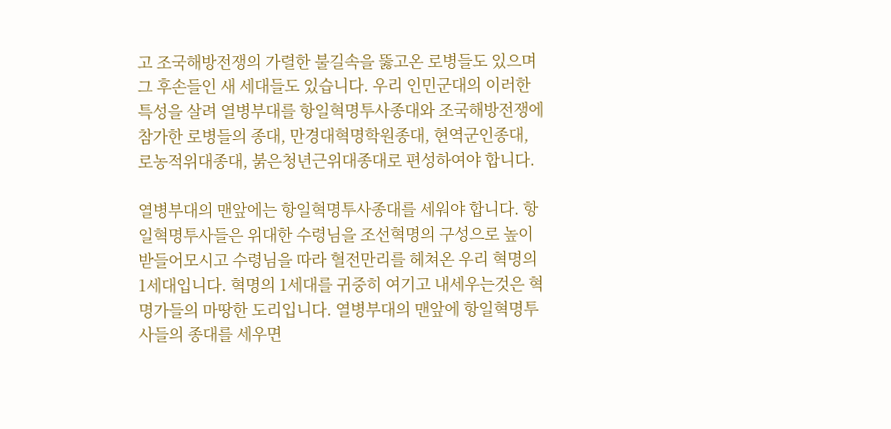고 조국해방전쟁의 가렬한 불길속을 뚫고온 로병들도 있으며 그 후손들인 새 세대들도 있습니다. 우리 인민군대의 이러한 특성을 살려 열병부대를 항일혁명투사종대와 조국해방전쟁에 참가한 로병들의 종대, 만경대혁명학원종대, 현역군인종대, 로농적위대종대, 붉은청년근위대종대로 편성하여야 합니다.

열병부대의 맨앞에는 항일혁명투사종대를 세워야 합니다. 항일혁명투사들은 위대한 수령님을 조선혁명의 구성으로 높이 받들어모시고 수령님을 따라 혈전만리를 헤쳐온 우리 혁명의 1세대입니다. 혁명의 1세대를 귀중히 여기고 내세우는것은 혁명가들의 마땅한 도리입니다. 열병부대의 맨앞에 항일혁명투사들의 종대를 세우면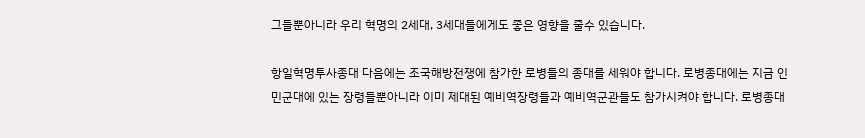그들뿐아니라 우리 혁명의 2세대, 3세대들에게도 좋은 영향을 줄수 있습니다.

항일혁명투사종대 다음에는 조국해방전쟁에 참가한 로병들의 종대를 세워야 합니다. 로병종대에는 지금 인민군대에 있는 장령들뿐아니라 이미 제대된 예비역장령들과 예비역군관들도 참가시켜야 합니다. 로병종대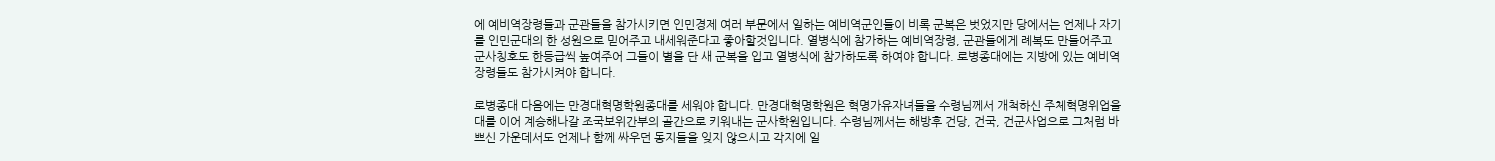에 예비역장령들과 군관들을 참가시키면 인민경제 여러 부문에서 일하는 예비역군인들이 비록 군복은 벗었지만 당에서는 언제나 자기를 인민군대의 한 성원으로 믿어주고 내세워준다고 좋아할것입니다. 열병식에 참가하는 예비역장령, 군관들에게 례복도 만들어주고 군사칭호도 한등급씩 높여주어 그들이 별을 단 새 군복을 입고 열병식에 참가하도록 하여야 합니다. 로병종대에는 지방에 있는 예비역장령들도 참가시켜야 합니다.

로병종대 다음에는 만경대혁명학원종대를 세워야 합니다. 만경대혁명학원은 혁명가유자녀들을 수령님께서 개척하신 주체혁명위업을 대를 이어 계승해나갈 조국보위간부의 골간으로 키워내는 군사학원입니다. 수령님께서는 해방후 건당, 건국, 건군사업으로 그처럼 바쁘신 가운데서도 언제나 함께 싸우던 동지들을 잊지 않으시고 각지에 일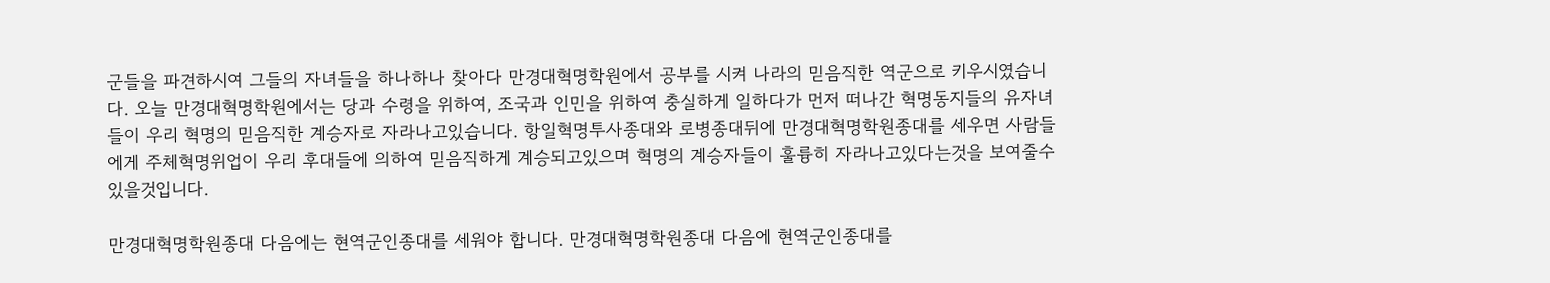군들을 파견하시여 그들의 자녀들을 하나하나 찾아다 만경대혁명학원에서 공부를 시켜 나라의 믿음직한 역군으로 키우시였습니다. 오늘 만경대혁명학원에서는 당과 수령을 위하여, 조국과 인민을 위하여 충실하게 일하다가 먼저 떠나간 혁명동지들의 유자녀들이 우리 혁명의 믿음직한 계승자로 자라나고있습니다. 항일혁명투사종대와 로병종대뒤에 만경대혁명학원종대를 세우면 사람들에게 주체혁명위업이 우리 후대들에 의하여 믿음직하게 계승되고있으며 혁명의 계승자들이 훌륭히 자라나고있다는것을 보여줄수 있을것입니다.

만경대혁명학원종대 다음에는 현역군인종대를 세워야 합니다. 만경대혁명학원종대 다음에 현역군인종대를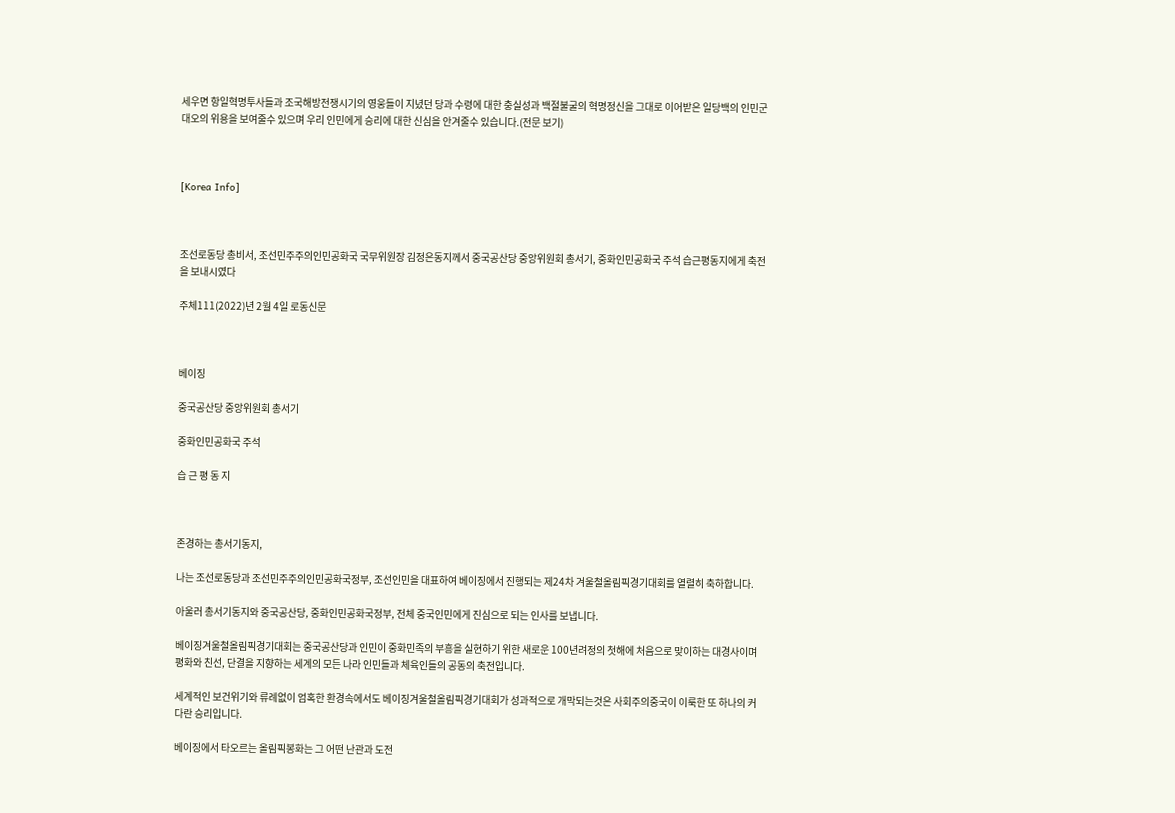세우면 항일혁명투사들과 조국해방전쟁시기의 영웅들이 지녔던 당과 수령에 대한 충실성과 백절불굴의 혁명정신을 그대로 이어받은 일당백의 인민군대오의 위용을 보여줄수 있으며 우리 인민에게 승리에 대한 신심을 안겨줄수 있습니다.(전문 보기)



[Korea Info]



조선로동당 총비서, 조선민주주의인민공화국 국무위원장 김정은동지께서 중국공산당 중앙위원회 총서기, 중화인민공화국 주석 습근평동지에게 축전을 보내시였다

주체111(2022)년 2월 4일 로동신문



베이징

중국공산당 중앙위원회 총서기

중화인민공화국 주석

습 근 평 동 지



존경하는 총서기동지,

나는 조선로동당과 조선민주주의인민공화국정부, 조선인민을 대표하여 베이징에서 진행되는 제24차 겨울철올림픽경기대회를 열렬히 축하합니다.

아울러 총서기동지와 중국공산당, 중화인민공화국정부, 전체 중국인민에게 진심으로 되는 인사를 보냅니다.

베이징겨울철올림픽경기대회는 중국공산당과 인민이 중화민족의 부흥을 실현하기 위한 새로운 100년려정의 첫해에 처음으로 맞이하는 대경사이며 평화와 친선, 단결을 지향하는 세계의 모든 나라 인민들과 체육인들의 공동의 축전입니다.

세계적인 보건위기와 류례없이 엄혹한 환경속에서도 베이징겨울철올림픽경기대회가 성과적으로 개막되는것은 사회주의중국이 이룩한 또 하나의 커다란 승리입니다.

베이징에서 타오르는 올림픽봉화는 그 어떤 난관과 도전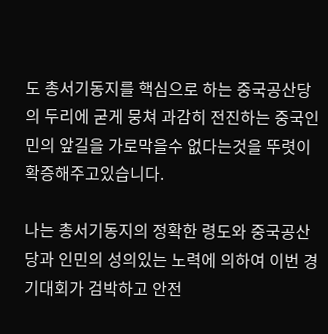도 총서기동지를 핵심으로 하는 중국공산당의 두리에 굳게 뭉쳐 과감히 전진하는 중국인민의 앞길을 가로막을수 없다는것을 뚜렷이 확증해주고있습니다.

나는 총서기동지의 정확한 령도와 중국공산당과 인민의 성의있는 노력에 의하여 이번 경기대회가 검박하고 안전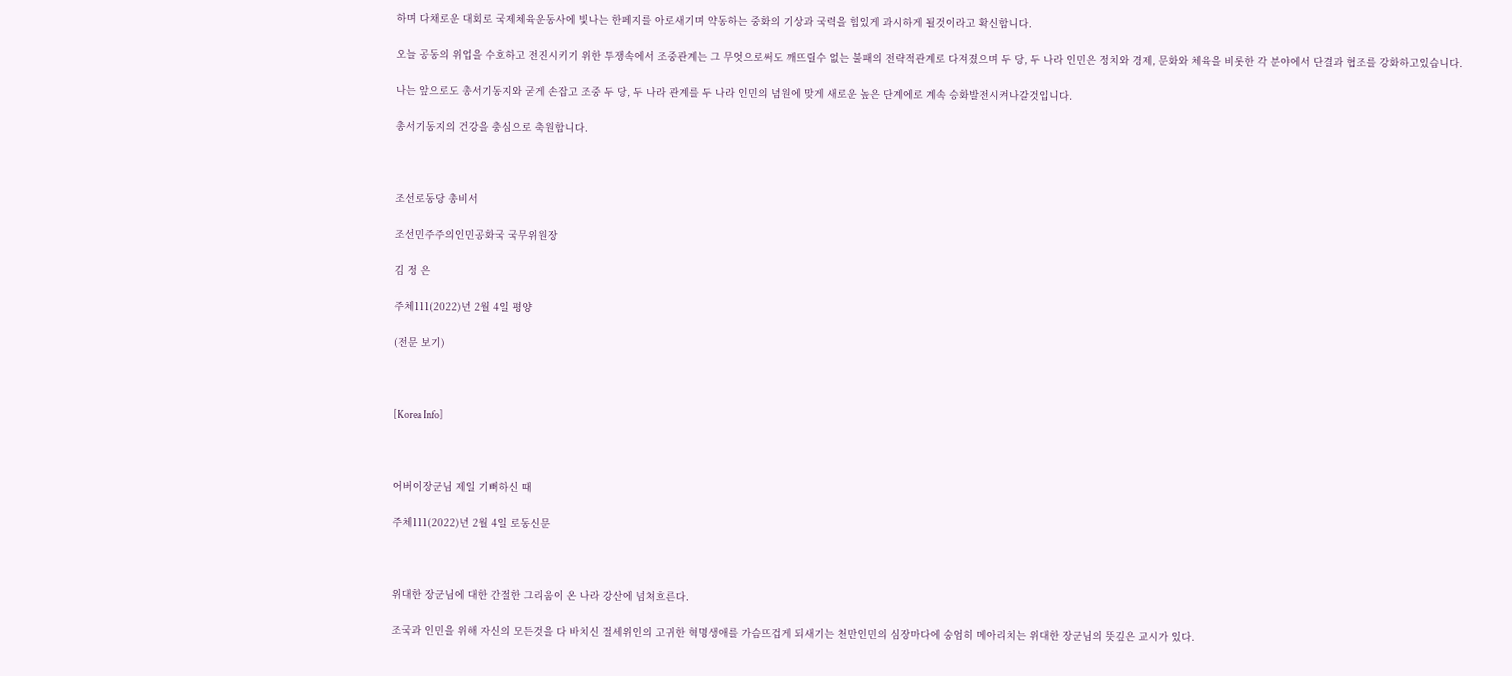하며 다채로운 대회로 국제체육운동사에 빛나는 한페지를 아로새기며 약동하는 중화의 기상과 국력을 힘있게 과시하게 될것이라고 확신합니다.

오늘 공동의 위업을 수호하고 전진시키기 위한 투쟁속에서 조중관계는 그 무엇으로써도 깨뜨릴수 없는 불패의 전략적관계로 다져졌으며 두 당, 두 나라 인민은 정치와 경제, 문화와 체육을 비롯한 각 분야에서 단결과 협조를 강화하고있습니다.

나는 앞으로도 총서기동지와 굳게 손잡고 조중 두 당, 두 나라 관계를 두 나라 인민의 념원에 맞게 새로운 높은 단계에로 계속 승화발전시켜나갈것입니다.

총서기동지의 건강을 충심으로 축원합니다.



조선로동당 총비서

조선민주주의인민공화국 국무위원장

김 정 은

주체111(2022)년 2월 4일 평양

(전문 보기)



[Korea Info]



어버이장군님 제일 기뻐하신 때

주체111(2022)년 2월 4일 로동신문



위대한 장군님에 대한 간절한 그리움이 온 나라 강산에 넘쳐흐른다.

조국과 인민을 위해 자신의 모든것을 다 바치신 절세위인의 고귀한 혁명생애를 가슴뜨겁게 되새기는 천만인민의 심장마다에 숭엄히 메아리치는 위대한 장군님의 뜻깊은 교시가 있다.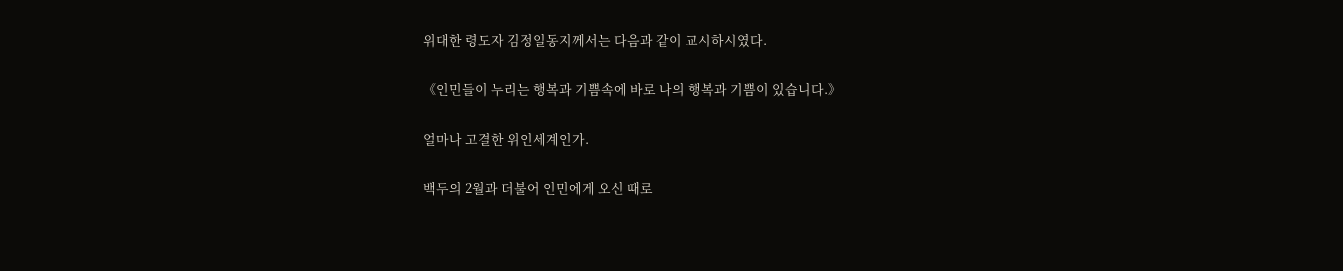위대한 령도자 김정일동지께서는 다음과 같이 교시하시였다.

《인민들이 누리는 행복과 기쁨속에 바로 나의 행복과 기쁨이 있습니다.》

얼마나 고결한 위인세계인가.

백두의 2월과 더불어 인민에게 오신 때로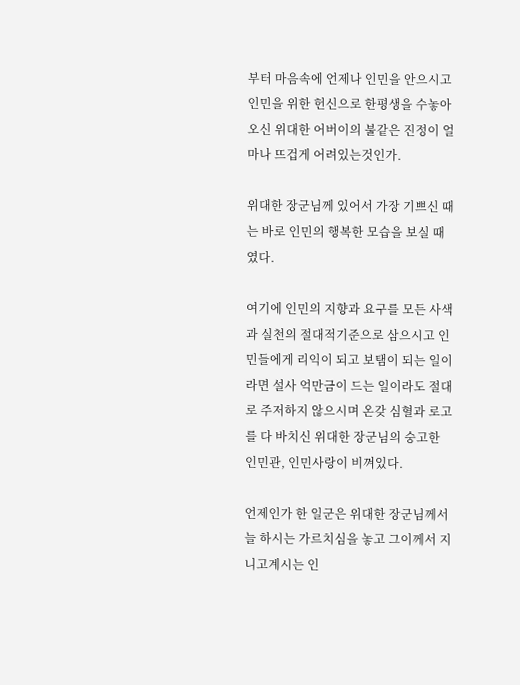부터 마음속에 언제나 인민을 안으시고 인민을 위한 헌신으로 한평생을 수놓아오신 위대한 어버이의 불같은 진정이 얼마나 뜨겁게 어려있는것인가.

위대한 장군님께 있어서 가장 기쁘신 때는 바로 인민의 행복한 모습을 보실 때였다.

여기에 인민의 지향과 요구를 모든 사색과 실천의 절대적기준으로 삼으시고 인민들에게 리익이 되고 보탬이 되는 일이라면 설사 억만금이 드는 일이라도 절대로 주저하지 않으시며 온갖 심혈과 로고를 다 바치신 위대한 장군님의 숭고한 인민관, 인민사랑이 비껴있다.

언제인가 한 일군은 위대한 장군님께서 늘 하시는 가르치심을 놓고 그이께서 지니고계시는 인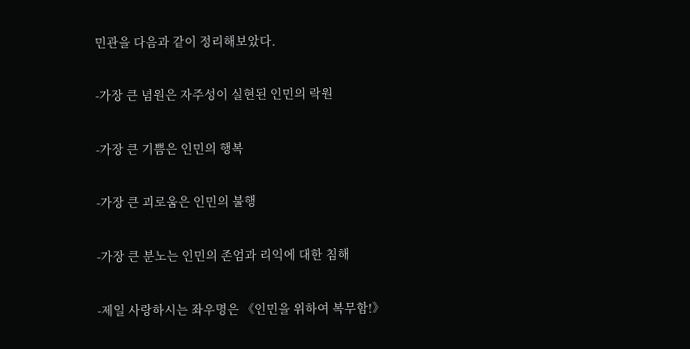민관을 다음과 같이 정리해보았다.

-가장 큰 념원은 자주성이 실현된 인민의 락원

-가장 큰 기쁨은 인민의 행복

-가장 큰 괴로움은 인민의 불행

-가장 큰 분노는 인민의 존엄과 리익에 대한 침해

-제일 사랑하시는 좌우명은 《인민을 위하여 복무함!》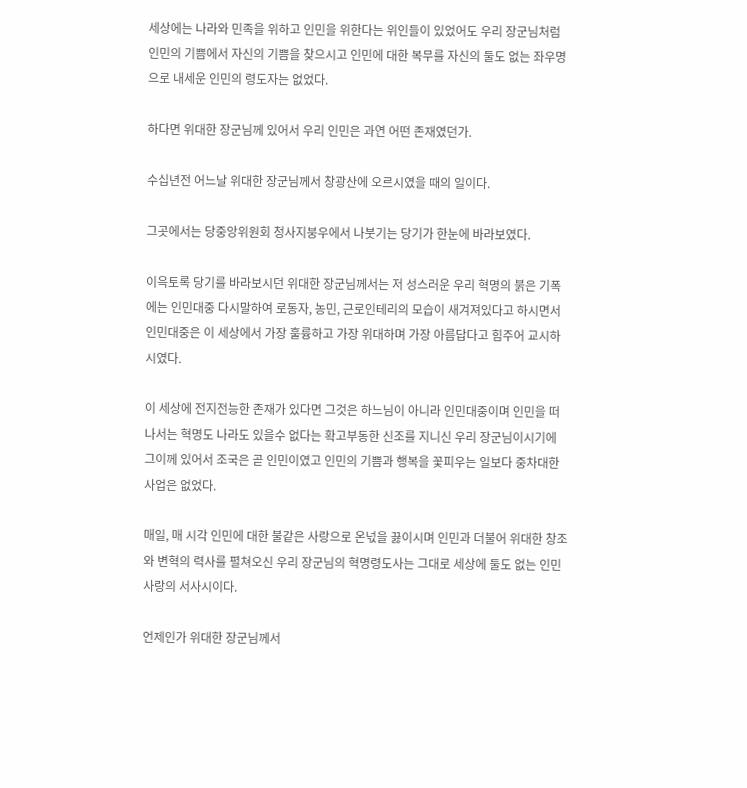세상에는 나라와 민족을 위하고 인민을 위한다는 위인들이 있었어도 우리 장군님처럼 인민의 기쁨에서 자신의 기쁨을 찾으시고 인민에 대한 복무를 자신의 둘도 없는 좌우명으로 내세운 인민의 령도자는 없었다.

하다면 위대한 장군님께 있어서 우리 인민은 과연 어떤 존재였던가.

수십년전 어느날 위대한 장군님께서 창광산에 오르시였을 때의 일이다.

그곳에서는 당중앙위원회 청사지붕우에서 나붓기는 당기가 한눈에 바라보였다.

이윽토록 당기를 바라보시던 위대한 장군님께서는 저 성스러운 우리 혁명의 붉은 기폭에는 인민대중 다시말하여 로동자, 농민, 근로인테리의 모습이 새겨져있다고 하시면서 인민대중은 이 세상에서 가장 훌륭하고 가장 위대하며 가장 아름답다고 힘주어 교시하시였다.

이 세상에 전지전능한 존재가 있다면 그것은 하느님이 아니라 인민대중이며 인민을 떠나서는 혁명도 나라도 있을수 없다는 확고부동한 신조를 지니신 우리 장군님이시기에 그이께 있어서 조국은 곧 인민이였고 인민의 기쁨과 행복을 꽃피우는 일보다 중차대한 사업은 없었다.

매일, 매 시각 인민에 대한 불같은 사랑으로 온넋을 끓이시며 인민과 더불어 위대한 창조와 변혁의 력사를 펼쳐오신 우리 장군님의 혁명령도사는 그대로 세상에 둘도 없는 인민사랑의 서사시이다.

언제인가 위대한 장군님께서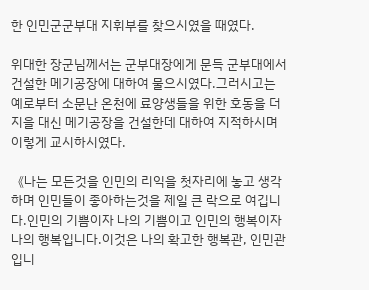한 인민군군부대 지휘부를 찾으시였을 때였다.

위대한 장군님께서는 군부대장에게 문득 군부대에서 건설한 메기공장에 대하여 물으시였다.그러시고는 예로부터 소문난 온천에 료양생들을 위한 호동을 더 지을 대신 메기공장을 건설한데 대하여 지적하시며 이렇게 교시하시였다.

《나는 모든것을 인민의 리익을 첫자리에 놓고 생각하며 인민들이 좋아하는것을 제일 큰 락으로 여깁니다.인민의 기쁨이자 나의 기쁨이고 인민의 행복이자 나의 행복입니다.이것은 나의 확고한 행복관, 인민관입니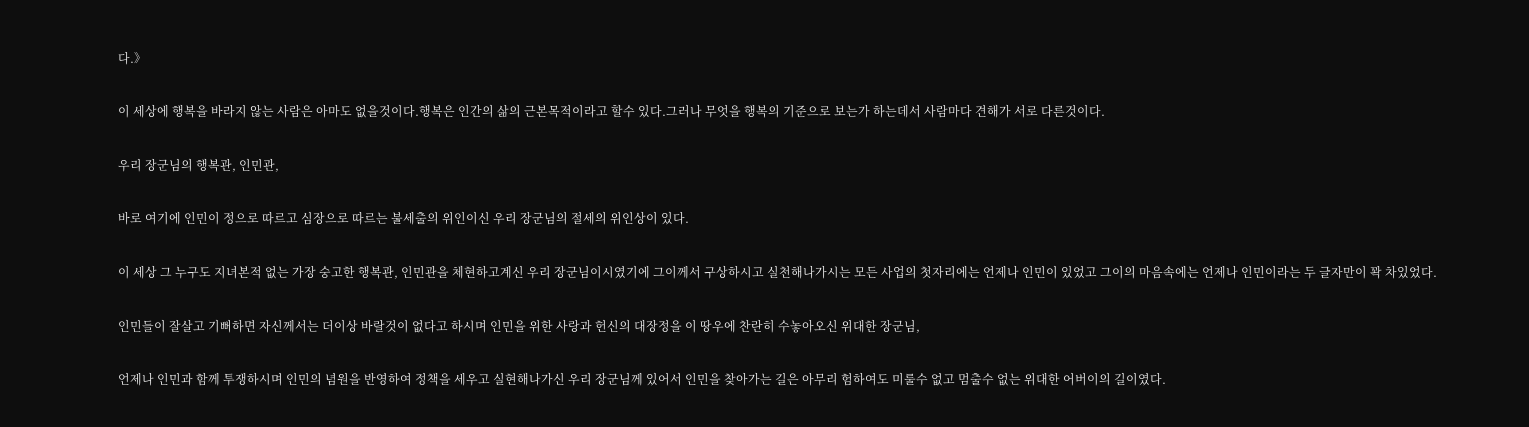다.》

이 세상에 행복을 바라지 않는 사람은 아마도 없을것이다.행복은 인간의 삶의 근본목적이라고 할수 있다.그러나 무엇을 행복의 기준으로 보는가 하는데서 사람마다 견해가 서로 다른것이다.

우리 장군님의 행복관, 인민관,

바로 여기에 인민이 정으로 따르고 심장으로 따르는 불세출의 위인이신 우리 장군님의 절세의 위인상이 있다.

이 세상 그 누구도 지녀본적 없는 가장 숭고한 행복관, 인민관을 체현하고계신 우리 장군님이시였기에 그이께서 구상하시고 실천해나가시는 모든 사업의 첫자리에는 언제나 인민이 있었고 그이의 마음속에는 언제나 인민이라는 두 글자만이 꽉 차있었다.

인민들이 잘살고 기뻐하면 자신께서는 더이상 바랄것이 없다고 하시며 인민을 위한 사랑과 헌신의 대장정을 이 땅우에 찬란히 수놓아오신 위대한 장군님,

언제나 인민과 함께 투쟁하시며 인민의 념원을 반영하여 정책을 세우고 실현해나가신 우리 장군님께 있어서 인민을 찾아가는 길은 아무리 험하여도 미룰수 없고 멈출수 없는 위대한 어버이의 길이였다.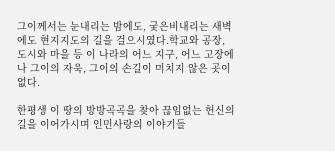그이께서는 눈내리는 밤에도, 궂은비내리는 새벽에도 현지지도의 길을 걸으시였다.학교와 공장, 도시와 마을 등 이 나라의 어느 지구, 어느 고장에나 그이의 자욱, 그이의 손길이 미치지 않은 곳이 없다.

한평생 이 땅의 방방곡곡을 찾아 끊임없는 헌신의 길을 이어가시며 인민사랑의 이야기들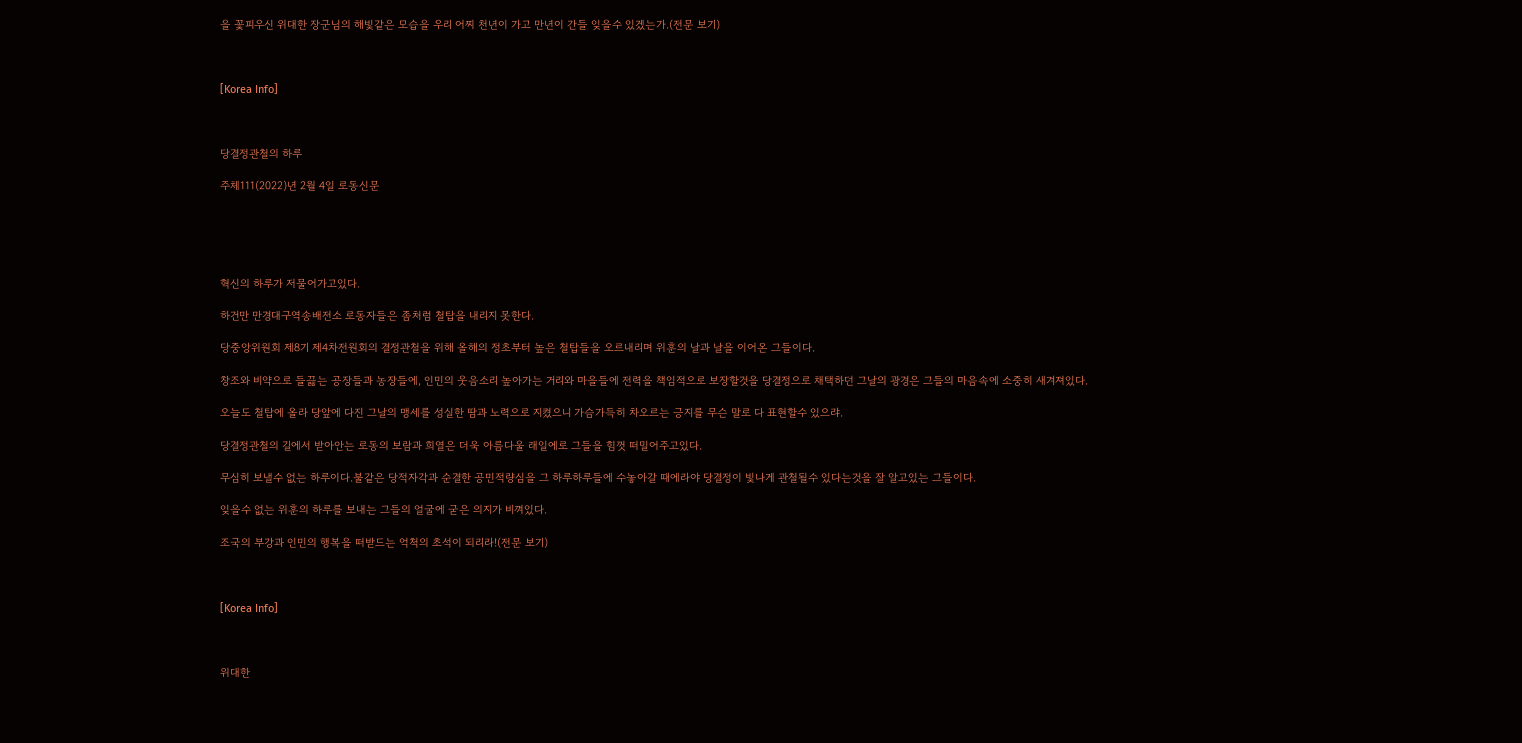을 꽃피우신 위대한 장군님의 해빛같은 모습을 우리 어찌 천년이 가고 만년이 간들 잊을수 있겠는가.(전문 보기)



[Korea Info]



당결정관철의 하루

주체111(2022)년 2월 4일 로동신문





혁신의 하루가 저물어가고있다.

하건만 만경대구역송배전소 로동자들은 좀처럼 철탑을 내리지 못한다.

당중앙위원회 제8기 제4차전원회의 결정관철을 위해 올해의 정초부터 높은 철탑들을 오르내리며 위훈의 날과 날을 이어온 그들이다.

창조와 비약으로 들끓는 공장들과 농장들에, 인민의 웃음소리 높아가는 거리와 마을들에 전력을 책임적으로 보장할것을 당결정으로 채택하던 그날의 광경은 그들의 마음속에 소중히 새겨져있다.

오늘도 철탑에 올라 당앞에 다진 그날의 맹세를 성실한 땀과 노력으로 지켰으니 가슴가득히 차오르는 긍지를 무슨 말로 다 표현할수 있으랴.

당결정관철의 길에서 받아안는 로동의 보람과 희열은 더욱 아름다울 래일에로 그들을 힘껏 떠밀어주고있다.

무심히 보낼수 없는 하루이다.불같은 당적자각과 순결한 공민적량심을 그 하루하루들에 수놓아갈 때에라야 당결정이 빛나게 관철될수 있다는것을 잘 알고있는 그들이다.

잊을수 없는 위훈의 하루를 보내는 그들의 얼굴에 굳은 의지가 비껴있다.

조국의 부강과 인민의 행복을 떠받드는 억척의 초석이 되리라!(전문 보기)



[Korea Info]



위대한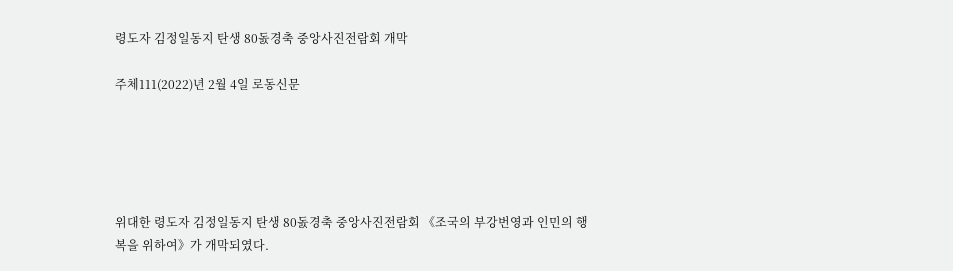령도자 김정일동지 탄생 80돐경축 중앙사진전람회 개막

주체111(2022)년 2월 4일 로동신문





위대한 령도자 김정일동지 탄생 80돐경축 중앙사진전람회 《조국의 부강번영과 인민의 행복을 위하여》가 개막되였다.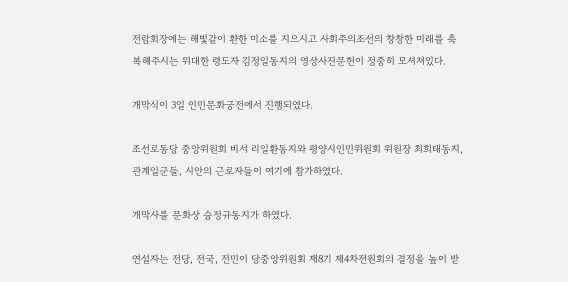전람회장에는 해빛같이 환한 미소를 지으시고 사회주의조선의 창창한 미래를 축복해주시는 위대한 령도자 김정일동지의 영상사진문헌이 정중히 모셔져있다.

개막식이 3일 인민문화궁전에서 진행되였다.

조선로동당 중앙위원회 비서 리일환동지와 평양시인민위원회 위원장 최희태동지, 관계일군들, 시안의 근로자들이 여기에 참가하였다.

개막사를 문화상 승정규동지가 하였다.

연설자는 전당, 전국, 전민이 당중앙위원회 제8기 제4차전원회의 결정을 높이 받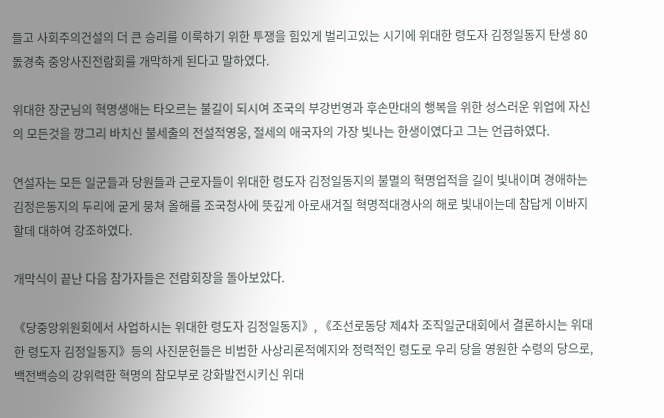들고 사회주의건설의 더 큰 승리를 이룩하기 위한 투쟁을 힘있게 벌리고있는 시기에 위대한 령도자 김정일동지 탄생 80돐경축 중앙사진전람회를 개막하게 된다고 말하였다.

위대한 장군님의 혁명생애는 타오르는 불길이 되시여 조국의 부강번영과 후손만대의 행복을 위한 성스러운 위업에 자신의 모든것을 깡그리 바치신 불세출의 전설적영웅, 절세의 애국자의 가장 빛나는 한생이였다고 그는 언급하였다.

연설자는 모든 일군들과 당원들과 근로자들이 위대한 령도자 김정일동지의 불멸의 혁명업적을 길이 빛내이며 경애하는 김정은동지의 두리에 굳게 뭉쳐 올해를 조국청사에 뜻깊게 아로새겨질 혁명적대경사의 해로 빛내이는데 참답게 이바지할데 대하여 강조하였다.

개막식이 끝난 다음 참가자들은 전람회장을 돌아보았다.

《당중앙위원회에서 사업하시는 위대한 령도자 김정일동지》, 《조선로동당 제4차 조직일군대회에서 결론하시는 위대한 령도자 김정일동지》등의 사진문헌들은 비범한 사상리론적예지와 정력적인 령도로 우리 당을 영원한 수령의 당으로, 백전백승의 강위력한 혁명의 참모부로 강화발전시키신 위대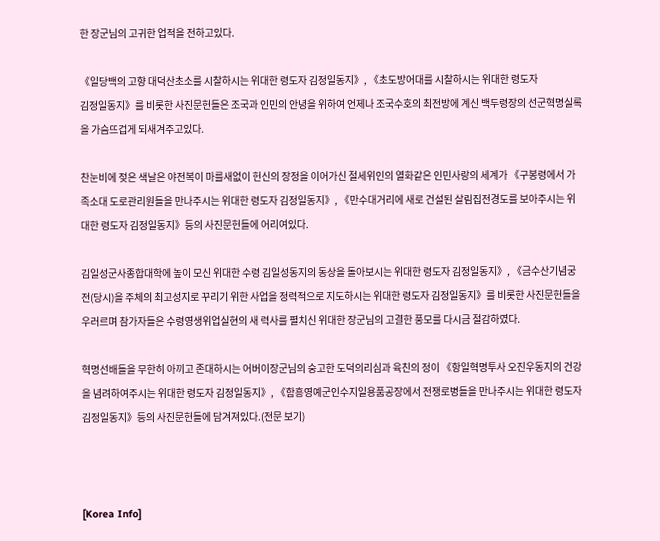한 장군님의 고귀한 업적을 전하고있다.

《일당백의 고향 대덕산초소를 시찰하시는 위대한 령도자 김정일동지》, 《초도방어대를 시찰하시는 위대한 령도자
김정일동지》를 비롯한 사진문헌들은 조국과 인민의 안녕을 위하여 언제나 조국수호의 최전방에 계신 백두령장의 선군혁명실록을 가슴뜨겁게 되새겨주고있다.

찬눈비에 젖은 색날은 야전복이 마를새없이 헌신의 장정을 이어가신 절세위인의 열화같은 인민사랑의 세계가 《구봉령에서 가족소대 도로관리원들을 만나주시는 위대한 령도자 김정일동지》, 《만수대거리에 새로 건설된 살림집전경도를 보아주시는 위대한 령도자 김정일동지》등의 사진문헌들에 어리여있다.

김일성군사종합대학에 높이 모신 위대한 수령 김일성동지의 동상을 돌아보시는 위대한 령도자 김정일동지》, 《금수산기념궁전(당시)을 주체의 최고성지로 꾸리기 위한 사업을 정력적으로 지도하시는 위대한 령도자 김정일동지》를 비롯한 사진문헌들을 우러르며 참가자들은 수령영생위업실현의 새 력사를 펼치신 위대한 장군님의 고결한 풍모를 다시금 절감하였다.

혁명선배들을 무한히 아끼고 존대하시는 어버이장군님의 숭고한 도덕의리심과 육친의 정이 《항일혁명투사 오진우동지의 건강을 념려하여주시는 위대한 령도자 김정일동지》, 《함흥영예군인수지일용품공장에서 전쟁로병들을 만나주시는 위대한 령도자 김정일동지》등의 사진문헌들에 담겨져있다.(전문 보기)



[Korea Info]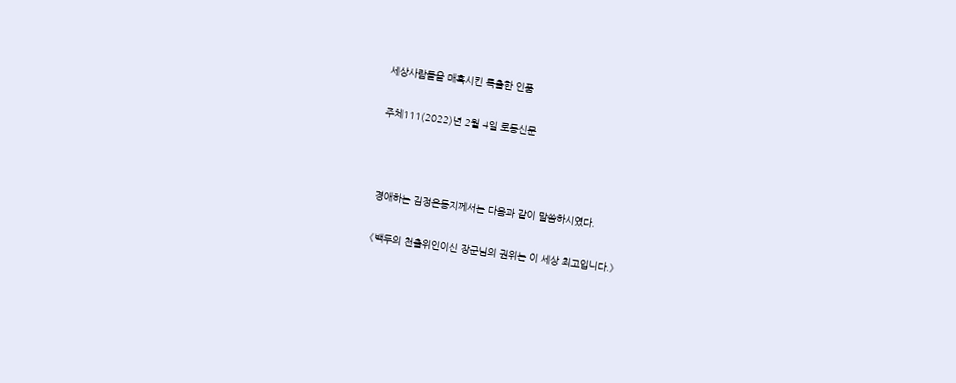세상사람들을 매혹시킨 특출한 인품

주체111(2022)년 2월 4일 로동신문



경애하는 김정은동지께서는 다음과 같이 말씀하시였다.

《백두의 천출위인이신 장군님의 권위는 이 세상 최고입니다.》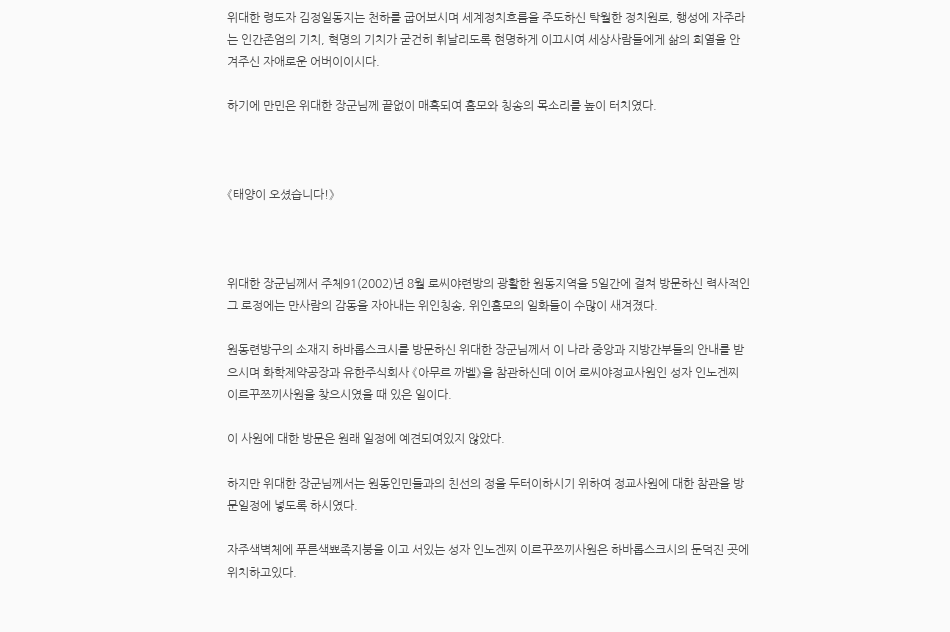위대한 령도자 김정일동지는 천하를 굽어보시며 세계정치흐름을 주도하신 탁월한 정치원로, 행성에 자주라는 인간존엄의 기치, 혁명의 기치가 굳건히 휘날리도록 현명하게 이끄시여 세상사람들에게 삶의 희열을 안겨주신 자애로운 어버이이시다.

하기에 만민은 위대한 장군님께 끝없이 매혹되여 흠모와 칭송의 목소리를 높이 터치였다.



《태양이 오셨습니다!》



위대한 장군님께서 주체91(2002)년 8월 로씨야련방의 광활한 원동지역을 5일간에 걸쳐 방문하신 력사적인 그 로정에는 만사람의 감동을 자아내는 위인칭송, 위인흠모의 일화들이 수많이 새겨졌다.

원동련방구의 소재지 하바롭스크시를 방문하신 위대한 장군님께서 이 나라 중앙과 지방간부들의 안내를 받으시며 화학제약공장과 유한주식회사 《아무르 까벨》을 참관하신데 이어 로씨야정교사원인 성자 인노겐찌 이르꾸쯔끼사원을 찾으시였을 때 있은 일이다.

이 사원에 대한 방문은 원래 일정에 예견되여있지 않았다.

하지만 위대한 장군님께서는 원동인민들과의 친선의 정을 두터이하시기 위하여 정교사원에 대한 참관을 방문일정에 넣도록 하시였다.

자주색벽체에 푸른색뾰족지붕을 이고 서있는 성자 인노겐찌 이르꾸쯔끼사원은 하바롭스크시의 둔덕진 곳에 위치하고있다.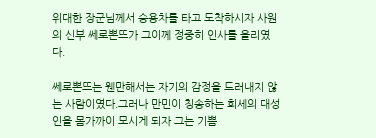위대한 장군님께서 승용차를 타고 도착하시자 사원의 신부 쎄로뽄뜨가 그이께 정중히 인사를 올리였다.

쎄로뽄뜨는 웬만해서는 자기의 감정을 드러내지 않는 사람이였다.그러나 만민이 칭송하는 희세의 대성인을 몸가까이 모시게 되자 그는 기쁨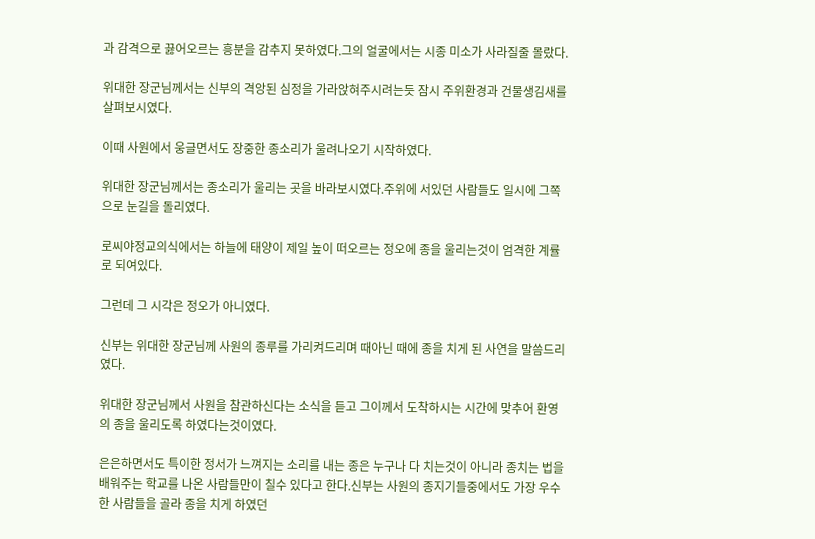과 감격으로 끓어오르는 흥분을 감추지 못하였다.그의 얼굴에서는 시종 미소가 사라질줄 몰랐다.

위대한 장군님께서는 신부의 격앙된 심정을 가라앉혀주시려는듯 잠시 주위환경과 건물생김새를 살펴보시였다.

이때 사원에서 웅글면서도 장중한 종소리가 울려나오기 시작하였다.

위대한 장군님께서는 종소리가 울리는 곳을 바라보시였다.주위에 서있던 사람들도 일시에 그쪽으로 눈길을 돌리였다.

로씨야정교의식에서는 하늘에 태양이 제일 높이 떠오르는 정오에 종을 울리는것이 엄격한 계률로 되여있다.

그런데 그 시각은 정오가 아니였다.

신부는 위대한 장군님께 사원의 종루를 가리켜드리며 때아닌 때에 종을 치게 된 사연을 말씀드리였다.

위대한 장군님께서 사원을 참관하신다는 소식을 듣고 그이께서 도착하시는 시간에 맞추어 환영의 종을 울리도록 하였다는것이였다.

은은하면서도 특이한 정서가 느껴지는 소리를 내는 종은 누구나 다 치는것이 아니라 종치는 법을 배워주는 학교를 나온 사람들만이 칠수 있다고 한다.신부는 사원의 종지기들중에서도 가장 우수한 사람들을 골라 종을 치게 하였던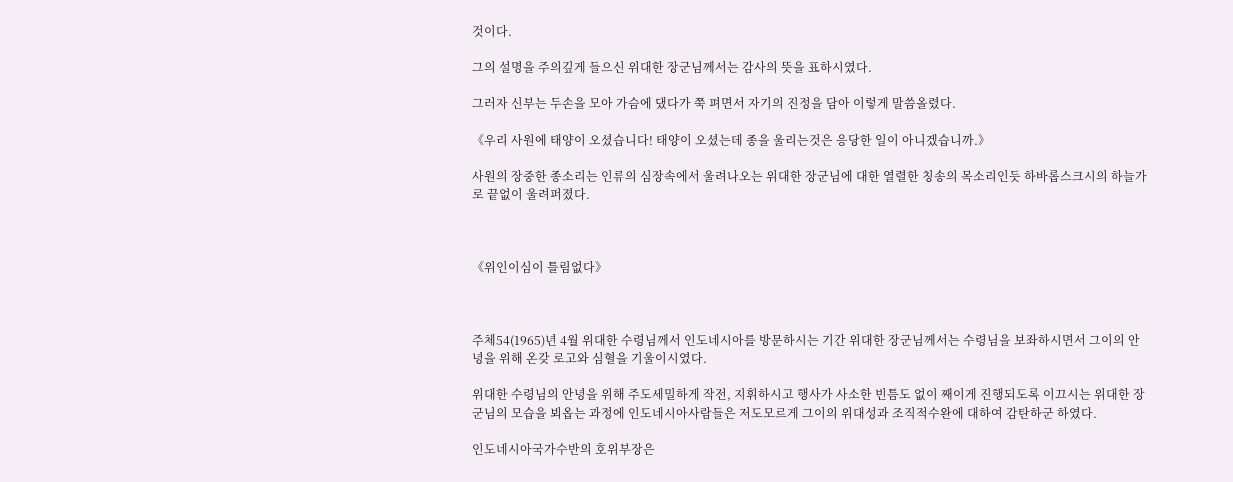것이다.

그의 설명을 주의깊게 들으신 위대한 장군님께서는 감사의 뜻을 표하시였다.

그러자 신부는 두손을 모아 가슴에 댔다가 쭉 펴면서 자기의 진정을 담아 이렇게 말씀올렸다.

《우리 사원에 태양이 오셨습니다! 태양이 오셨는데 종을 울리는것은 응당한 일이 아니겠습니까.》

사원의 장중한 종소리는 인류의 심장속에서 울려나오는 위대한 장군님에 대한 열렬한 칭송의 목소리인듯 하바롭스크시의 하늘가로 끝없이 울려퍼졌다.



《위인이심이 틀림없다》



주체54(1965)년 4월 위대한 수령님께서 인도네시아를 방문하시는 기간 위대한 장군님께서는 수령님을 보좌하시면서 그이의 안녕을 위해 온갖 로고와 심혈을 기울이시였다.

위대한 수령님의 안녕을 위해 주도세밀하게 작전, 지휘하시고 행사가 사소한 빈틈도 없이 째이게 진행되도록 이끄시는 위대한 장군님의 모습을 뵈옵는 과정에 인도네시아사람들은 저도모르게 그이의 위대성과 조직적수완에 대하여 감탄하군 하였다.

인도네시아국가수반의 호위부장은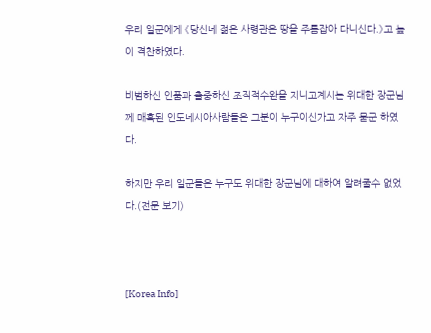우리 일군에게 《당신네 젊은 사령관은 땅을 주름잡아 다니신다.》고 높이 격찬하였다.

비범하신 인품과 출중하신 조직적수완을 지니고계시는 위대한 장군님께 매혹된 인도네시아사람들은 그분이 누구이신가고 자주 묻군 하였다.

하지만 우리 일군들은 누구도 위대한 장군님에 대하여 알려줄수 없었다.(전문 보기)



[Korea Info]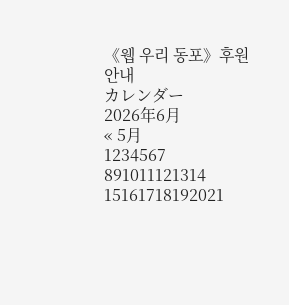《웹 우리 동포》후원 안내
カレンダー
2026年6月
« 5月
1234567
891011121314
15161718192021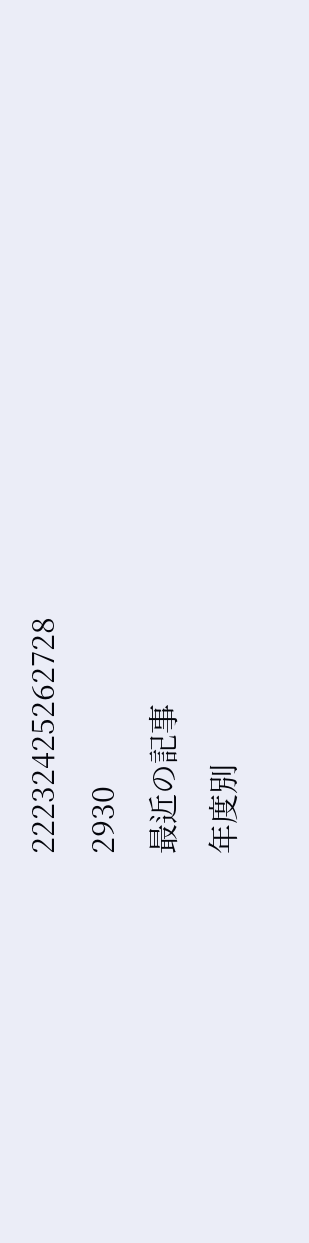22232425262728
2930
最近の記事
年度別